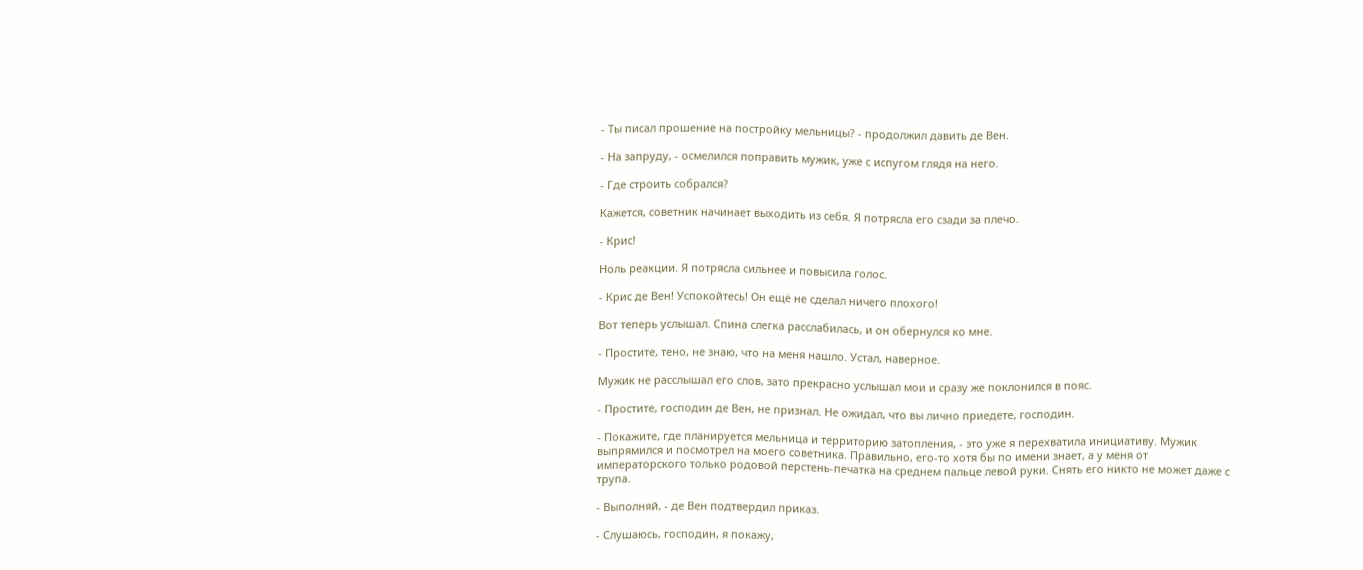- Ты писал прошение на постройку мельницы? - продолжил давить де Вен.

- На запруду, - осмелился поправить мужик, уже с испугом глядя на него.

- Где строить собрался?

Кажется, советник начинает выходить из себя. Я потрясла его сзади за плечо.

- Крис!

Ноль реакции. Я потрясла сильнее и повысила голос.

- Крис де Вен! Успокойтесь! Он ещё не сделал ничего плохого!

Вот теперь услышал. Спина слегка расслабилась, и он обернулся ко мне.

- Простите, тено, не знаю, что на меня нашло. Устал, наверное.

Мужик не расслышал его слов, зато прекрасно услышал мои и сразу же поклонился в пояс.

- Простите, господин де Вен, не признал. Не ожидал, что вы лично приедете, господин.

- Покажите, где планируется мельница и территорию затопления, - это уже я перехватила инициативу. Мужик выпрямился и посмотрел на моего советника. Правильно, его-то хотя бы по имени знает, а у меня от императорского только родовой перстень-печатка на среднем пальце левой руки. Снять его никто не может даже с трупа.

- Выполняй, - де Вен подтвердил приказ.

- Слушаюсь, господин, я покажу,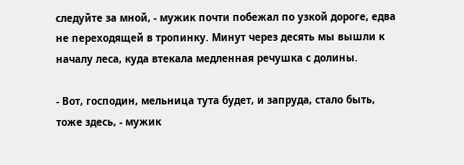следуйте за мной, - мужик почти побежал по узкой дороге, едва не переходящей в тропинку. Минут через десять мы вышли к началу леса, куда втекала медленная речушка с долины.

- Вот, господин, мельница тута будет, и запруда, стало быть, тоже здесь, - мужик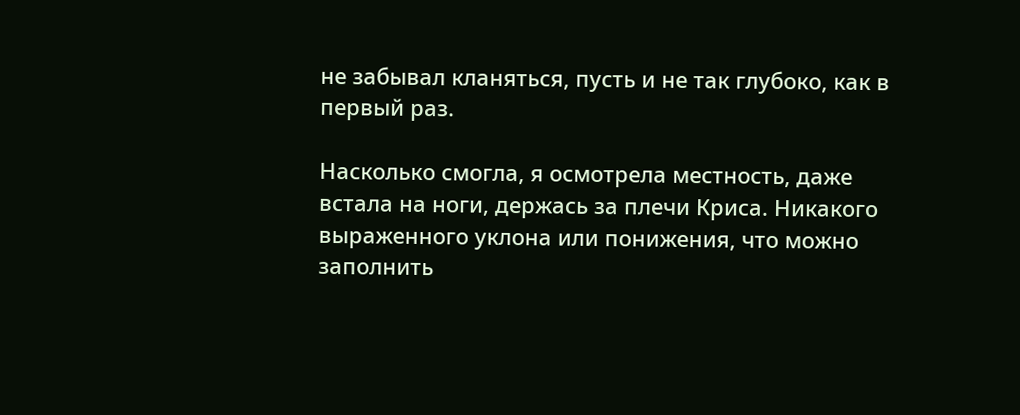не забывал кланяться, пусть и не так глубоко, как в первый раз.

Насколько смогла, я осмотрела местность, даже встала на ноги, держась за плечи Криса. Никакого выраженного уклона или понижения, что можно заполнить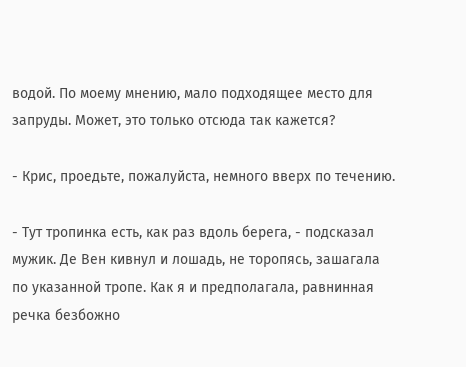водой. По моему мнению, мало подходящее место для запруды. Может, это только отсюда так кажется?

- Крис, проедьте, пожалуйста, немного вверх по течению.

- Тут тропинка есть, как раз вдоль берега, - подсказал мужик. Де Вен кивнул и лошадь, не торопясь, зашагала по указанной тропе. Как я и предполагала, равнинная речка безбожно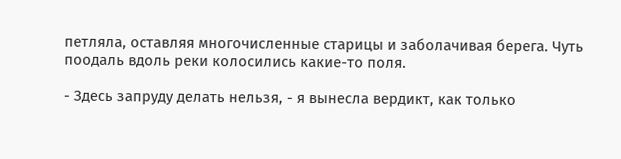петляла, оставляя многочисленные старицы и заболачивая берега. Чуть поодаль вдоль реки колосились какие-то поля.

- Здесь запруду делать нельзя, - я вынесла вердикт, как только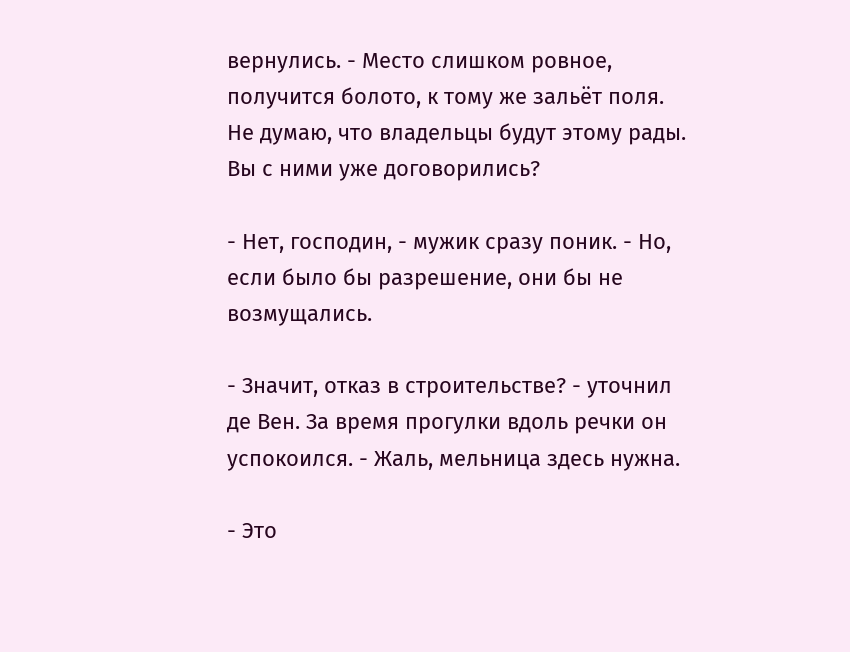вернулись. - Место слишком ровное, получится болото, к тому же зальёт поля. Не думаю, что владельцы будут этому рады. Вы с ними уже договорились?

- Нет, господин, - мужик сразу поник. - Но, если было бы разрешение, они бы не возмущались.

- Значит, отказ в строительстве? - уточнил де Вен. За время прогулки вдоль речки он успокоился. - Жаль, мельница здесь нужна.

- Это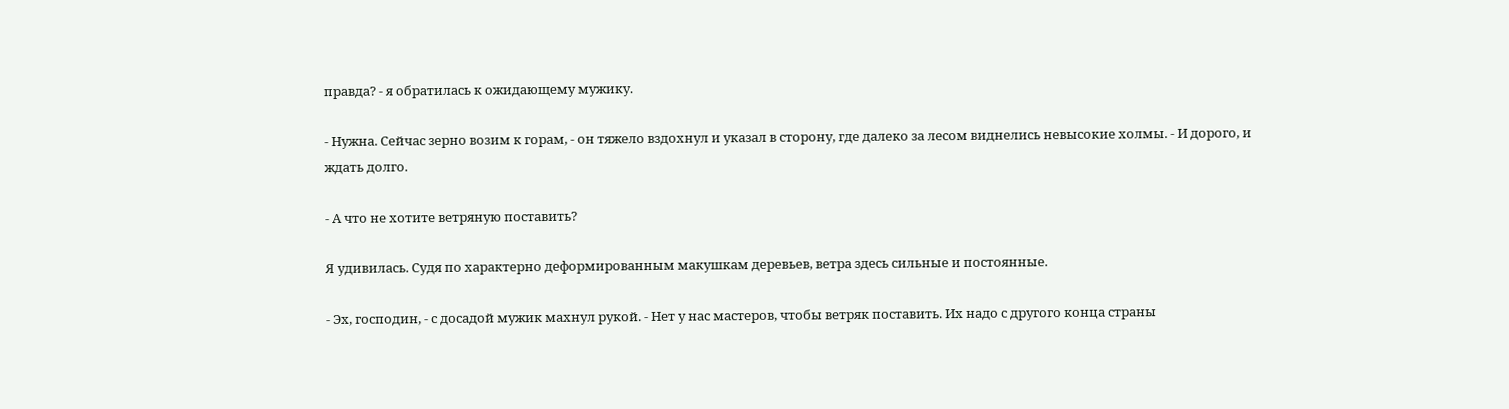правда? - я обратилась к ожидающему мужику.

- Нужна. Сейчас зерно возим к горам, - он тяжело вздохнул и указал в сторону, где далеко за лесом виднелись невысокие холмы. - И дорого, и ждать долго.

- А что не хотите ветряную поставить?

Я удивилась. Судя по характерно деформированным макушкам деревьев, ветра здесь сильные и постоянные.

- Эх, господин, - с досадой мужик махнул рукой. - Нет у нас мастеров, чтобы ветряк поставить. Их надо с другого конца страны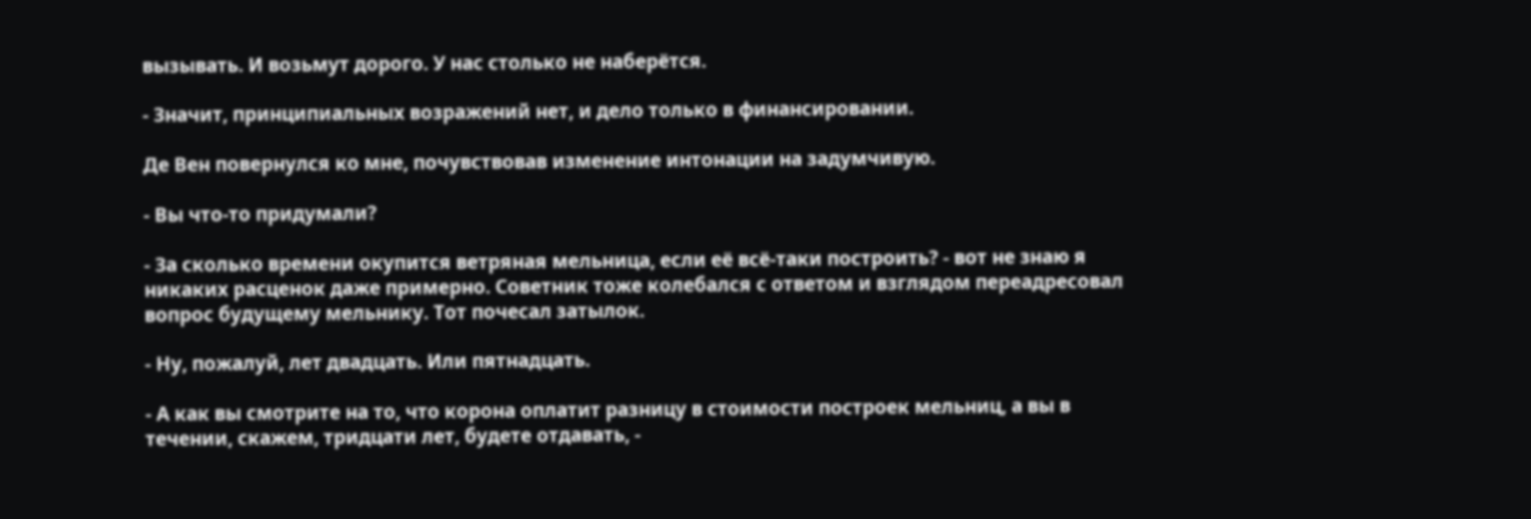вызывать. И возьмут дорого. У нас столько не наберётся.

- Значит, принципиальных возражений нет, и дело только в финансировании.

Де Вен повернулся ко мне, почувствовав изменение интонации на задумчивую.

- Вы что-то придумали?

- За сколько времени окупится ветряная мельница, если её всё-таки построить? - вот не знаю я никаких расценок даже примерно. Советник тоже колебался с ответом и взглядом переадресовал вопрос будущему мельнику. Тот почесал затылок.

- Ну, пожалуй, лет двадцать. Или пятнадцать.

- А как вы смотрите на то, что корона оплатит разницу в стоимости построек мельниц, а вы в течении, скажем, тридцати лет, будете отдавать, -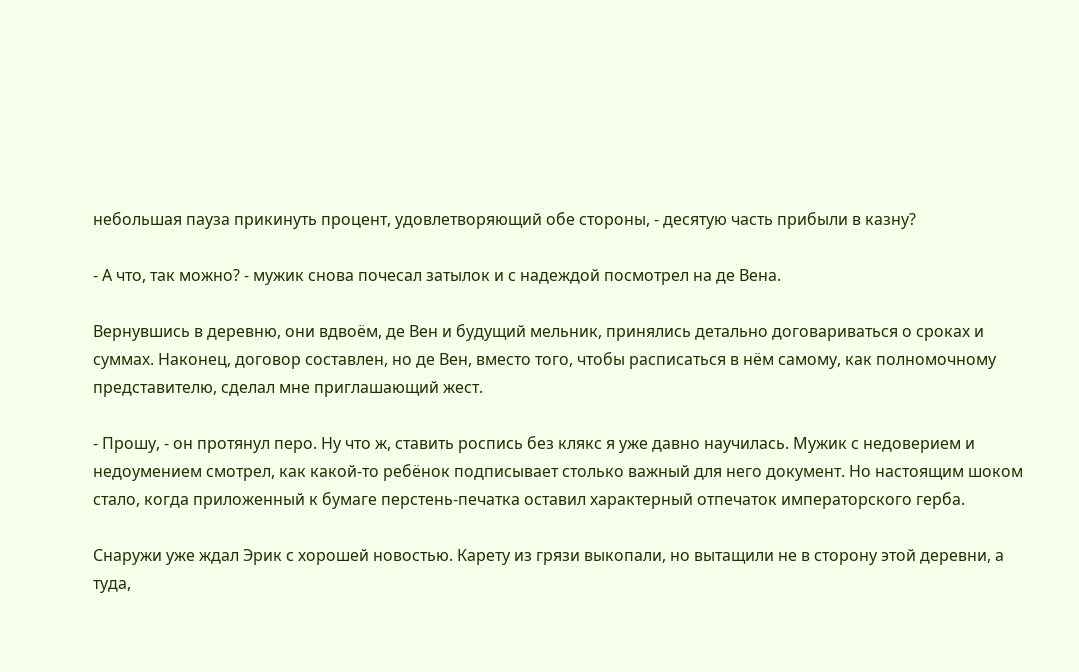небольшая пауза прикинуть процент, удовлетворяющий обе стороны, - десятую часть прибыли в казну?

- А что, так можно? - мужик снова почесал затылок и с надеждой посмотрел на де Вена.

Вернувшись в деревню, они вдвоём, де Вен и будущий мельник, принялись детально договариваться о сроках и суммах. Наконец, договор составлен, но де Вен, вместо того, чтобы расписаться в нём самому, как полномочному представителю, сделал мне приглашающий жест.

- Прошу, - он протянул перо. Ну что ж, ставить роспись без клякс я уже давно научилась. Мужик с недоверием и недоумением смотрел, как какой-то ребёнок подписывает столько важный для него документ. Но настоящим шоком стало, когда приложенный к бумаге перстень-печатка оставил характерный отпечаток императорского герба.

Снаружи уже ждал Эрик с хорошей новостью. Карету из грязи выкопали, но вытащили не в сторону этой деревни, а туда,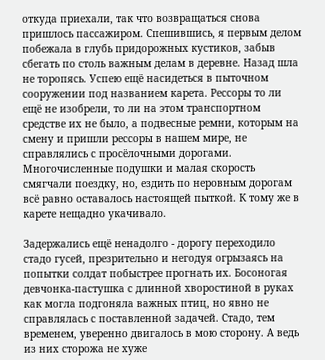откуда приехали, так что возвращаться снова пришлось пассажиром. Спешившись, я первым делом побежала в глубь придорожных кустиков, забыв сбегать по столь важным делам в деревне. Назад шла не торопясь. Успею ещё насидеться в пыточном сооружении под названием карета. Рессоры то ли ещё не изобрели, то ли на этом транспортном средстве их не было, а подвесные ремни, которым на смену и пришли рессоры в нашем мире, не справлялись с просёлочными дорогами. Многочисленные подушки и малая скорость смягчали поездку, но, ездить по неровным дорогам всё равно оставалось настоящей пыткой. К тому же в карете нещадно укачивало.

Задержались ещё ненадолго - дорогу переходило стадо гусей, презрительно и негодуя огрызаясь на попытки солдат побыстрее прогнать их. Босоногая девчонка-пастушка с длинной хворостиной в руках как могла подгоняла важных птиц, но явно не справлялась с поставленной задачей. Стадо, тем временем, уверенно двигалось в мою сторону. А ведь из них сторожа не хуже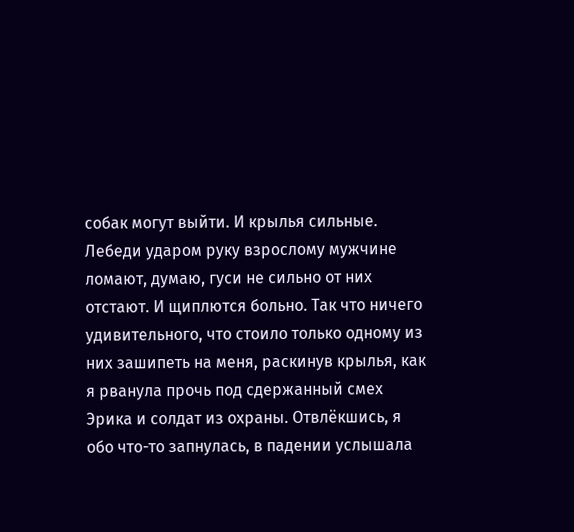собак могут выйти. И крылья сильные. Лебеди ударом руку взрослому мужчине ломают, думаю, гуси не сильно от них отстают. И щиплются больно. Так что ничего удивительного, что стоило только одному из них зашипеть на меня, раскинув крылья, как я рванула прочь под сдержанный смех Эрика и солдат из охраны. Отвлёкшись, я обо что-то запнулась, в падении услышала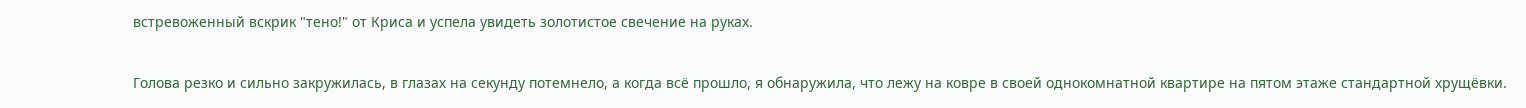встревоженный вскрик "тено!" от Криса и успела увидеть золотистое свечение на руках.

Голова резко и сильно закружилась, в глазах на секунду потемнело, а когда всё прошло, я обнаружила, что лежу на ковре в своей однокомнатной квартире на пятом этаже стандартной хрущёвки.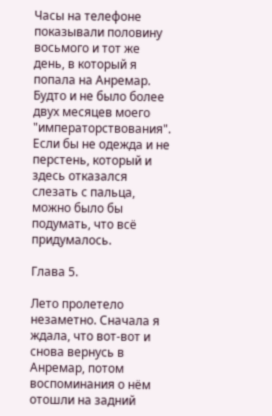Часы на телефоне показывали половину восьмого и тот же день, в который я попала на Анремар. Будто и не было более двух месяцев моего "императорствования". Если бы не одежда и не перстень, который и здесь отказался слезать с пальца, можно было бы подумать, что всё придумалось.

Глава 5.

Лето пролетело незаметно. Сначала я ждала, что вот-вот и снова вернусь в Анремар, потом воспоминания о нём отошли на задний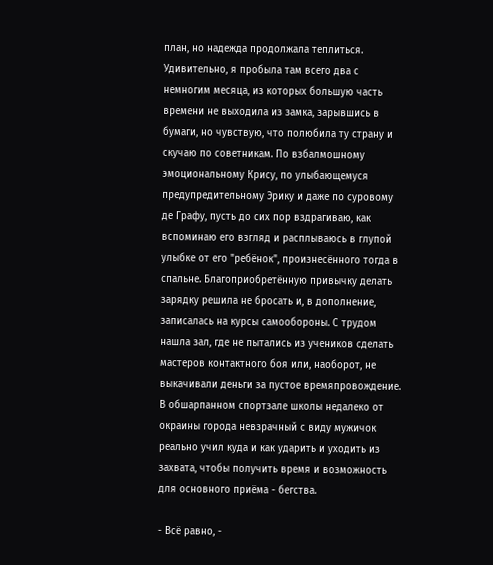план, но надежда продолжала теплиться. Удивительно, я пробыла там всего два с немногим месяца, из которых большую часть времени не выходила из замка, зарывшись в бумаги, но чувствую, что полюбила ту страну и скучаю по советникам. По взбалмошному эмоциональному Крису, по улыбающемуся предупредительному Эрику и даже по суровому де Графу, пусть до сих пор вздрагиваю, как вспоминаю его взгляд и расплываюсь в глупой улыбке от его "ребёнок", произнесённого тогда в спальне. Благоприобретённую привычку делать зарядку решила не бросать и, в дополнение, записалась на курсы самообороны. С трудом нашла зал, где не пытались из учеников сделать мастеров контактного боя или, наоборот, не выкачивали деньги за пустое времяпровождение. В обшарпанном спортзале школы недалеко от окраины города невзрачный с виду мужичок реально учил куда и как ударить и уходить из захвата, чтобы получить время и возможность для основного приёма - бегства.

- Всё равно, -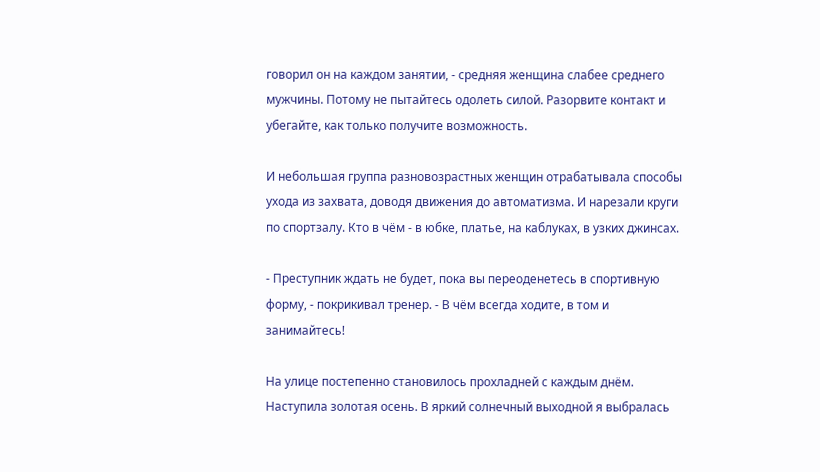говорил он на каждом занятии, - средняя женщина слабее среднего мужчины. Потому не пытайтесь одолеть силой. Разорвите контакт и убегайте, как только получите возможность.

И небольшая группа разновозрастных женщин отрабатывала способы ухода из захвата, доводя движения до автоматизма. И нарезали круги по спортзалу. Кто в чём - в юбке, платье, на каблуках, в узких джинсах.

- Преступник ждать не будет, пока вы переоденетесь в спортивную форму, - покрикивал тренер. - В чём всегда ходите, в том и занимайтесь!

На улице постепенно становилось прохладней с каждым днём. Наступила золотая осень. В яркий солнечный выходной я выбралась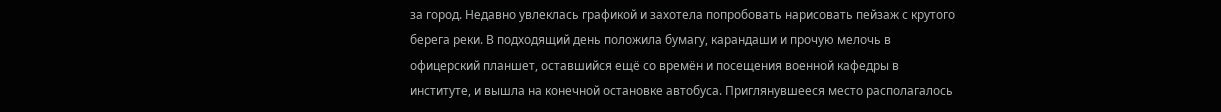за город. Недавно увлеклась графикой и захотела попробовать нарисовать пейзаж с крутого берега реки. В подходящий день положила бумагу, карандаши и прочую мелочь в офицерский планшет, оставшийся ещё со времён и посещения военной кафедры в институте, и вышла на конечной остановке автобуса. Приглянувшееся место располагалось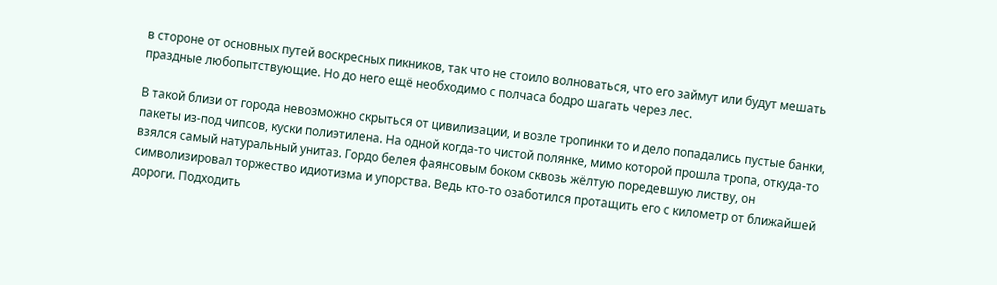в стороне от основных путей воскресных пикников, так что не стоило волноваться, что его займут или будут мешать праздные любопытствующие. Но до него ещё необходимо с полчаса бодро шагать через лес.

В такой близи от города невозможно скрыться от цивилизации, и возле тропинки то и дело попадались пустые банки, пакеты из-под чипсов, куски полиэтилена. На одной когда-то чистой полянке, мимо которой прошла тропа, откуда-то взялся самый натуральный унитаз. Гордо белея фаянсовым боком сквозь жёлтую поредевшую листву, он символизировал торжество идиотизма и упорства. Ведь кто-то озаботился протащить его с километр от ближайшей дороги. Подходить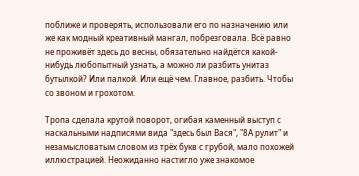поближе и проверять, использовали его по назначению или же как модный креативный мангал, побрезговала. Всё равно не проживёт здесь до весны, обязательно найдётся какой-нибудь любопытный узнать, а можно ли разбить унитаз бутылкой? Или палкой. Или ещё чем. Главное, разбить. Чтобы со звоном и грохотом.

Тропа сделала крутой поворот, огибая каменный выступ с наскальными надписями вида "здесь был Вася", "8А рулит" и незамысловатым словом из трёх букв с грубой, мало похожей иллюстрацией. Неожиданно настигло уже знакомое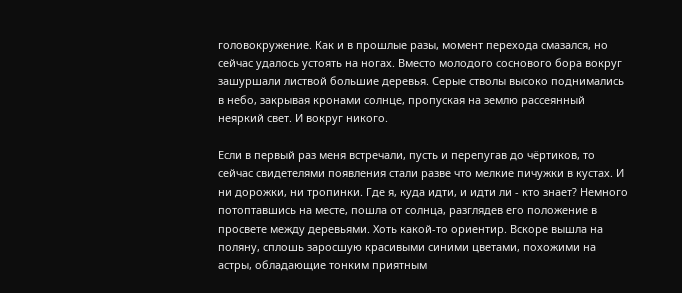головокружение. Как и в прошлые разы, момент перехода смазался, но сейчас удалось устоять на ногах. Вместо молодого соснового бора вокруг зашуршали листвой большие деревья. Серые стволы высоко поднимались в небо, закрывая кронами солнце, пропуская на землю рассеянный неяркий свет. И вокруг никого.

Если в первый раз меня встречали, пусть и перепугав до чёртиков, то сейчас свидетелями появления стали разве что мелкие пичужки в кустах. И ни дорожки, ни тропинки. Где я, куда идти, и идти ли - кто знает? Немного потоптавшись на месте, пошла от солнца, разглядев его положение в просвете между деревьями. Хоть какой-то ориентир. Вскоре вышла на поляну, сплошь заросшую красивыми синими цветами, похожими на астры, обладающие тонким приятным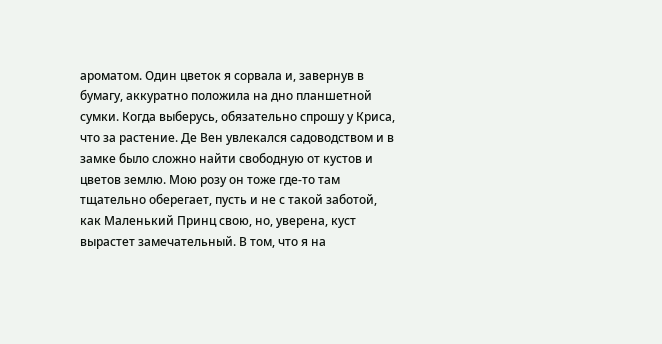ароматом. Один цветок я сорвала и, завернув в бумагу, аккуратно положила на дно планшетной сумки. Когда выберусь, обязательно спрошу у Криса, что за растение. Де Вен увлекался садоводством и в замке было сложно найти свободную от кустов и цветов землю. Мою розу он тоже где-то там тщательно оберегает, пусть и не с такой заботой, как Маленький Принц свою, но, уверена, куст вырастет замечательный. В том, что я на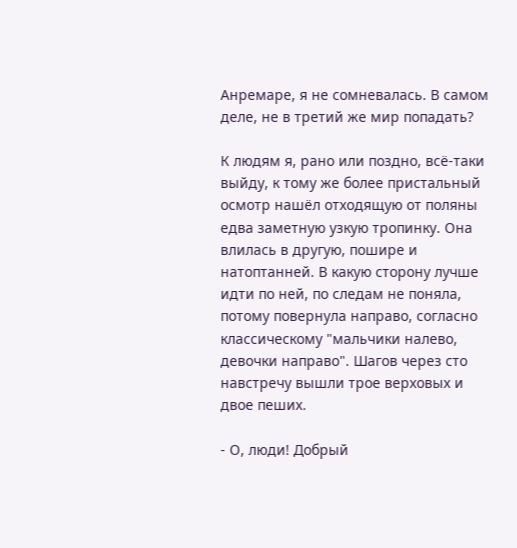Анремаре, я не сомневалась. В самом деле, не в третий же мир попадать?

К людям я, рано или поздно, всё-таки выйду, к тому же более пристальный осмотр нашёл отходящую от поляны едва заметную узкую тропинку. Она влилась в другую, пошире и натоптанней. В какую сторону лучше идти по ней, по следам не поняла, потому повернула направо, согласно классическому "мальчики налево, девочки направо". Шагов через сто навстречу вышли трое верховых и двое пеших.

- О, люди! Добрый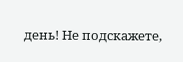день! Не подскажете,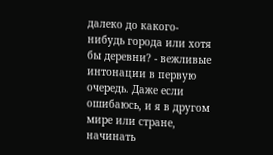далеко до какого-нибудь города или хотя бы деревни? - вежливые интонации в первую очередь. Даже если ошибаюсь, и я в другом мире или стране, начинать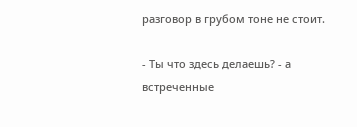разговор в грубом тоне не стоит.

- Ты что здесь делаешь? - а встреченные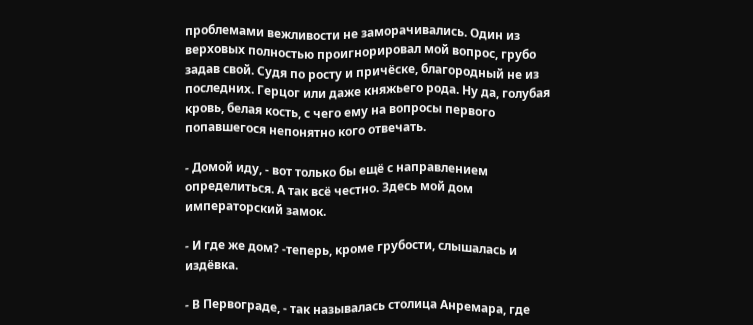проблемами вежливости не заморачивались. Один из верховых полностью проигнорировал мой вопрос, грубо задав свой. Судя по росту и причёске, благородный не из последних. Герцог или даже княжьего рода. Ну да, голубая кровь, белая кость, с чего ему на вопросы первого попавшегося непонятно кого отвечать.

- Домой иду, - вот только бы ещё с направлением определиться. А так всё честно. Здесь мой дом императорский замок.

- И где же дом? -теперь, кроме грубости, слышалась и издёвка.

- В Первограде, - так называлась столица Анремара, где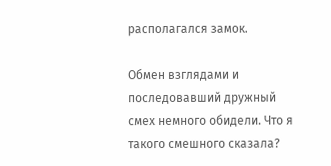располагался замок.

Обмен взглядами и последовавший дружный смех немного обидели. Что я такого смешного сказала?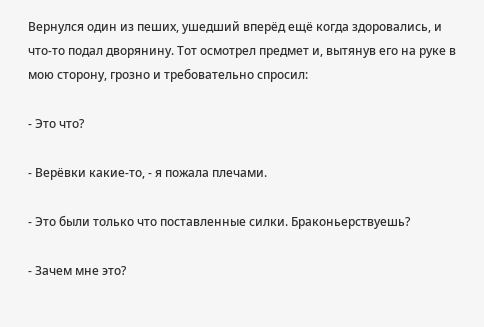Вернулся один из пеших, ушедший вперёд ещё когда здоровались, и что-то подал дворянину. Тот осмотрел предмет и, вытянув его на руке в мою сторону, грозно и требовательно спросил:

- Это что?

- Верёвки какие-то, - я пожала плечами.

- Это были только что поставленные силки. Браконьерствуешь?

- Зачем мне это?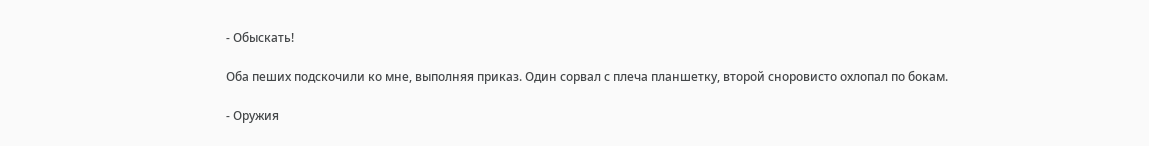- Обыскать!

Оба пеших подскочили ко мне, выполняя приказ. Один сорвал с плеча планшетку, второй сноровисто охлопал по бокам.

- Оружия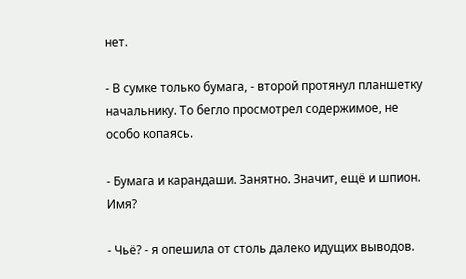нет.

- В сумке только бумага, - второй протянул планшетку начальнику. То бегло просмотрел содержимое, не особо копаясь.

- Бумага и карандаши. Занятно. Значит, ещё и шпион. Имя?

- Чьё? - я опешила от столь далеко идущих выводов.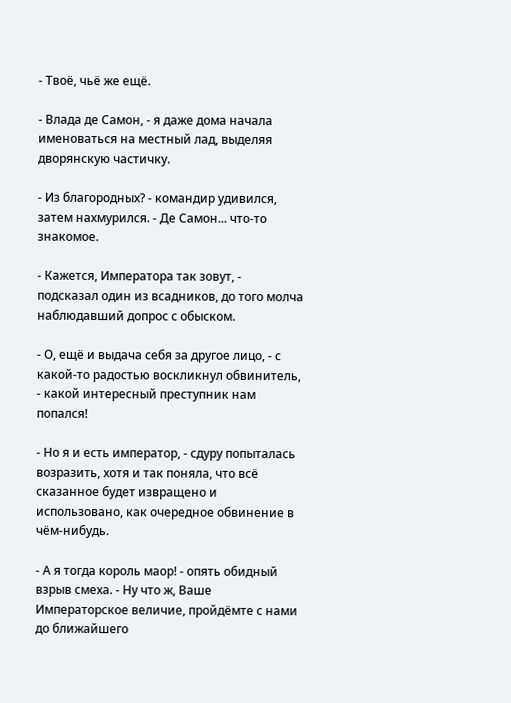- Твоё, чьё же ещё.

- Влада де Самон, - я даже дома начала именоваться на местный лад, выделяя дворянскую частичку.

- Из благородных? - командир удивился, затем нахмурился. - Де Самон... что-то знакомое.

- Кажется, Императора так зовут, - подсказал один из всадников, до того молча наблюдавший допрос с обыском.

- О, ещё и выдача себя за другое лицо, - с какой-то радостью воскликнул обвинитель, - какой интересный преступник нам попался!

- Но я и есть император, - сдуру попыталась возразить, хотя и так поняла, что всё сказанное будет извращено и использовано, как очередное обвинение в чём-нибудь.

- А я тогда король маор! - опять обидный взрыв смеха. - Ну что ж, Ваше Императорское величие, пройдёмте с нами до ближайшего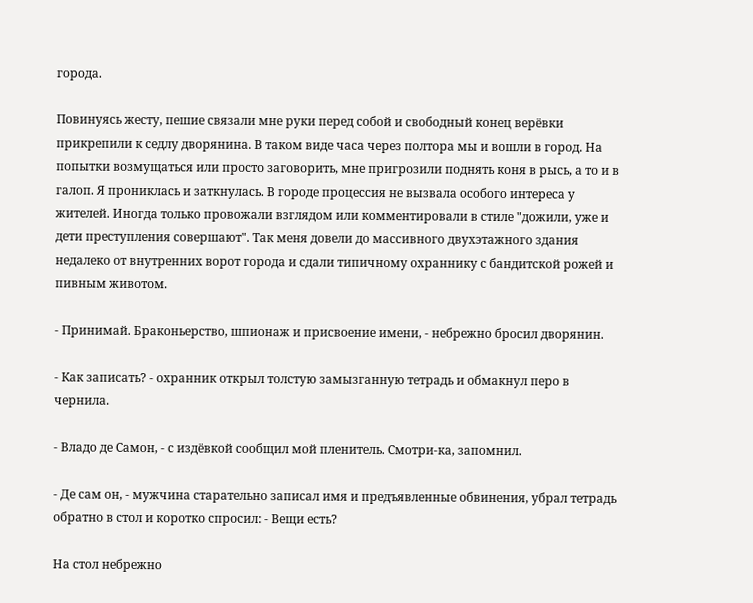города.

Повинуясь жесту, пешие связали мне руки перед собой и свободный конец верёвки прикрепили к седлу дворянина. В таком виде часа через полтора мы и вошли в город. На попытки возмущаться или просто заговорить, мне пригрозили поднять коня в рысь, а то и в галоп. Я прониклась и заткнулась. В городе процессия не вызвала особого интереса у жителей. Иногда только провожали взглядом или комментировали в стиле "дожили, уже и дети преступления совершают". Так меня довели до массивного двухэтажного здания недалеко от внутренних ворот города и сдали типичному охраннику с бандитской рожей и пивным животом.

- Принимай. Браконьерство, шпионаж и присвоение имени, - небрежно бросил дворянин.

- Как записать? - охранник открыл толстую замызганную тетрадь и обмакнул перо в чернила.

- Владо де Самон, - с издёвкой сообщил мой пленитель. Смотри-ка, запомнил.

- Де сам он, - мужчина старательно записал имя и предъявленные обвинения, убрал тетрадь обратно в стол и коротко спросил: - Вещи есть?

На стол небрежно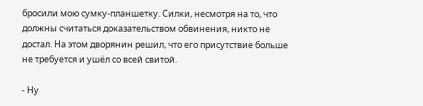бросили мою сумку-планшетку. Силки, несмотря на то, что должны считаться доказательством обвинения, никто не достал. На этом дворянин решил, что его присутствие больше не требуется и ушёл со всей свитой.

- Ну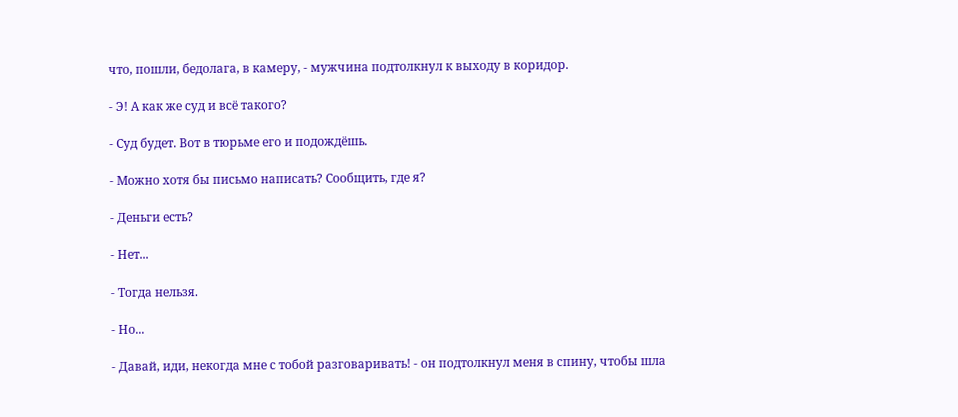что, пошли, бедолага, в камеру, - мужчина подтолкнул к выходу в коридор.

- Э! А как же суд и всё такого?

- Суд будет. Вот в тюрьме его и подождёшь.

- Можно хотя бы письмо написать? Сообщить, где я?

- Деньги есть?

- Нет...

- Тогда нельзя.

- Но...

- Давай, иди, некогда мне с тобой разговаривать! - он подтолкнул меня в спину, чтобы шла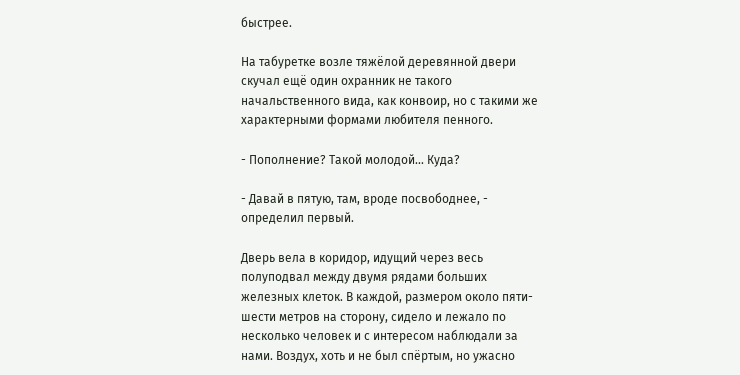быстрее.

На табуретке возле тяжёлой деревянной двери скучал ещё один охранник не такого начальственного вида, как конвоир, но с такими же характерными формами любителя пенного.

- Пополнение? Такой молодой... Куда?

- Давай в пятую, там, вроде посвободнее, - определил первый.

Дверь вела в коридор, идущий через весь полуподвал между двумя рядами больших железных клеток. В каждой, размером около пяти-шести метров на сторону, сидело и лежало по несколько человек и с интересом наблюдали за нами. Воздух, хоть и не был спёртым, но ужасно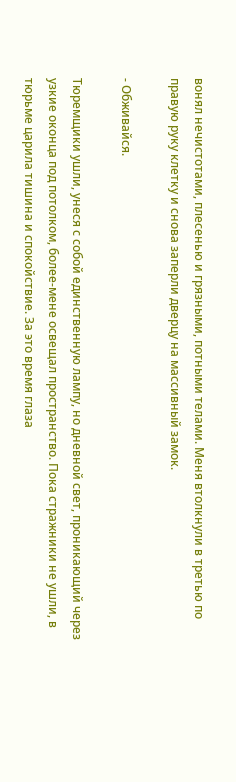вонял нечистотами, плесенью и грязными, потными телами. Меня втолкнули в третью по правую руку клетку и снова заперли дверцу на массивный замок.

- Обживайся.

Тюремщики ушли, унеся с собой единственную лампу, но дневной свет, проникающий через узкие оконца под потолком, более-мене освещал пространство. Пока стражники не ушли, в тюрьме царила тишина и спокойствие. За это время глаза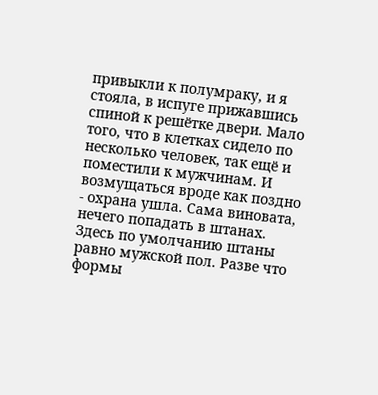привыкли к полумраку, и я стояла, в испуге прижавшись спиной к решётке двери. Мало того, что в клетках сидело по несколько человек, так ещё и поместили к мужчинам. И возмущаться вроде как поздно - охрана ушла. Сама виновата, нечего попадать в штанах. Здесь по умолчанию штаны равно мужской пол. Разве что формы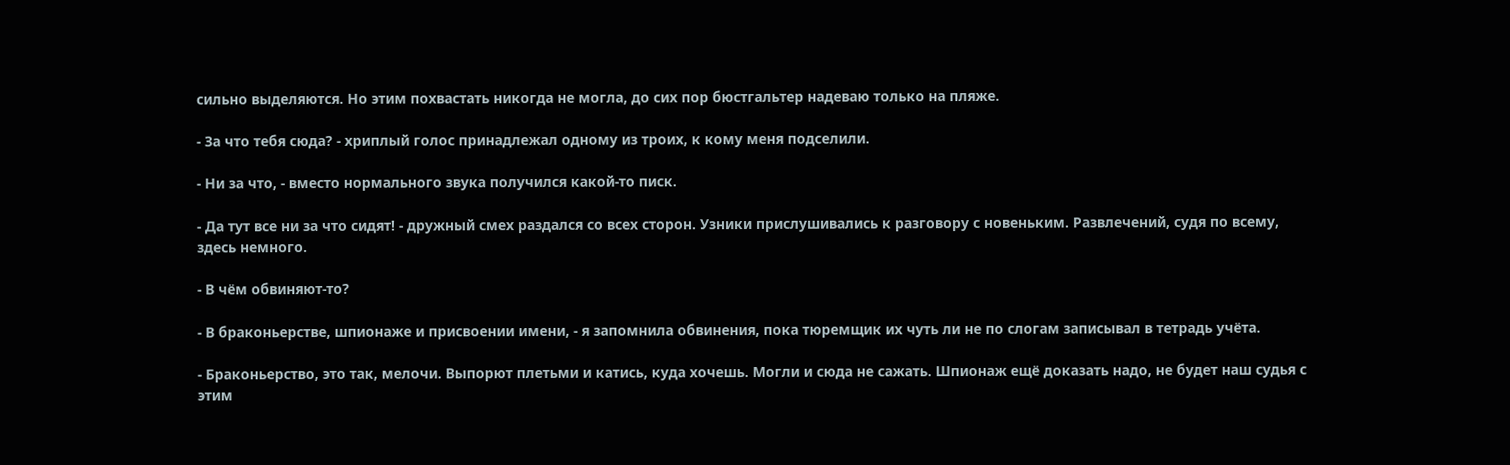сильно выделяются. Но этим похвастать никогда не могла, до сих пор бюстгальтер надеваю только на пляже.

- За что тебя сюда? - хриплый голос принадлежал одному из троих, к кому меня подселили.

- Ни за что, - вместо нормального звука получился какой-то писк.

- Да тут все ни за что сидят! - дружный смех раздался со всех сторон. Узники прислушивались к разговору с новеньким. Развлечений, судя по всему, здесь немного.

- В чём обвиняют-то?

- В браконьерстве, шпионаже и присвоении имени, - я запомнила обвинения, пока тюремщик их чуть ли не по слогам записывал в тетрадь учёта.

- Браконьерство, это так, мелочи. Выпорют плетьми и катись, куда хочешь. Могли и сюда не сажать. Шпионаж ещё доказать надо, не будет наш судья с этим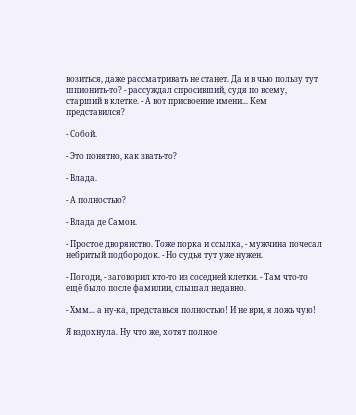возиться, даже рассматривать не станет. Да и в чью пользу тут шпионить-то? - рассуждал спросивший, судя по всему, старший в клетке. - А вот присвоение имени... Кем представился?

- Собой.

- Это понятно, как звать-то?

- Влада.

- А полностью?

- Влада де Самон.

- Простое дворянство. Тоже порка и ссылка, - мужчина почесал небритый подбородок. - Но судья тут уже нужен.

- Погоди, - заговорил кто-то из соседней клетки. - Там что-то ещё было после фамилии, слышал недавно.

- Хмм... а ну-ка, представься полностью! И не ври, я ложь чую!

Я вздохнула. Ну что же, хотят полное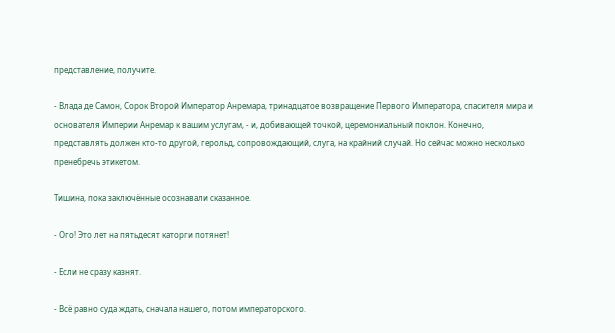представление, получите.

- Влада де Самон, Сорок Второй Император Анремара, тринадцатое возвращение Первого Императора, спасителя мира и основателя Империи Анремар к вашим услугам, - и, добивающей точкой, церемониальный поклон. Конечно, представлять должен кто-то другой, герольд, сопровождающий, слуга, на крайний случай. Но сейчас можно несколько пренебречь этикетом.

Тишина, пока заключённые осознавали сказанное.

- Ого! Это лет на пятьдесят каторги потянет!

- Если не сразу казнят.

- Всё равно суда ждать, сначала нашего, потом императорского.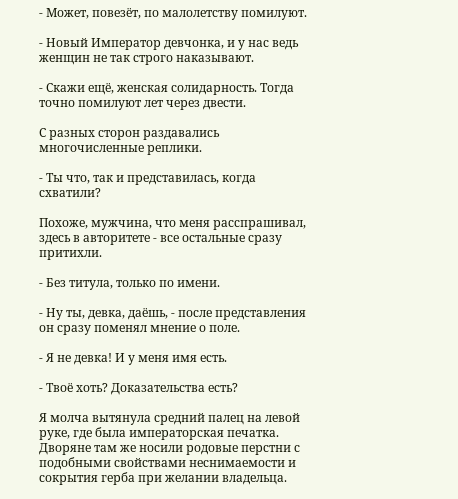- Может, повезёт, по малолетству помилуют.

- Новый Император девчонка, и у нас ведь женщин не так строго наказывают.

- Скажи ещё, женская солидарность. Тогда точно помилуют лет через двести.

С разных сторон раздавались многочисленные реплики.

- Ты что, так и представилась, когда схватили?

Похоже, мужчина, что меня расспрашивал, здесь в авторитете - все остальные сразу притихли.

- Без титула, только по имени.

- Ну ты, девка, даёшь, - после представления он сразу поменял мнение о поле.

- Я не девка! И у меня имя есть.

- Твоё хоть? Доказательства есть?

Я молча вытянула средний палец на левой руке, где была императорская печатка. Дворяне там же носили родовые перстни с подобными свойствами неснимаемости и сокрытия герба при желании владельца.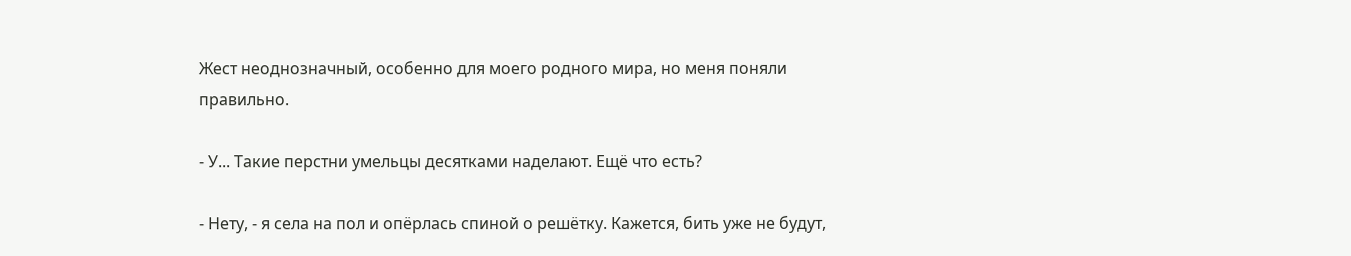Жест неоднозначный, особенно для моего родного мира, но меня поняли правильно.

- У... Такие перстни умельцы десятками наделают. Ещё что есть?

- Нету, - я села на пол и опёрлась спиной о решётку. Кажется, бить уже не будут,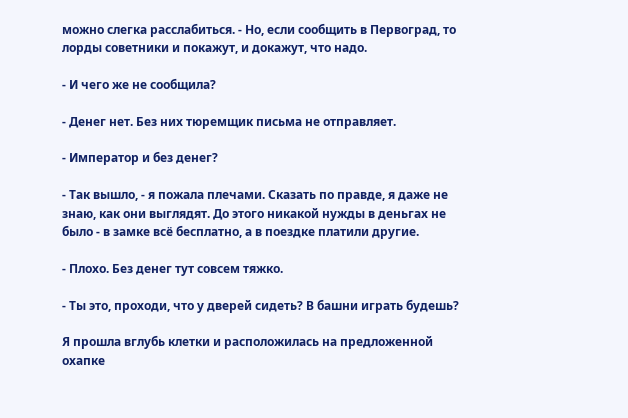можно слегка расслабиться. - Но, если сообщить в Первоград, то лорды советники и покажут, и докажут, что надо.

- И чего же не сообщила?

- Денег нет. Без них тюремщик письма не отправляет.

- Император и без денег?

- Так вышло, - я пожала плечами. Сказать по правде, я даже не знаю, как они выглядят. До этого никакой нужды в деньгах не было - в замке всё бесплатно, а в поездке платили другие.

- Плохо. Без денег тут совсем тяжко.

- Ты это, проходи, что у дверей сидеть? В башни играть будешь?

Я прошла вглубь клетки и расположилась на предложенной охапке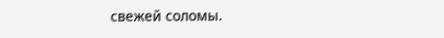свежей соломы.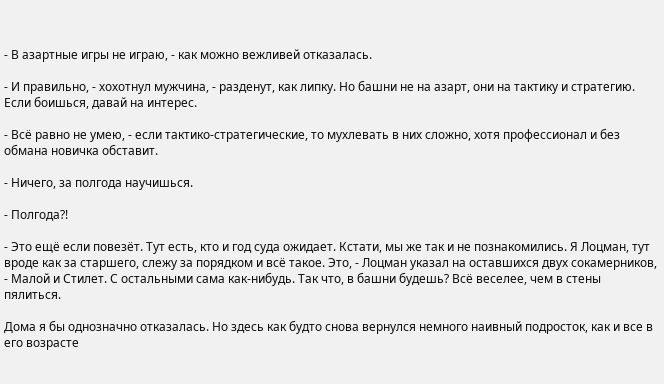- В азартные игры не играю, - как можно вежливей отказалась.

- И правильно, - хохотнул мужчина, - разденут, как липку. Но башни не на азарт, они на тактику и стратегию. Если боишься, давай на интерес.

- Всё равно не умею, - если тактико-стратегические, то мухлевать в них сложно, хотя профессионал и без обмана новичка обставит.

- Ничего, за полгода научишься.

- Полгода?!

- Это ещё если повезёт. Тут есть, кто и год суда ожидает. Кстати, мы же так и не познакомились. Я Лоцман, тут вроде как за старшего, слежу за порядком и всё такое. Это, - Лоцман указал на оставшихся двух сокамерников, - Малой и Стилет. С остальными сама как-нибудь. Так что, в башни будешь? Всё веселее, чем в стены пялиться.

Дома я бы однозначно отказалась. Но здесь как будто снова вернулся немного наивный подросток, как и все в его возрасте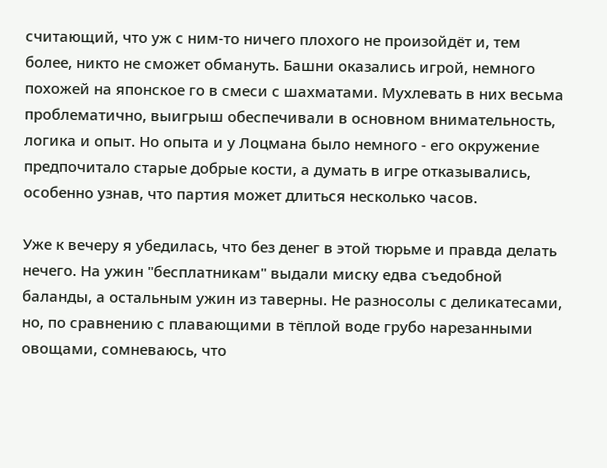считающий, что уж с ним-то ничего плохого не произойдёт и, тем более, никто не сможет обмануть. Башни оказались игрой, немного похожей на японское го в смеси с шахматами. Мухлевать в них весьма проблематично, выигрыш обеспечивали в основном внимательность, логика и опыт. Но опыта и у Лоцмана было немного - его окружение предпочитало старые добрые кости, а думать в игре отказывались, особенно узнав, что партия может длиться несколько часов.

Уже к вечеру я убедилась, что без денег в этой тюрьме и правда делать нечего. На ужин "бесплатникам" выдали миску едва съедобной баланды, а остальным ужин из таверны. Не разносолы с деликатесами, но, по сравнению с плавающими в тёплой воде грубо нарезанными овощами, сомневаюсь, что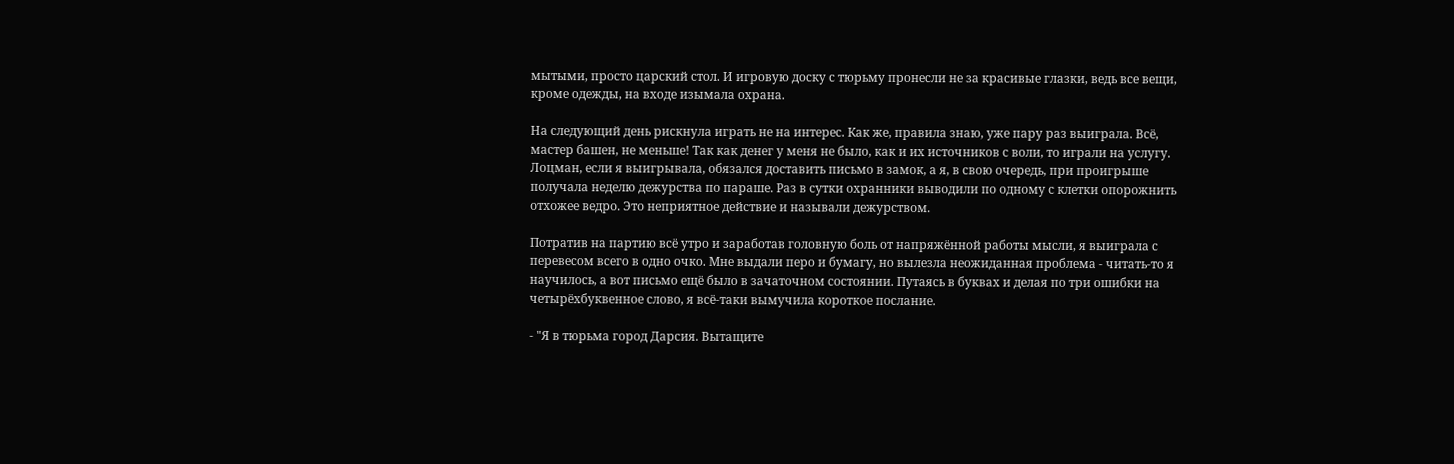мытыми, просто царский стол. И игровую доску с тюрьму пронесли не за красивые глазки, ведь все вещи, кроме одежды, на входе изымала охрана.

На следующий день рискнула играть не на интерес. Как же, правила знаю, уже пару раз выиграла. Всё, мастер башен, не меньше! Так как денег у меня не было, как и их источников с воли, то играли на услугу. Лоцман, если я выигрывала, обязался доставить письмо в замок, а я, в свою очередь, при проигрыше получала неделю дежурства по параше. Раз в сутки охранники выводили по одному с клетки опорожнить отхожее ведро. Это неприятное действие и называли дежурством.

Потратив на партию всё утро и заработав головную боль от напряжённой работы мысли, я выиграла с перевесом всего в одно очко. Мне выдали перо и бумагу, но вылезла неожиданная проблема - читать-то я научилось, а вот письмо ещё было в зачаточном состоянии. Путаясь в буквах и делая по три ошибки на четырёхбуквенное слово, я всё-таки вымучила короткое послание.

- "Я в тюрьма город Дарсия. Вытащите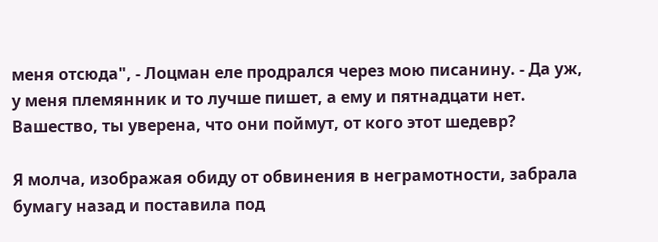меня отсюда", - Лоцман еле продрался через мою писанину. - Да уж, у меня племянник и то лучше пишет, а ему и пятнадцати нет. Вашество, ты уверена, что они поймут, от кого этот шедевр?

Я молча, изображая обиду от обвинения в неграмотности, забрала бумагу назад и поставила под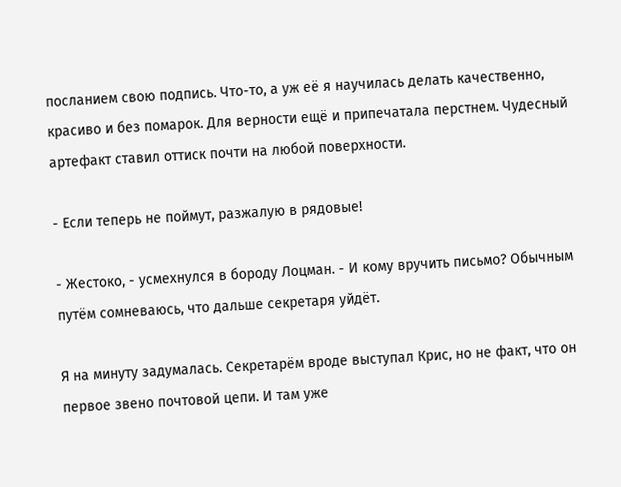посланием свою подпись. Что-то, а уж её я научилась делать качественно, красиво и без помарок. Для верности ещё и припечатала перстнем. Чудесный артефакт ставил оттиск почти на любой поверхности.

- Если теперь не поймут, разжалую в рядовые!

- Жестоко, - усмехнулся в бороду Лоцман. - И кому вручить письмо? Обычным путём сомневаюсь, что дальше секретаря уйдёт.

Я на минуту задумалась. Секретарём вроде выступал Крис, но не факт, что он первое звено почтовой цепи. И там уже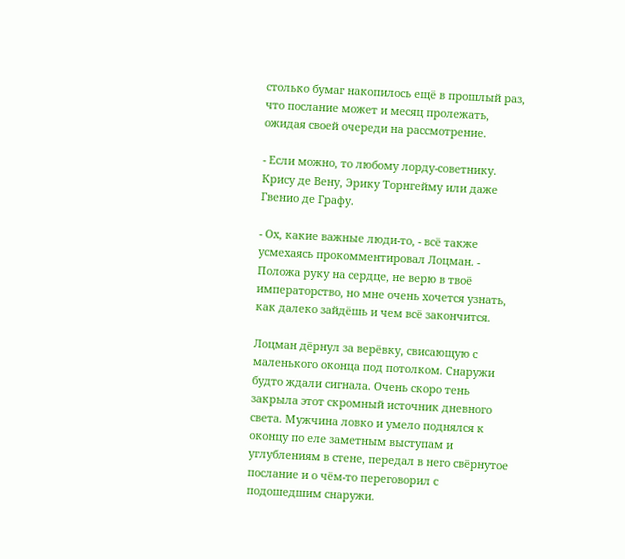столько бумаг накопилось ещё в прошлый раз, что послание может и месяц пролежать, ожидая своей очереди на рассмотрение.

- Если можно, то любому лорду-советнику. Крису де Вену, Эрику Торнгейму или даже Гвенио де Графу.

- Ох, какие важные люди-то, - всё также усмехаясь прокомментировал Лоцман. - Положа руку на сердце, не верю в твоё императорство, но мне очень хочется узнать, как далеко зайдёшь и чем всё закончится.

Лоцман дёрнул за верёвку, свисающую с маленького оконца под потолком. Снаружи будто ждали сигнала. Очень скоро тень закрыла этот скромный источник дневного света. Мужчина ловко и умело поднялся к оконцу по еле заметным выступам и углублениям в стене, передал в него свёрнутое послание и о чём-то переговорил с подошедшим снаружи.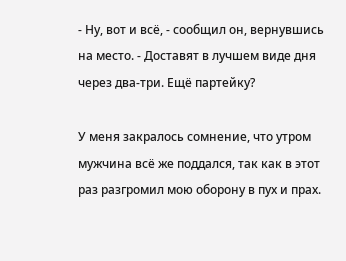- Ну, вот и всё, - сообщил он, вернувшись на место. - Доставят в лучшем виде дня через два-три. Ещё партейку?

У меня закралось сомнение, что утром мужчина всё же поддался, так как в этот раз разгромил мою оборону в пух и прах.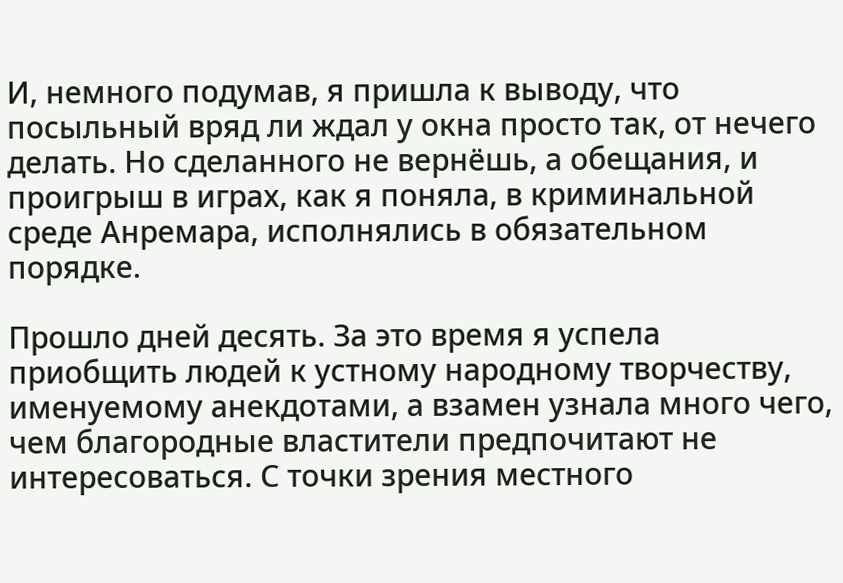И, немного подумав, я пришла к выводу, что посыльный вряд ли ждал у окна просто так, от нечего делать. Но сделанного не вернёшь, а обещания, и проигрыш в играх, как я поняла, в криминальной среде Анремара, исполнялись в обязательном порядке.

Прошло дней десять. За это время я успела приобщить людей к устному народному творчеству, именуемому анекдотами, а взамен узнала много чего, чем благородные властители предпочитают не интересоваться. С точки зрения местного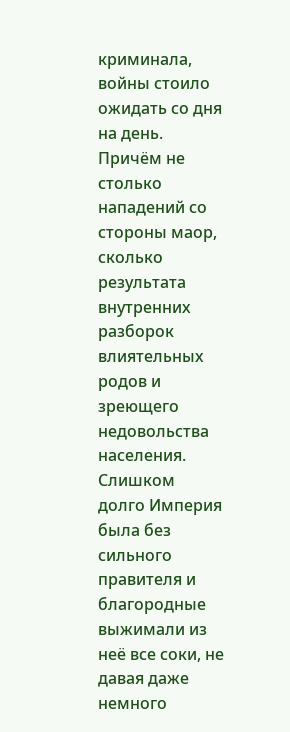криминала, войны стоило ожидать со дня на день. Причём не столько нападений со стороны маор, сколько результата внутренних разборок влиятельных родов и зреющего недовольства населения. Слишком долго Империя была без сильного правителя и благородные выжимали из неё все соки, не давая даже немного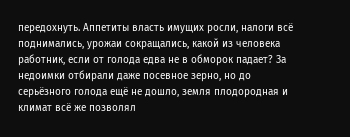передохнуть. Аппетиты власть имущих росли, налоги всё поднимались, урожаи сокращались, какой из человека работник, если от голода едва не в обморок падает? За недоимки отбирали даже посевное зерно, но до серьёзного голода ещё не дошло, земля плодородная и климат всё же позволял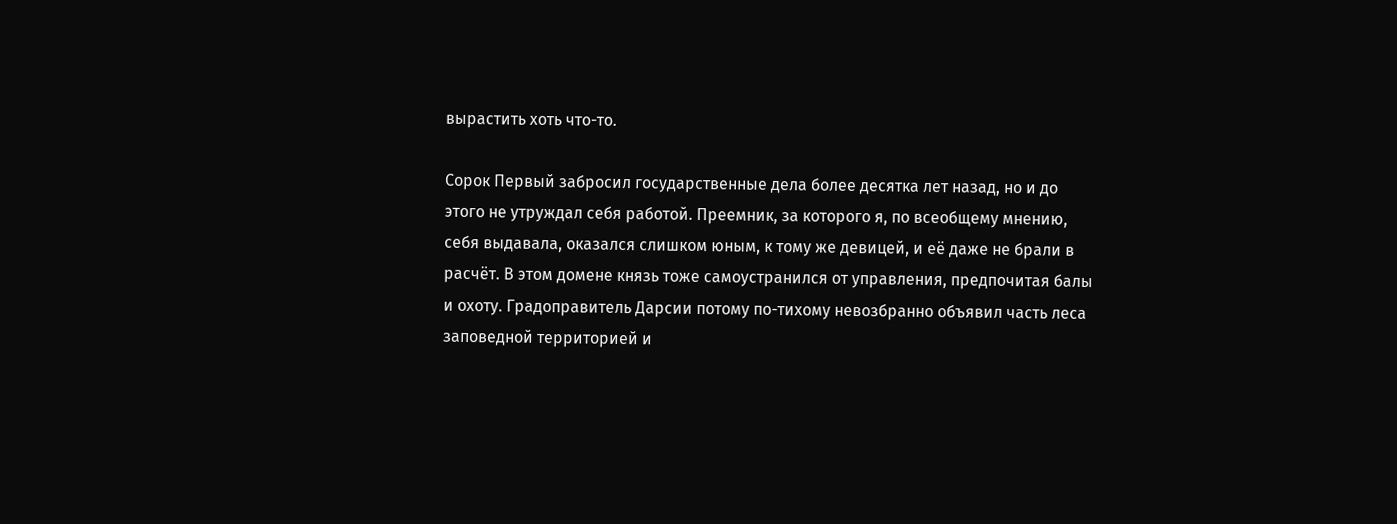вырастить хоть что-то.

Сорок Первый забросил государственные дела более десятка лет назад, но и до этого не утруждал себя работой. Преемник, за которого я, по всеобщему мнению, себя выдавала, оказался слишком юным, к тому же девицей, и её даже не брали в расчёт. В этом домене князь тоже самоустранился от управления, предпочитая балы и охоту. Градоправитель Дарсии потому по-тихому невозбранно объявил часть леса заповедной территорией и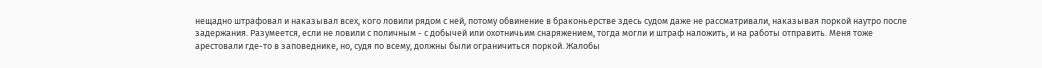нещадно штрафовал и наказывал всех, кого ловили рядом с ней, потому обвинение в браконьерстве здесь судом даже не рассматривали, наказывая поркой наутро после задержания. Разумеется, если не ловили с поличным - с добычей или охотничьим снаряжением, тогда могли и штраф наложить, и на работы отправить. Меня тоже арестовали где-то в заповеднике, но, судя по всему, должны были ограничиться поркой. Жалобы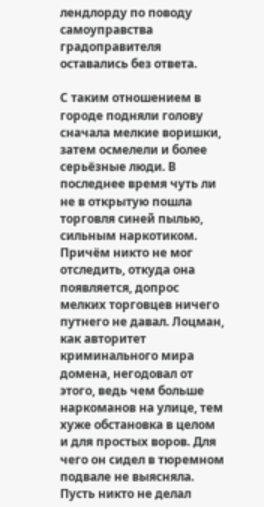лендлорду по поводу самоуправства градоправителя оставались без ответа.

С таким отношением в городе подняли голову сначала мелкие воришки, затем осмелели и более серьёзные люди. В последнее время чуть ли не в открытую пошла торговля синей пылью, сильным наркотиком. Причём никто не мог отследить, откуда она появляется, допрос мелких торговцев ничего путнего не давал. Лоцман, как авторитет криминального мира домена, негодовал от этого, ведь чем больше наркоманов на улице, тем хуже обстановка в целом и для простых воров. Для чего он сидел в тюремном подвале не выясняла. Пусть никто не делал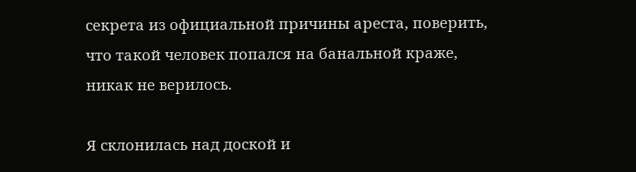секрета из официальной причины ареста, поверить, что такой человек попался на банальной краже, никак не верилось.

Я склонилась над доской и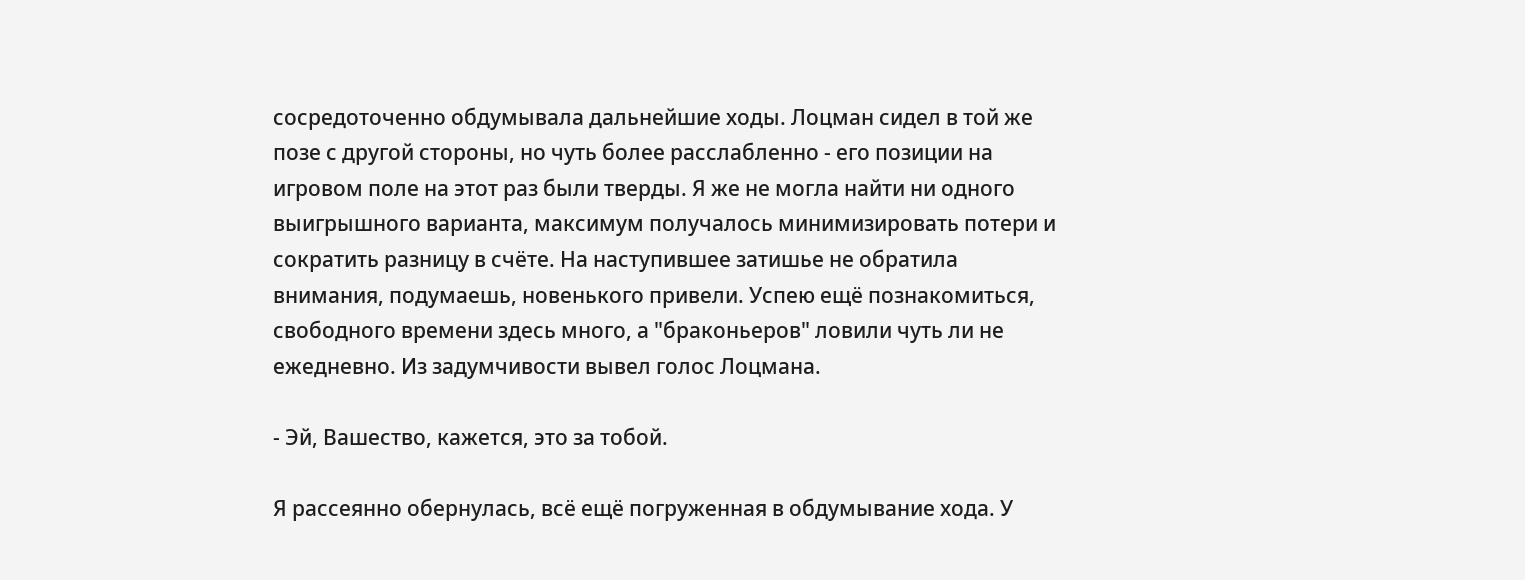сосредоточенно обдумывала дальнейшие ходы. Лоцман сидел в той же позе с другой стороны, но чуть более расслабленно - его позиции на игровом поле на этот раз были тверды. Я же не могла найти ни одного выигрышного варианта, максимум получалось минимизировать потери и сократить разницу в счёте. На наступившее затишье не обратила внимания, подумаешь, новенького привели. Успею ещё познакомиться, свободного времени здесь много, а "браконьеров" ловили чуть ли не ежедневно. Из задумчивости вывел голос Лоцмана.

- Эй, Вашество, кажется, это за тобой.

Я рассеянно обернулась, всё ещё погруженная в обдумывание хода. У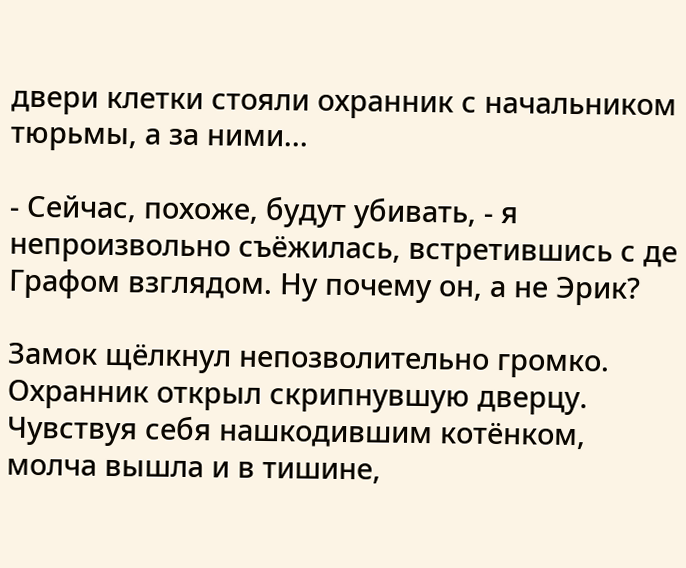двери клетки стояли охранник с начальником тюрьмы, а за ними...

- Сейчас, похоже, будут убивать, - я непроизвольно съёжилась, встретившись с де Графом взглядом. Ну почему он, а не Эрик?

Замок щёлкнул непозволительно громко. Охранник открыл скрипнувшую дверцу. Чувствуя себя нашкодившим котёнком, молча вышла и в тишине,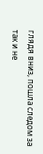глядя вниз, пошла следом за так и не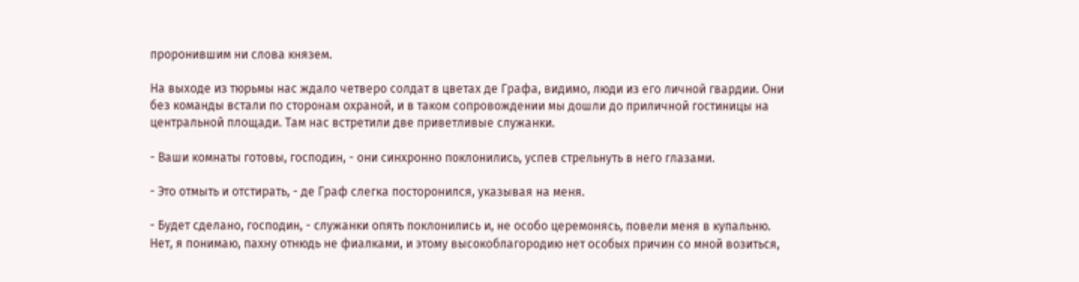проронившим ни слова князем.

На выходе из тюрьмы нас ждало четверо солдат в цветах де Графа, видимо, люди из его личной гвардии. Они без команды встали по сторонам охраной, и в таком сопровождении мы дошли до приличной гостиницы на центральной площади. Там нас встретили две приветливые служанки.

- Ваши комнаты готовы, господин, - они синхронно поклонились, успев стрельнуть в него глазами.

- Это отмыть и отстирать, - де Граф слегка посторонился, указывая на меня.

- Будет сделано, господин, - служанки опять поклонились и, не особо церемонясь, повели меня в купальню. Нет, я понимаю, пахну отнюдь не фиалками, и этому высокоблагородию нет особых причин со мной возиться,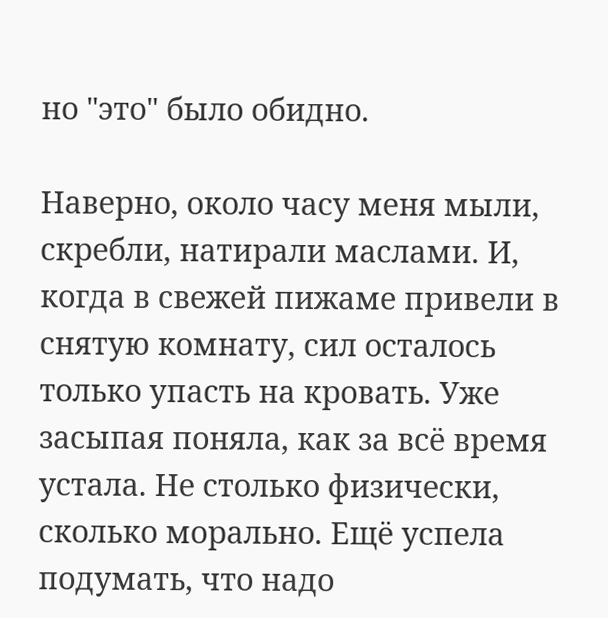но "это" было обидно.

Наверно, около часу меня мыли, скребли, натирали маслами. И, когда в свежей пижаме привели в снятую комнату, сил осталось только упасть на кровать. Уже засыпая поняла, как за всё время устала. Не столько физически, сколько морально. Ещё успела подумать, что надо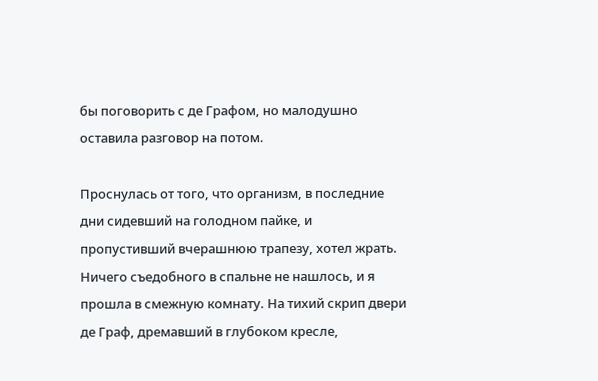бы поговорить с де Графом, но малодушно оставила разговор на потом.

Проснулась от того, что организм, в последние дни сидевший на голодном пайке, и пропустивший вчерашнюю трапезу, хотел жрать. Ничего съедобного в спальне не нашлось, и я прошла в смежную комнату. На тихий скрип двери де Граф, дремавший в глубоком кресле,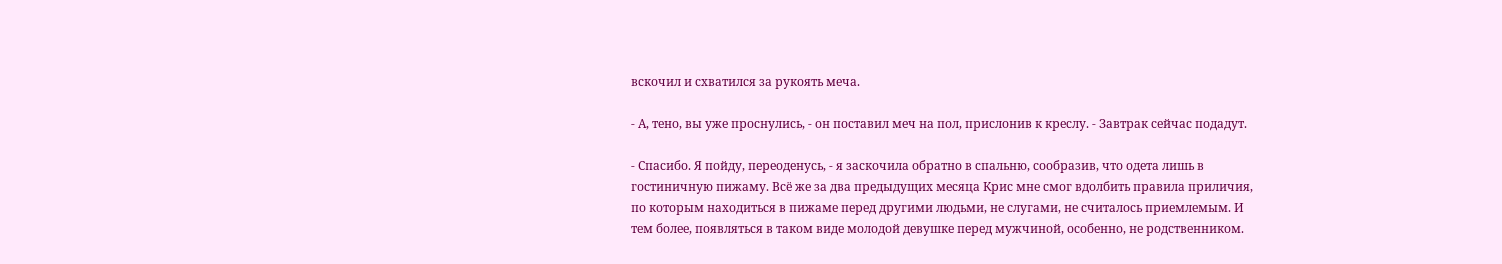вскочил и схватился за рукоять меча.

- А, тено, вы уже проснулись, - он поставил меч на пол, прислонив к креслу. - Завтрак сейчас подадут.

- Спасибо. Я пойду, переоденусь, - я заскочила обратно в спальню, сообразив, что одета лишь в гостиничную пижаму. Всё же за два предыдущих месяца Крис мне смог вдолбить правила приличия, по которым находиться в пижаме перед другими людьми, не слугами, не считалось приемлемым. И тем более, появляться в таком виде молодой девушке перед мужчиной, особенно, не родственником.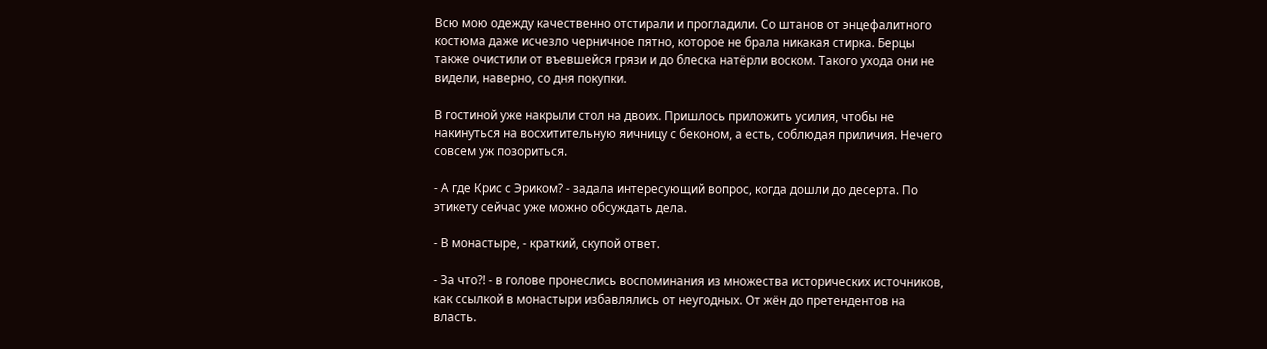Всю мою одежду качественно отстирали и прогладили. Со штанов от энцефалитного костюма даже исчезло черничное пятно, которое не брала никакая стирка. Берцы также очистили от въевшейся грязи и до блеска натёрли воском. Такого ухода они не видели, наверно, со дня покупки.

В гостиной уже накрыли стол на двоих. Пришлось приложить усилия, чтобы не накинуться на восхитительную яичницу с беконом, а есть, соблюдая приличия. Нечего совсем уж позориться.

- А где Крис с Эриком? - задала интересующий вопрос, когда дошли до десерта. По этикету сейчас уже можно обсуждать дела.

- В монастыре, - краткий, скупой ответ.

- За что?! - в голове пронеслись воспоминания из множества исторических источников, как ссылкой в монастыри избавлялись от неугодных. От жён до претендентов на власть.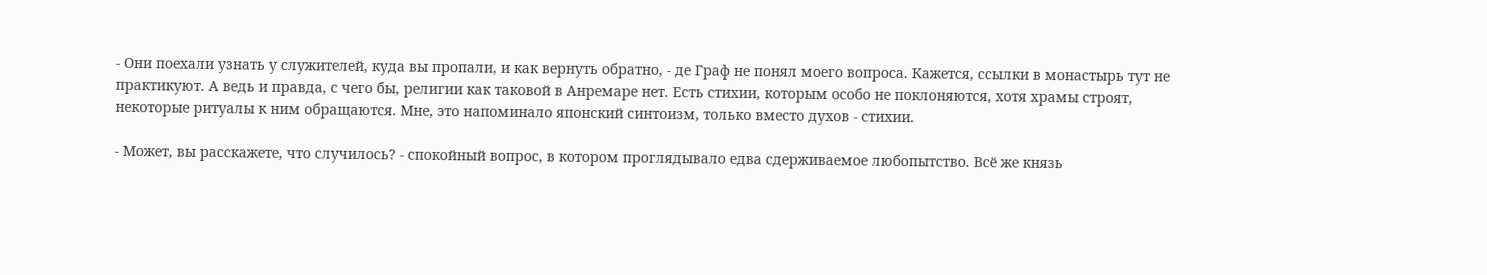- Они поехали узнать у служителей, куда вы пропали, и как вернуть обратно, - де Граф не понял моего вопроса. Кажется, ссылки в монастырь тут не практикуют. А ведь и правда, с чего бы, религии как таковой в Анремаре нет. Есть стихии, которым особо не поклоняются, хотя храмы строят, некоторые ритуалы к ним обращаются. Мне, это напоминало японский синтоизм, только вместо духов - стихии.

- Может, вы расскажете, что случилось? - спокойный вопрос, в котором проглядывало едва сдерживаемое любопытство. Всё же князь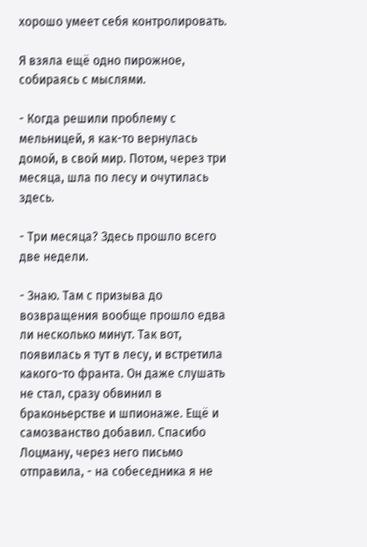хорошо умеет себя контролировать.

Я взяла ещё одно пирожное, собираясь с мыслями.

- Когда решили проблему с мельницей, я как-то вернулась домой, в свой мир. Потом, через три месяца, шла по лесу и очутилась здесь.

- Три месяца? Здесь прошло всего две недели.

- Знаю. Там с призыва до возвращения вообще прошло едва ли несколько минут. Так вот, появилась я тут в лесу, и встретила какого-то франта. Он даже слушать не стал, сразу обвинил в браконьерстве и шпионаже. Ещё и самозванство добавил. Спасибо Лоцману, через него письмо отправила, - на собеседника я не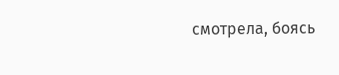смотрела, боясь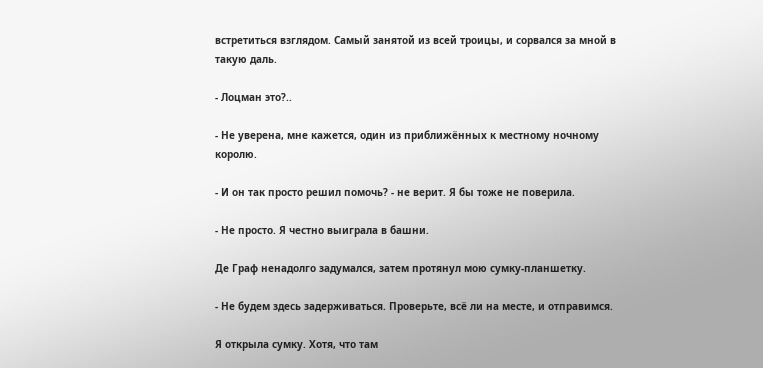встретиться взглядом. Самый занятой из всей троицы, и сорвался за мной в такую даль.

- Лоцман это?..

- Не уверена, мне кажется, один из приближённых к местному ночному королю.

- И он так просто решил помочь? - не верит. Я бы тоже не поверила.

- Не просто. Я честно выиграла в башни.

Де Граф ненадолго задумался, затем протянул мою сумку-планшетку.

- Не будем здесь задерживаться. Проверьте, всё ли на месте, и отправимся.

Я открыла сумку. Хотя, что там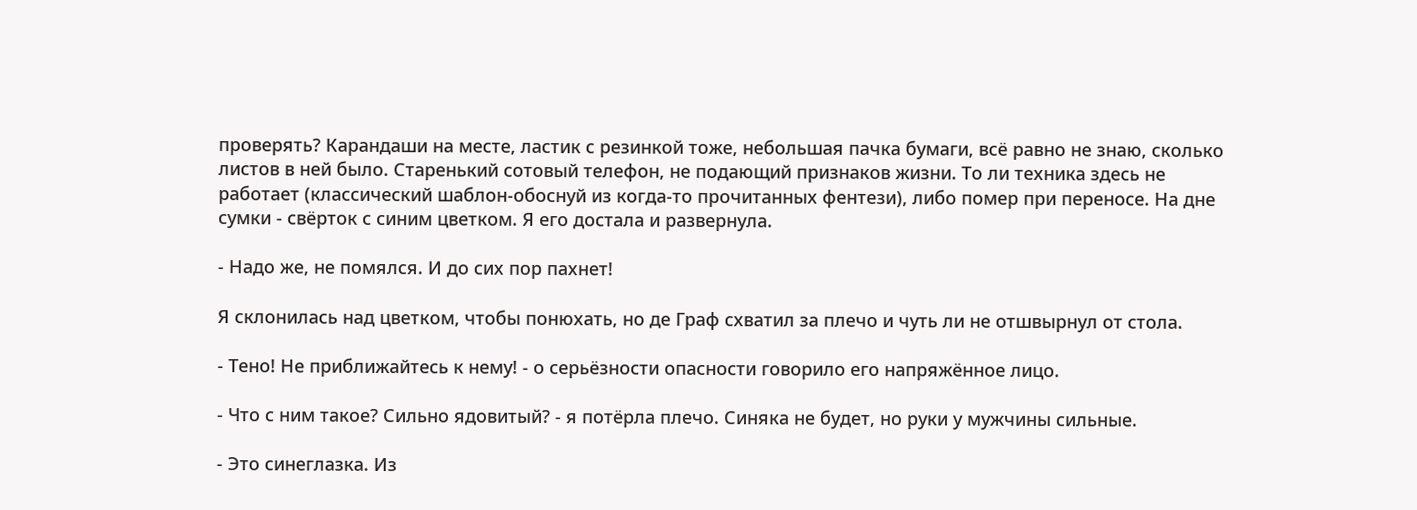проверять? Карандаши на месте, ластик с резинкой тоже, небольшая пачка бумаги, всё равно не знаю, сколько листов в ней было. Старенький сотовый телефон, не подающий признаков жизни. То ли техника здесь не работает (классический шаблон-обоснуй из когда-то прочитанных фентези), либо помер при переносе. На дне сумки - свёрток с синим цветком. Я его достала и развернула.

- Надо же, не помялся. И до сих пор пахнет!

Я склонилась над цветком, чтобы понюхать, но де Граф схватил за плечо и чуть ли не отшвырнул от стола.

- Тено! Не приближайтесь к нему! - о серьёзности опасности говорило его напряжённое лицо.

- Что с ним такое? Сильно ядовитый? - я потёрла плечо. Синяка не будет, но руки у мужчины сильные.

- Это синеглазка. Из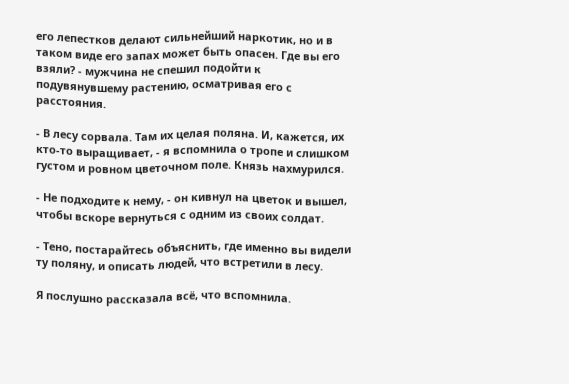его лепестков делают сильнейший наркотик, но и в таком виде его запах может быть опасен. Где вы его взяли? - мужчина не спешил подойти к подувянувшему растению, осматривая его с расстояния.

- В лесу сорвала. Там их целая поляна. И, кажется, их кто-то выращивает, - я вспомнила о тропе и слишком густом и ровном цветочном поле. Князь нахмурился.

- Не подходите к нему, - он кивнул на цветок и вышел, чтобы вскоре вернуться с одним из своих солдат.

- Тено, постарайтесь объяснить, где именно вы видели ту поляну, и описать людей, что встретили в лесу.

Я послушно рассказала всё, что вспомнила.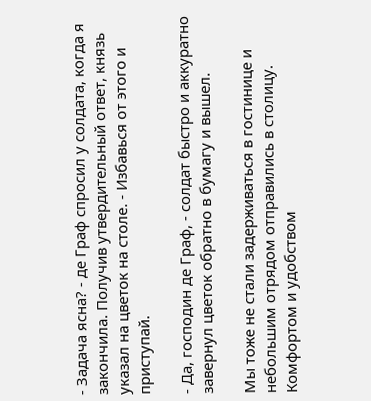- Задача ясна? - де Граф спросил у солдата, когда я закончила. Получив утвердительный ответ, князь указал на цветок на столе. - Избавься от этого и приступай.

- Да, господин де Граф, - солдат быстро и аккуратно завернул цветок обратно в бумагу и вышел.

Мы тоже не стали задерживаться в гостинице и небольшим отрядом отправились в столицу. Комфортом и удобством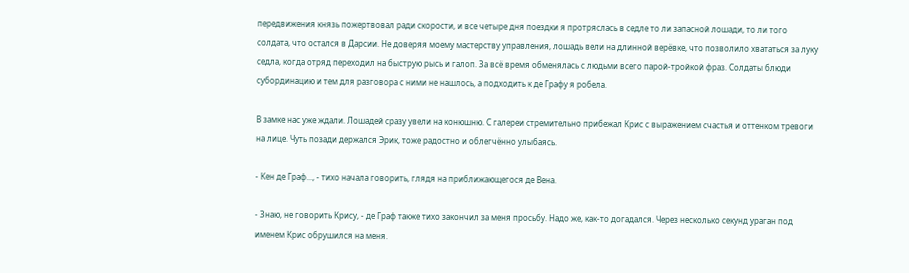передвижения князь пожертвовал ради скорости, и все четыре дня поездки я протряслась в седле то ли запасной лошади, то ли того солдата, что остался в Дарсии. Не доверяя моему мастерству управления, лошадь вели на длинной верёвке, что позволило хвататься за луку седла, когда отряд переходил на быструю рысь и галоп. За всё время обменялась с людьми всего парой-тройкой фраз. Солдаты блюди субординацию и тем для разговора с ними не нашлось, а подходить к де Графу я робела.

В замке нас уже ждали. Лошадей сразу увели на конюшню. С галереи стремительно прибежал Крис с выражением счастья и оттенком тревоги на лице. Чуть позади держался Эрик, тоже радостно и облегчённо улыбаясь.

- Кен де Граф..., - тихо начала говорить, глядя на приближающегося де Вена.

- Знаю, не говорить Крису, - де Граф также тихо закончил за меня просьбу. Надо же, как-то догадался. Через несколько секунд ураган под именем Крис обрушился на меня.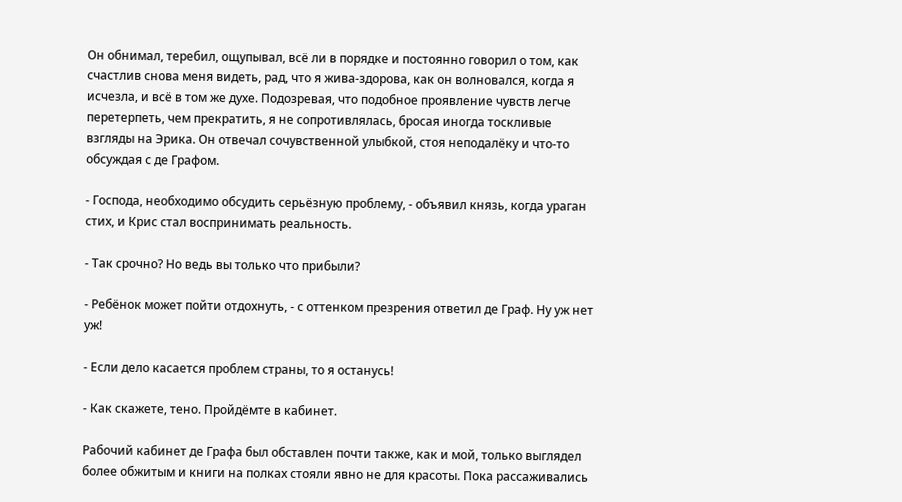Он обнимал, теребил, ощупывал, всё ли в порядке и постоянно говорил о том, как счастлив снова меня видеть, рад, что я жива-здорова, как он волновался, когда я исчезла, и всё в том же духе. Подозревая, что подобное проявление чувств легче перетерпеть, чем прекратить, я не сопротивлялась, бросая иногда тоскливые взгляды на Эрика. Он отвечал сочувственной улыбкой, стоя неподалёку и что-то обсуждая с де Графом.

- Господа, необходимо обсудить серьёзную проблему, - объявил князь, когда ураган стих, и Крис стал воспринимать реальность.

- Так срочно? Но ведь вы только что прибыли?

- Ребёнок может пойти отдохнуть, - с оттенком презрения ответил де Граф. Ну уж нет уж!

- Если дело касается проблем страны, то я останусь!

- Как скажете, тено. Пройдёмте в кабинет.

Рабочий кабинет де Графа был обставлен почти также, как и мой, только выглядел более обжитым и книги на полках стояли явно не для красоты. Пока рассаживались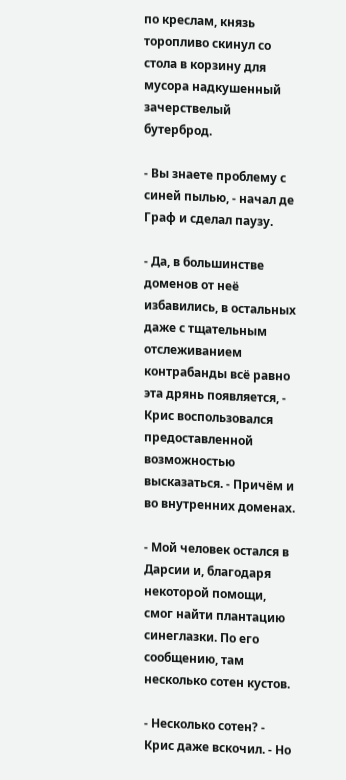по креслам, князь торопливо скинул со стола в корзину для мусора надкушенный зачерствелый бутерброд.

- Вы знаете проблему с синей пылью, - начал де Граф и сделал паузу.

- Да, в большинстве доменов от неё избавились, в остальных даже с тщательным отслеживанием контрабанды всё равно эта дрянь появляется, - Крис воспользовался предоставленной возможностью высказаться. - Причём и во внутренних доменах.

- Мой человек остался в Дарсии и, благодаря некоторой помощи, смог найти плантацию синеглазки. По его сообщению, там несколько сотен кустов.

- Несколько сотен? - Крис даже вскочил. - Но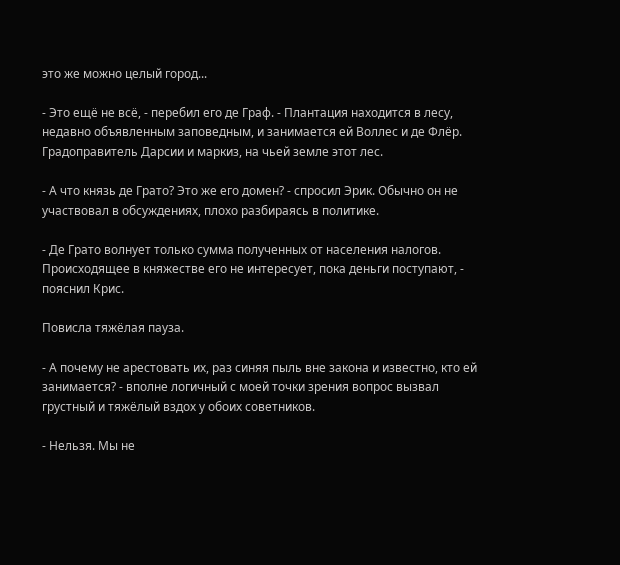это же можно целый город...

- Это ещё не всё, - перебил его де Граф. - Плантация находится в лесу, недавно объявленным заповедным, и занимается ей Воллес и де Флёр. Градоправитель Дарсии и маркиз, на чьей земле этот лес.

- А что князь де Грато? Это же его домен? - спросил Эрик. Обычно он не участвовал в обсуждениях, плохо разбираясь в политике.

- Де Грато волнует только сумма полученных от населения налогов. Происходящее в княжестве его не интересует, пока деньги поступают, - пояснил Крис.

Повисла тяжёлая пауза.

- А почему не арестовать их, раз синяя пыль вне закона и известно, кто ей занимается? - вполне логичный с моей точки зрения вопрос вызвал грустный и тяжёлый вздох у обоих советников.

- Нельзя. Мы не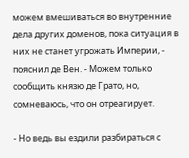можем вмешиваться во внутренние дела других доменов, пока ситуация в них не станет угрожать Империи, - пояснил де Вен. - Можем только сообщить князю де Грато, но, сомневаюсь, что он отреагирует.

- Но ведь вы ездили разбираться с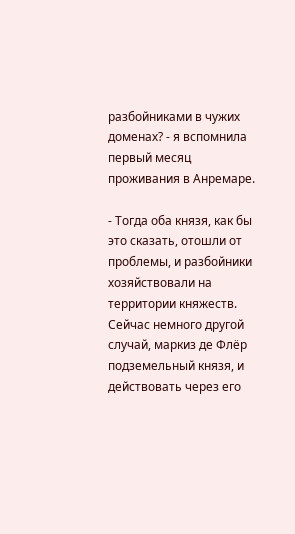разбойниками в чужих доменах? - я вспомнила первый месяц проживания в Анремаре.

- Тогда оба князя, как бы это сказать, отошли от проблемы, и разбойники хозяйствовали на территории княжеств. Сейчас немного другой случай, маркиз де Флёр подземельный князя, и действовать через его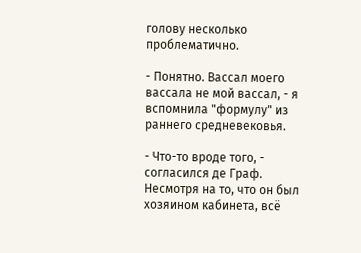голову несколько проблематично.

- Понятно. Вассал моего вассала не мой вассал, - я вспомнила "формулу" из раннего средневековья.

- Что-то вроде того, - согласился де Граф. Несмотря на то, что он был хозяином кабинета, всё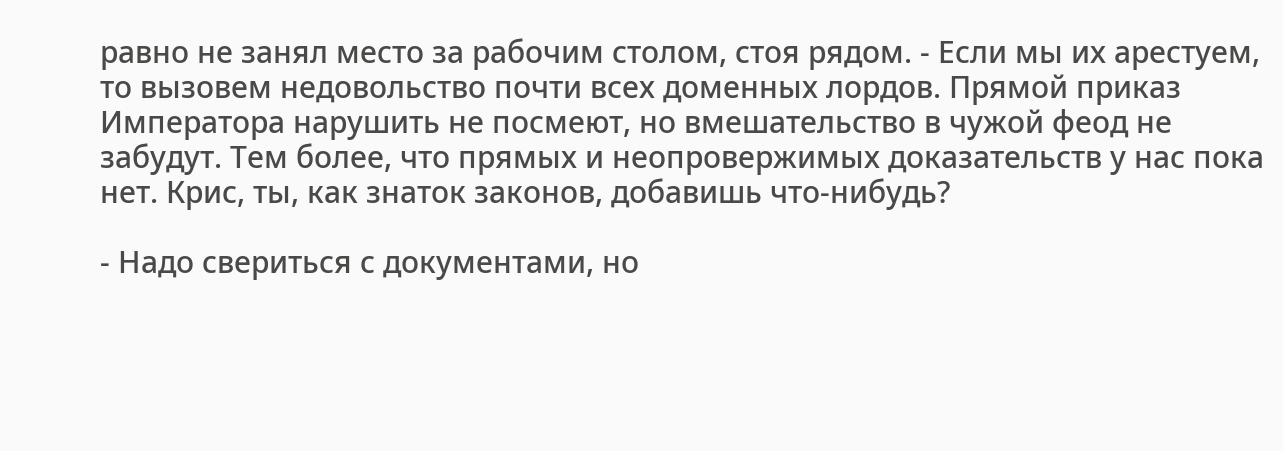равно не занял место за рабочим столом, стоя рядом. - Если мы их арестуем, то вызовем недовольство почти всех доменных лордов. Прямой приказ Императора нарушить не посмеют, но вмешательство в чужой феод не забудут. Тем более, что прямых и неопровержимых доказательств у нас пока нет. Крис, ты, как знаток законов, добавишь что-нибудь?

- Надо свериться с документами, но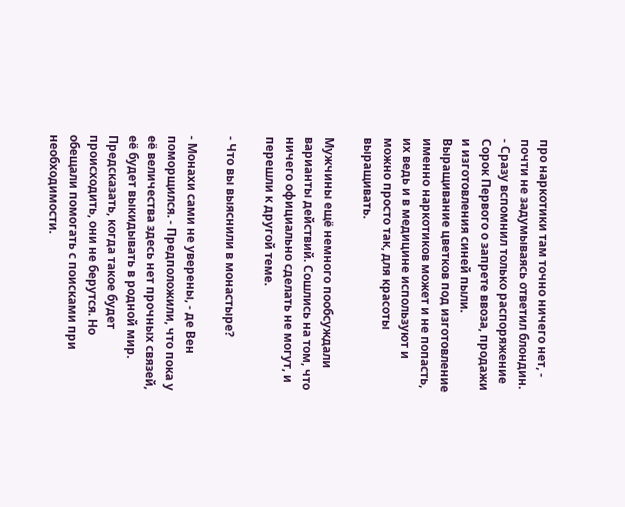про наркотики там точно ничего нет, - почти не задумываясь ответил блондин. - Сразу вспомнил только распоряжение Сорок Первого о запрете ввоза, продажи и изготовления синей пыли. Выращивание цветков под изготовление именно наркотиков может и не попасть, их ведь и в медицине используют и можно просто так, для красоты выращивать.

Мужчины ещё немного пообсуждали варианты действий. Сошлись на том, что ничего официально сделать не могут, и перешли к другой теме.

- Что вы выяснили в монастыре?

- Монахи сами не уверены, - де Вен поморщился. - Предположили, что пока у её величества здесь нет прочных связей, её будет выкидывать в родной мир. Предсказать, когда такое будет происходить, они не берутся. Но обещали помогать с поисками при необходимости.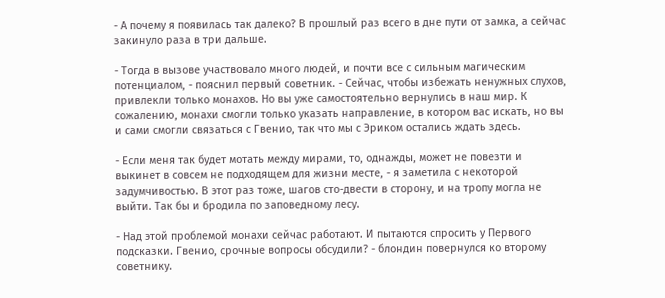- А почему я появилась так далеко? В прошлый раз всего в дне пути от замка, а сейчас закинуло раза в три дальше.

- Тогда в вызове участвовало много людей, и почти все с сильным магическим потенциалом, - пояснил первый советник. - Сейчас, чтобы избежать ненужных слухов, привлекли только монахов. Но вы уже самостоятельно вернулись в наш мир. К сожалению, монахи смогли только указать направление, в котором вас искать, но вы и сами смогли связаться с Гвенио, так что мы с Эриком остались ждать здесь.

- Если меня так будет мотать между мирами, то, однажды, может не повезти и выкинет в совсем не подходящем для жизни месте, - я заметила с некоторой задумчивостью. В этот раз тоже, шагов сто-двести в сторону, и на тропу могла не выйти. Так бы и бродила по заповедному лесу.

- Над этой проблемой монахи сейчас работают. И пытаются спросить у Первого подсказки. Гвенио, срочные вопросы обсудили? - блондин повернулся ко второму советнику.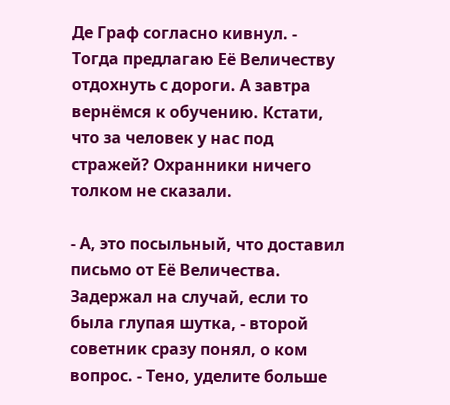Де Граф согласно кивнул. - Тогда предлагаю Её Величеству отдохнуть с дороги. А завтра вернёмся к обучению. Кстати, что за человек у нас под стражей? Охранники ничего толком не сказали.

- А, это посыльный, что доставил письмо от Её Величества. Задержал на случай, если то была глупая шутка, - второй советник сразу понял, о ком вопрос. - Тено, уделите больше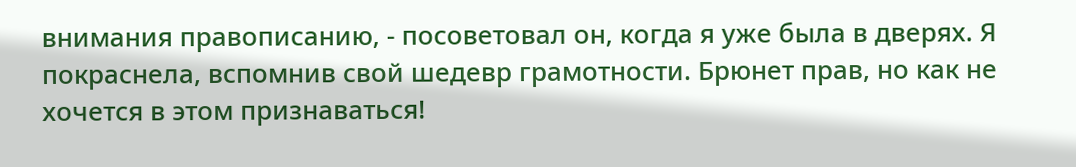внимания правописанию, - посоветовал он, когда я уже была в дверях. Я покраснела, вспомнив свой шедевр грамотности. Брюнет прав, но как не хочется в этом признаваться!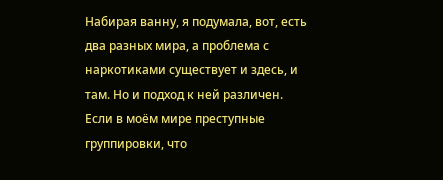Набирая ванну, я подумала, вот, есть два разных мира, а проблема с наркотиками существует и здесь, и там. Но и подход к ней различен. Если в моём мире преступные группировки, что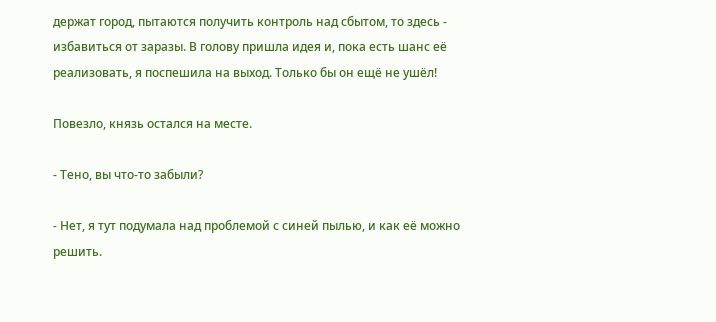держат город, пытаются получить контроль над сбытом, то здесь - избавиться от заразы. В голову пришла идея и, пока есть шанс её реализовать, я поспешила на выход. Только бы он ещё не ушёл!

Повезло, князь остался на месте.

- Тено, вы что-то забыли?

- Нет, я тут подумала над проблемой с синей пылью, и как её можно решить.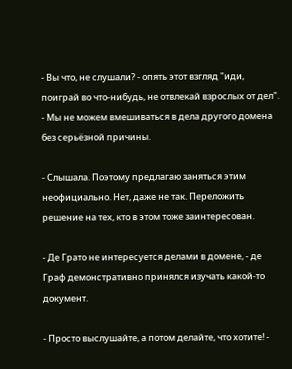- Вы что, не слушали? - опять этот взгляд "иди, поиграй во что-нибудь, не отвлекай взрослых от дел". - Мы не можем вмешиваться в дела другого домена без серьёзной причины.

- Слышала. Поэтому предлагаю заняться этим неофициально. Нет, даже не так. Переложить решение на тех, кто в этом тоже заинтересован.

- Де Грато не интересуется делами в домене, - де Граф демонстративно принялся изучать какой-то документ.

- Просто выслушайте, а потом делайте, что хотите! -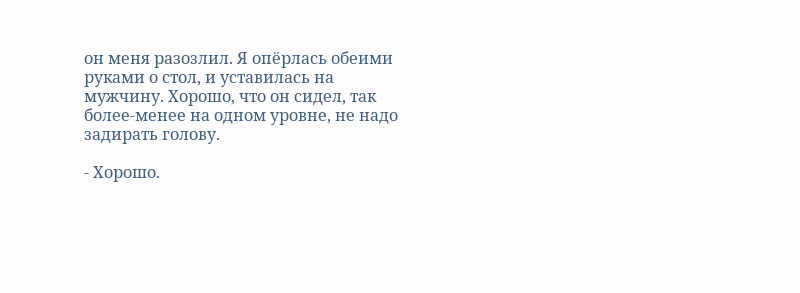он меня разозлил. Я опёрлась обеими руками о стол, и уставилась на мужчину. Хорошо, что он сидел, так более-менее на одном уровне, не надо задирать голову.

- Хорошо.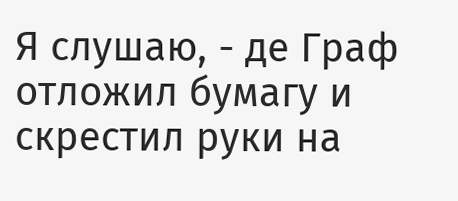Я слушаю, - де Граф отложил бумагу и скрестил руки на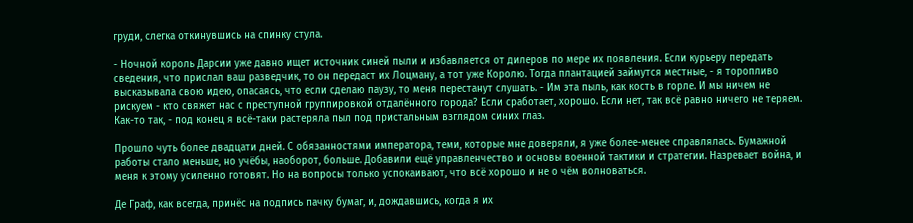груди, слегка откинувшись на спинку стула.

- Ночной король Дарсии уже давно ищет источник синей пыли и избавляется от дилеров по мере их появления. Если курьеру передать сведения, что прислал ваш разведчик, то он передаст их Лоцману, а тот уже Королю. Тогда плантацией займутся местные, - я торопливо высказывала свою идею, опасаясь, что если сделаю паузу, то меня перестанут слушать. - Им эта пыль, как кость в горле. И мы ничем не рискуем - кто свяжет нас с преступной группировкой отдалённого города? Если сработает, хорошо. Если нет, так всё равно ничего не теряем. Как-то так, - под конец я всё-таки растеряла пыл под пристальным взглядом синих глаз.

Прошло чуть более двадцати дней. С обязанностями императора, теми, которые мне доверяли, я уже более-менее справлялась. Бумажной работы стало меньше, но учёбы, наоборот, больше. Добавили ещё управленчество и основы военной тактики и стратегии. Назревает война, и меня к этому усиленно готовят. Но на вопросы только успокаивают, что всё хорошо и не о чём волноваться.

Де Граф, как всегда, принёс на подпись пачку бумаг, и, дождавшись, когда я их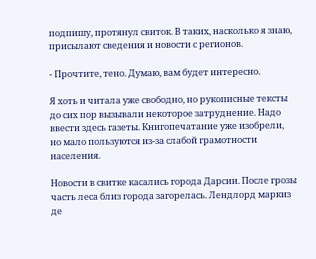подпишу, протянул свиток. В таких, насколько я знаю, присылают сведения и новости с регионов.

- Прочтите, тено. Думаю, вам будет интересно.

Я хоть и читала уже свободно, но рукописные тексты до сих пор вызывали некоторое затруднение. Надо ввести здесь газеты. Книгопечатание уже изобрели, но мало пользуются из-за слабой грамотности населения.

Новости в свитке касались города Дарсии. После грозы часть леса близ города загорелась. Лендлорд маркиз де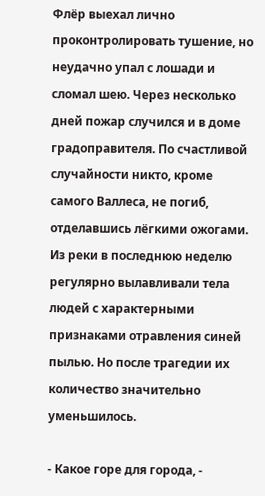Флёр выехал лично проконтролировать тушение, но неудачно упал с лошади и сломал шею. Через несколько дней пожар случился и в доме градоправителя. По счастливой случайности никто, кроме самого Валлеса, не погиб, отделавшись лёгкими ожогами. Из реки в последнюю неделю регулярно вылавливали тела людей с характерными признаками отравления синей пылью. Но после трагедии их количество значительно уменьшилось.

- Какое горе для города, -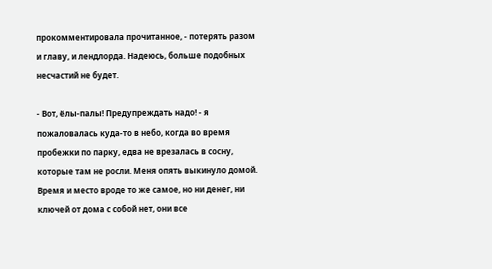прокомментировала прочитанное, - потерять разом и главу, и лендлорда. Надеюсь, больше подобных несчастий не будет.

- Вот, ёлы-палы! Предупреждать надо! - я пожаловалась куда-то в небо, когда во время пробежки по парку, едва не врезалась в сосну, которые там не росли. Меня опять выкинуло домой. Время и место вроде то же самое, но ни денег, ни ключей от дома с собой нет, они все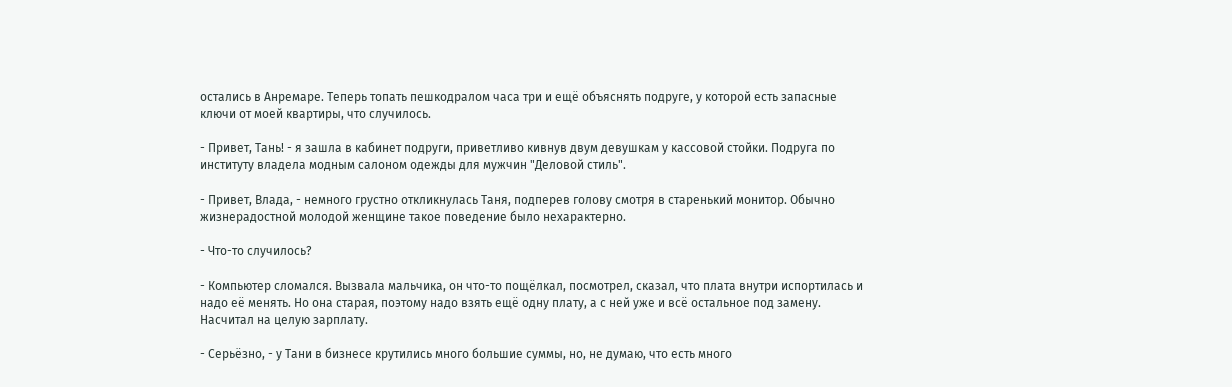остались в Анремаре. Теперь топать пешкодралом часа три и ещё объяснять подруге, у которой есть запасные ключи от моей квартиры, что случилось.

- Привет, Тань! - я зашла в кабинет подруги, приветливо кивнув двум девушкам у кассовой стойки. Подруга по институту владела модным салоном одежды для мужчин "Деловой стиль".

- Привет, Влада, - немного грустно откликнулась Таня, подперев голову смотря в старенький монитор. Обычно жизнерадостной молодой женщине такое поведение было нехарактерно.

- Что-то случилось?

- Компьютер сломался. Вызвала мальчика, он что-то пощёлкал, посмотрел, сказал, что плата внутри испортилась и надо её менять. Но она старая, поэтому надо взять ещё одну плату, а с ней уже и всё остальное под замену. Насчитал на целую зарплату.

- Серьёзно, - у Тани в бизнесе крутились много большие суммы, но, не думаю, что есть много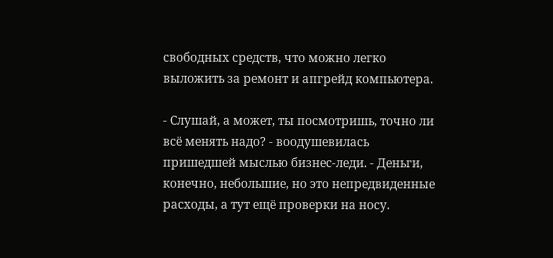свободных средств, что можно легко выложить за ремонт и апгрейд компьютера.

- Слушай, а может, ты посмотришь, точно ли всё менять надо? - воодушевилась пришедшей мыслью бизнес-леди. - Деньги, конечно, небольшие, но это непредвиденные расходы, а тут ещё проверки на носу.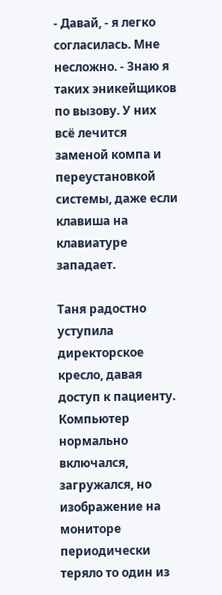- Давай, - я легко согласилась. Мне несложно. - Знаю я таких эникейщиков по вызову. У них всё лечится заменой компа и переустановкой системы, даже если клавиша на клавиатуре западает.

Таня радостно уступила директорское кресло, давая доступ к пациенту. Компьютер нормально включался, загружался, но изображение на мониторе периодически теряло то один из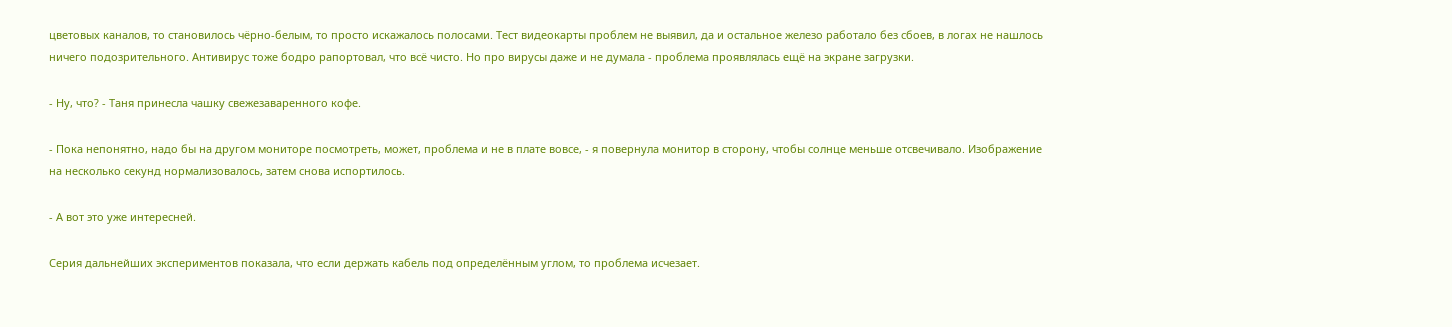цветовых каналов, то становилось чёрно-белым, то просто искажалось полосами. Тест видеокарты проблем не выявил, да и остальное железо работало без сбоев, в логах не нашлось ничего подозрительного. Антивирус тоже бодро рапортовал, что всё чисто. Но про вирусы даже и не думала - проблема проявлялась ещё на экране загрузки.

- Ну, что? - Таня принесла чашку свежезаваренного кофе.

- Пока непонятно, надо бы на другом мониторе посмотреть, может, проблема и не в плате вовсе, - я повернула монитор в сторону, чтобы солнце меньше отсвечивало. Изображение на несколько секунд нормализовалось, затем снова испортилось.

- А вот это уже интересней.

Серия дальнейших экспериментов показала, что если держать кабель под определённым углом, то проблема исчезает.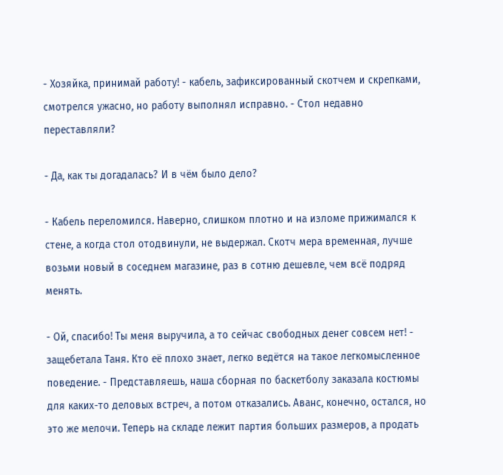- Хозяйка, принимай работу! - кабель, зафиксированный скотчем и скрепками, смотрелся ужасно, но работу выполнял исправно. - Стол недавно переставляли?

- Да, как ты догадалась? И в чём было дело?

- Кабель переломился. Наверно, слишком плотно и на изломе прижимался к стене, а когда стол отодвинули, не выдержал. Скотч мера временная, лучше возьми новый в соседнем магазине, раз в сотню дешевле, чем всё подряд менять.

- Ой, спасибо! Ты меня выручила, а то сейчас свободных денег совсем нет! - защебетала Таня. Кто её плохо знает, легко ведётся на такое легкомысленное поведение. - Представляешь, наша сборная по баскетболу заказала костюмы для каких-то деловых встреч, а потом отказались. Аванс, конечно, остался, но это же мелочи. Теперь на складе лежит партия больших размеров, а продать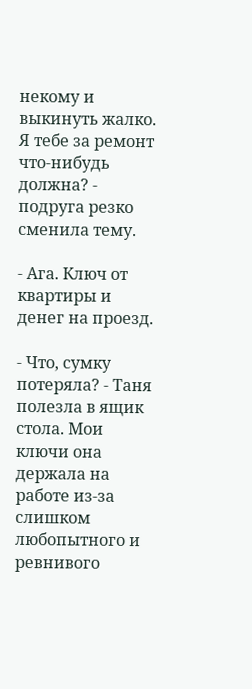некому и выкинуть жалко. Я тебе за ремонт что-нибудь должна? - подруга резко сменила тему.

- Ага. Ключ от квартиры и денег на проезд.

- Что, сумку потеряла? - Таня полезла в ящик стола. Мои ключи она держала на работе из-за слишком любопытного и ревнивого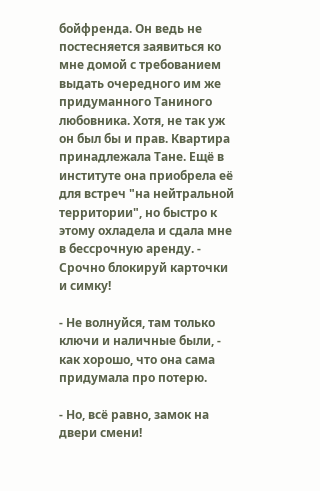бойфренда. Он ведь не постесняется заявиться ко мне домой с требованием выдать очередного им же придуманного Таниного любовника. Хотя, не так уж он был бы и прав. Квартира принадлежала Тане. Ещё в институте она приобрела её для встреч "на нейтральной территории", но быстро к этому охладела и сдала мне в бессрочную аренду. - Срочно блокируй карточки и симку!

- Не волнуйся, там только ключи и наличные были, - как хорошо, что она сама придумала про потерю.

- Но, всё равно, замок на двери смени!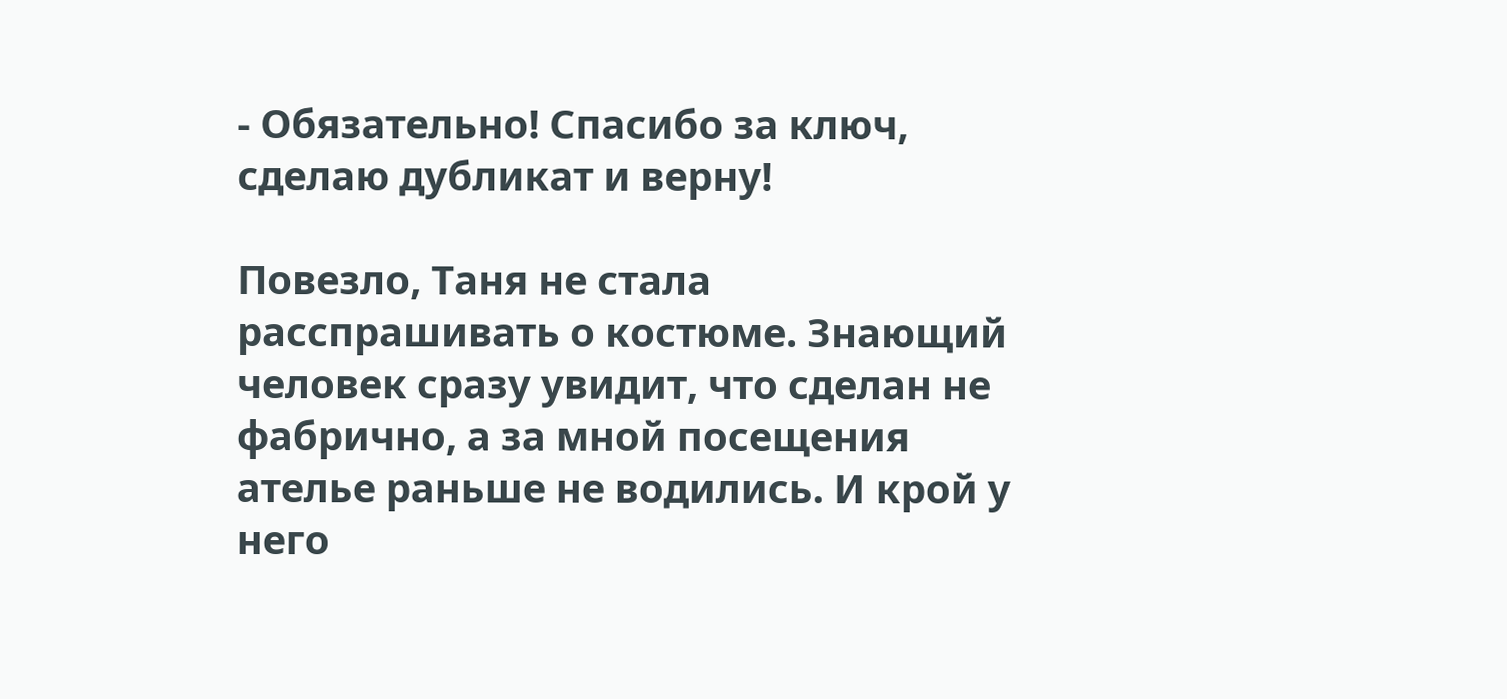- Обязательно! Спасибо за ключ, сделаю дубликат и верну!

Повезло, Таня не стала расспрашивать о костюме. Знающий человек сразу увидит, что сделан не фабрично, а за мной посещения ателье раньше не водились. И крой у него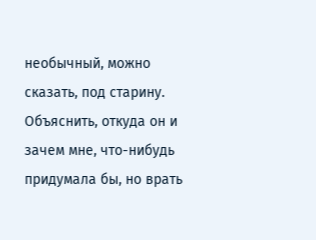необычный, можно сказать, под старину. Объяснить, откуда он и зачем мне, что-нибудь придумала бы, но врать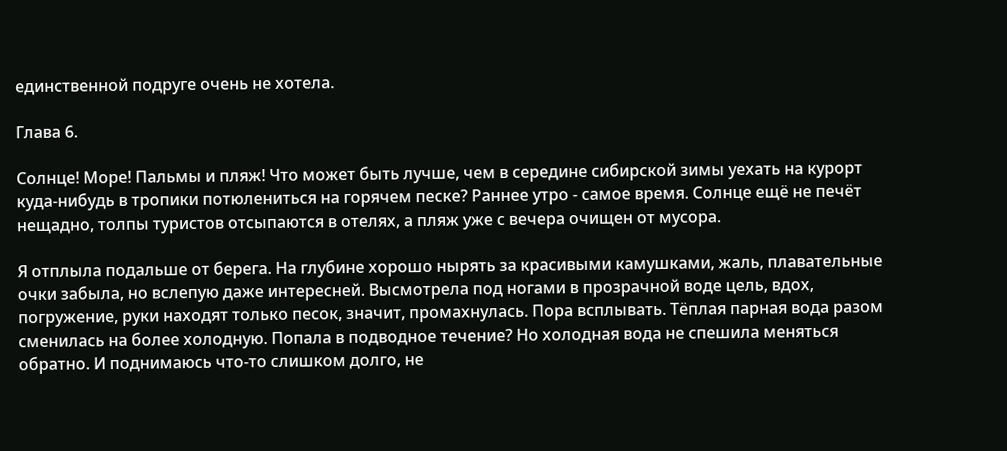единственной подруге очень не хотела.

Глава 6.

Солнце! Море! Пальмы и пляж! Что может быть лучше, чем в середине сибирской зимы уехать на курорт куда-нибудь в тропики потюлениться на горячем песке? Раннее утро - самое время. Солнце ещё не печёт нещадно, толпы туристов отсыпаются в отелях, а пляж уже с вечера очищен от мусора.

Я отплыла подальше от берега. На глубине хорошо нырять за красивыми камушками, жаль, плавательные очки забыла, но вслепую даже интересней. Высмотрела под ногами в прозрачной воде цель, вдох, погружение, руки находят только песок, значит, промахнулась. Пора всплывать. Тёплая парная вода разом сменилась на более холодную. Попала в подводное течение? Но холодная вода не спешила меняться обратно. И поднимаюсь что-то слишком долго, не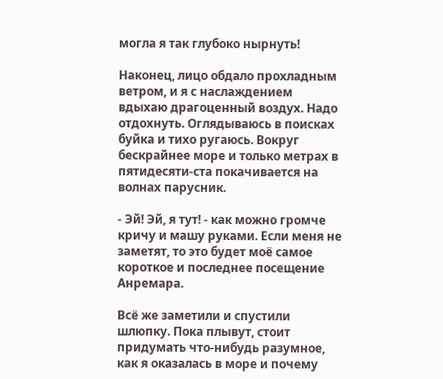могла я так глубоко нырнуть!

Наконец, лицо обдало прохладным ветром, и я с наслаждением вдыхаю драгоценный воздух. Надо отдохнуть. Оглядываюсь в поисках буйка и тихо ругаюсь. Вокруг бескрайнее море и только метрах в пятидесяти-ста покачивается на волнах парусник.

- Эй! Эй, я тут! - как можно громче кричу и машу руками. Если меня не заметят, то это будет моё самое короткое и последнее посещение Анремара.

Всё же заметили и спустили шлюпку. Пока плывут, стоит придумать что-нибудь разумное, как я оказалась в море и почему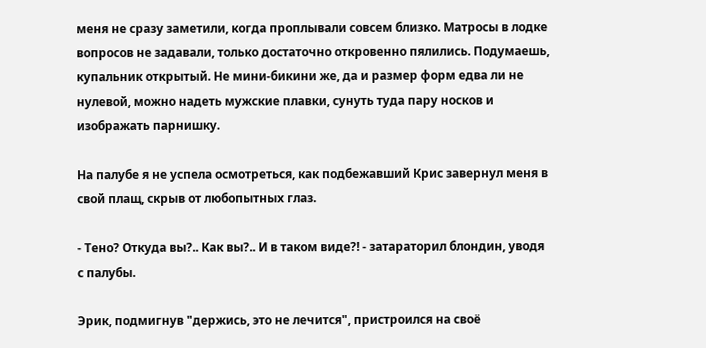меня не сразу заметили, когда проплывали совсем близко. Матросы в лодке вопросов не задавали, только достаточно откровенно пялились. Подумаешь, купальник открытый. Не мини-бикини же, да и размер форм едва ли не нулевой, можно надеть мужские плавки, сунуть туда пару носков и изображать парнишку.

На палубе я не успела осмотреться, как подбежавший Крис завернул меня в свой плащ, скрыв от любопытных глаз.

- Тено? Откуда вы?.. Как вы?.. И в таком виде?! - затараторил блондин, уводя с палубы.

Эрик, подмигнув "держись, это не лечится", пристроился на своё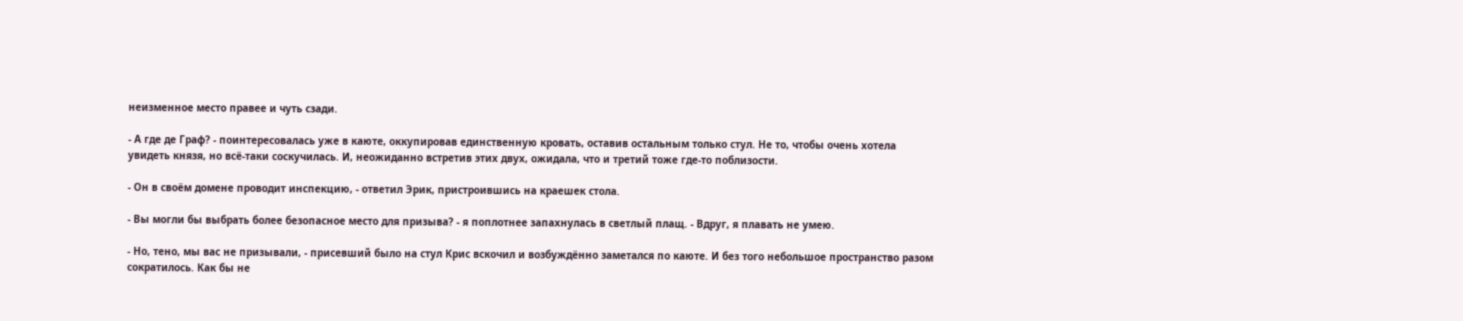неизменное место правее и чуть сзади.

- А где де Граф? - поинтересовалась уже в каюте, оккупировав единственную кровать, оставив остальным только стул. Не то, чтобы очень хотела увидеть князя, но всё-таки соскучилась. И, неожиданно встретив этих двух, ожидала, что и третий тоже где-то поблизости.

- Он в своём домене проводит инспекцию, - ответил Эрик, пристроившись на краешек стола.

- Вы могли бы выбрать более безопасное место для призыва? - я поплотнее запахнулась в светлый плащ. - Вдруг, я плавать не умею.

- Но, тено, мы вас не призывали, - присевший было на стул Крис вскочил и возбуждённо заметался по каюте. И без того небольшое пространство разом сократилось. Как бы не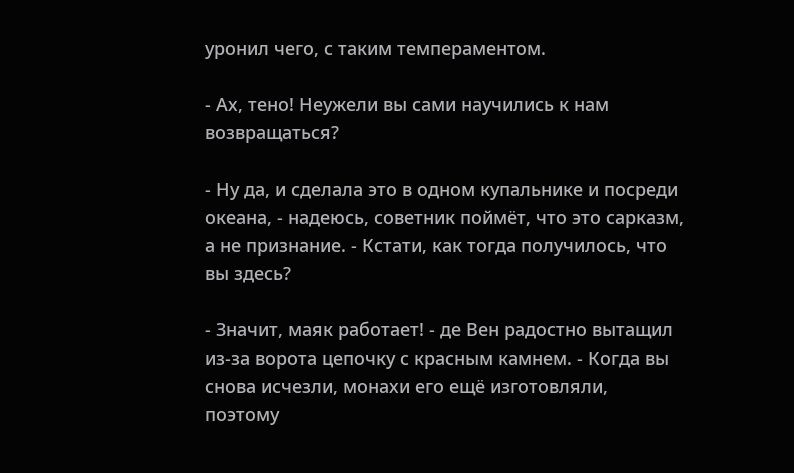уронил чего, с таким темпераментом.

- Ах, тено! Неужели вы сами научились к нам возвращаться?

- Ну да, и сделала это в одном купальнике и посреди океана, - надеюсь, советник поймёт, что это сарказм, а не признание. - Кстати, как тогда получилось, что вы здесь?

- Значит, маяк работает! - де Вен радостно вытащил из-за ворота цепочку с красным камнем. - Когда вы снова исчезли, монахи его ещё изготовляли, поэтому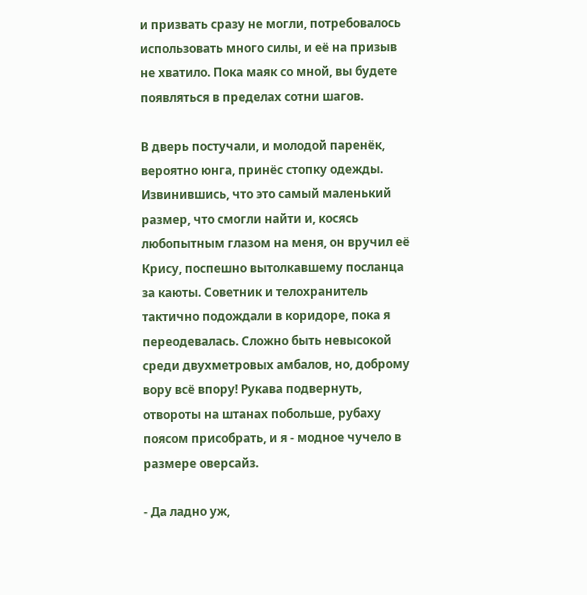и призвать сразу не могли, потребовалось использовать много силы, и её на призыв не хватило. Пока маяк со мной, вы будете появляться в пределах сотни шагов.

В дверь постучали, и молодой паренёк, вероятно юнга, принёс стопку одежды. Извинившись, что это самый маленький размер, что смогли найти и, косясь любопытным глазом на меня, он вручил её Крису, поспешно вытолкавшему посланца за каюты. Советник и телохранитель тактично подождали в коридоре, пока я переодевалась. Сложно быть невысокой среди двухметровых амбалов, но, доброму вору всё впору! Рукава подвернуть, отвороты на штанах побольше, рубаху поясом присобрать, и я - модное чучело в размере оверсайз.

- Да ладно уж,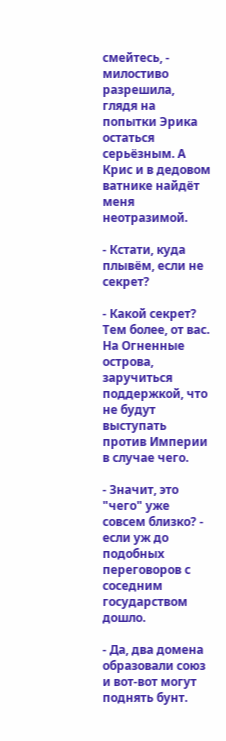смейтесь, - милостиво разрешила, глядя на попытки Эрика остаться серьёзным. А Крис и в дедовом ватнике найдёт меня неотразимой.

- Кстати, куда плывём, если не секрет?

- Какой секрет? Тем более, от вас. На Огненные острова, заручиться поддержкой, что не будут выступать против Империи в случае чего.

- Значит, это "чего" уже совсем близко? - если уж до подобных переговоров с соседним государством дошло.

- Да, два домена образовали союз и вот-вот могут поднять бунт.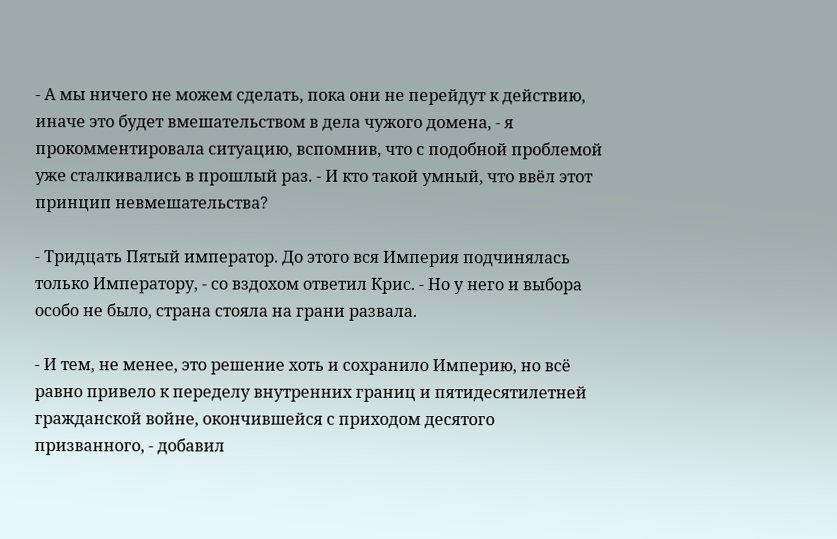- А мы ничего не можем сделать, пока они не перейдут к действию, иначе это будет вмешательством в дела чужого домена, - я прокомментировала ситуацию, вспомнив, что с подобной проблемой уже сталкивались в прошлый раз. - И кто такой умный, что ввёл этот принцип невмешательства?

- Тридцать Пятый император. До этого вся Империя подчинялась только Императору, - со вздохом ответил Крис. - Но у него и выбора особо не было, страна стояла на грани развала.

- И тем, не менее, это решение хоть и сохранило Империю, но всё равно привело к переделу внутренних границ и пятидесятилетней гражданской войне, окончившейся с приходом десятого призванного, - добавил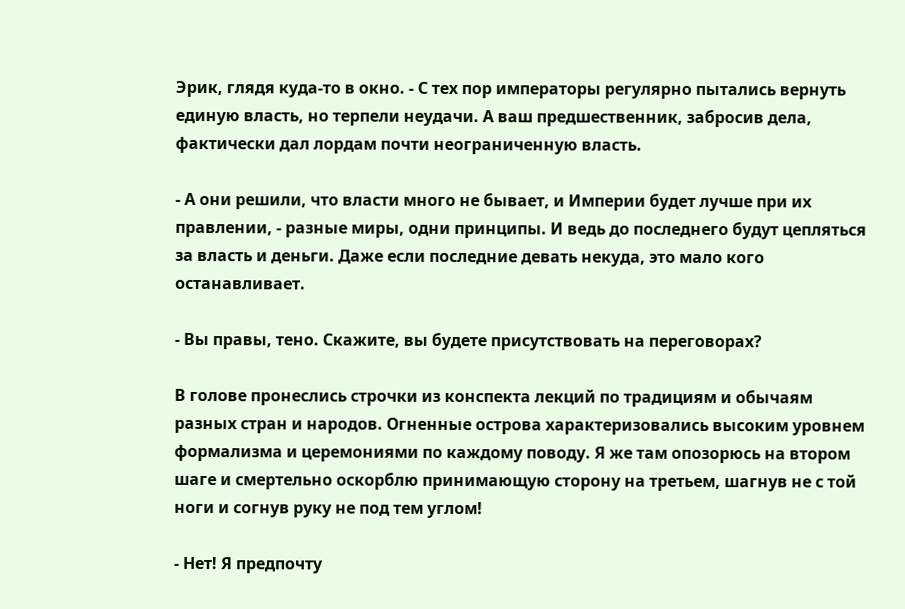Эрик, глядя куда-то в окно. - С тех пор императоры регулярно пытались вернуть единую власть, но терпели неудачи. А ваш предшественник, забросив дела, фактически дал лордам почти неограниченную власть.

- А они решили, что власти много не бывает, и Империи будет лучше при их правлении, - разные миры, одни принципы. И ведь до последнего будут цепляться за власть и деньги. Даже если последние девать некуда, это мало кого останавливает.

- Вы правы, тено. Скажите, вы будете присутствовать на переговорах?

В голове пронеслись строчки из конспекта лекций по традициям и обычаям разных стран и народов. Огненные острова характеризовались высоким уровнем формализма и церемониями по каждому поводу. Я же там опозорюсь на втором шаге и смертельно оскорблю принимающую сторону на третьем, шагнув не с той ноги и согнув руку не под тем углом!

- Нет! Я предпочту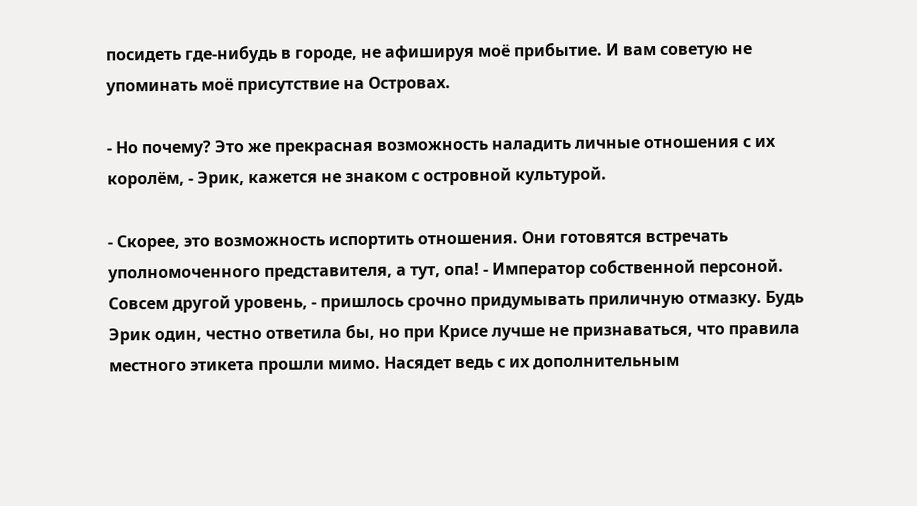посидеть где-нибудь в городе, не афишируя моё прибытие. И вам советую не упоминать моё присутствие на Островах.

- Но почему? Это же прекрасная возможность наладить личные отношения с их королём, - Эрик, кажется не знаком с островной культурой.

- Скорее, это возможность испортить отношения. Они готовятся встречать уполномоченного представителя, а тут, опа! - Император собственной персоной. Совсем другой уровень, - пришлось срочно придумывать приличную отмазку. Будь Эрик один, честно ответила бы, но при Крисе лучше не признаваться, что правила местного этикета прошли мимо. Насядет ведь с их дополнительным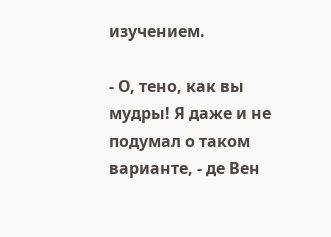изучением.

- О, тено, как вы мудры! Я даже и не подумал о таком варианте, - де Вен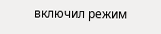включил режим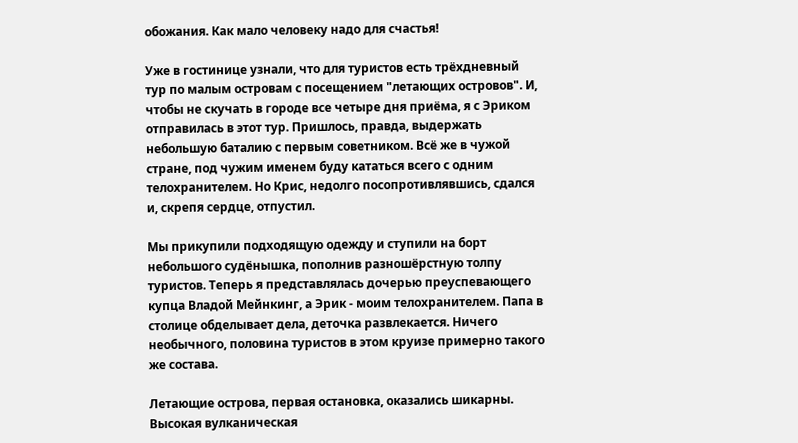обожания. Как мало человеку надо для счастья!

Уже в гостинице узнали, что для туристов есть трёхдневный тур по малым островам с посещением "летающих островов". И, чтобы не скучать в городе все четыре дня приёма, я с Эриком отправилась в этот тур. Пришлось, правда, выдержать небольшую баталию с первым советником. Всё же в чужой стране, под чужим именем буду кататься всего с одним телохранителем. Но Крис, недолго посопротивлявшись, сдался и, скрепя сердце, отпустил.

Мы прикупили подходящую одежду и ступили на борт небольшого судёнышка, пополнив разношёрстную толпу туристов. Теперь я представлялась дочерью преуспевающего купца Владой Мейнкинг, а Эрик - моим телохранителем. Папа в столице обделывает дела, деточка развлекается. Ничего необычного, половина туристов в этом круизе примерно такого же состава.

Летающие острова, первая остановка, оказались шикарны. Высокая вулканическая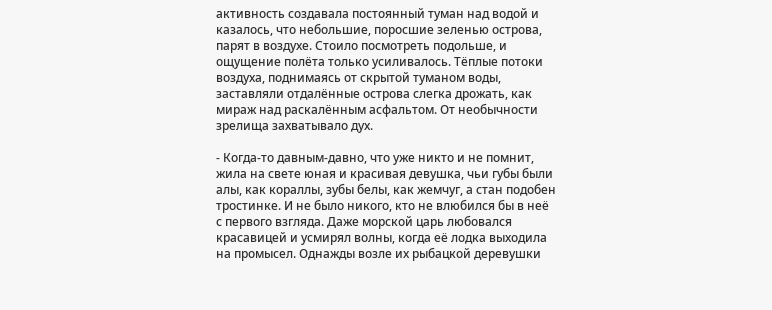активность создавала постоянный туман над водой и казалось, что небольшие, поросшие зеленью острова, парят в воздухе. Стоило посмотреть подольше, и ощущение полёта только усиливалось. Тёплые потоки воздуха, поднимаясь от скрытой туманом воды, заставляли отдалённые острова слегка дрожать, как мираж над раскалённым асфальтом. От необычности зрелища захватывало дух.

- Когда-то давным-давно, что уже никто и не помнит, жила на свете юная и красивая девушка, чьи губы были алы, как кораллы, зубы белы, как жемчуг, а стан подобен тростинке. И не было никого, кто не влюбился бы в неё с первого взгляда. Даже морской царь любовался красавицей и усмирял волны, когда её лодка выходила на промысел. Однажды возле их рыбацкой деревушки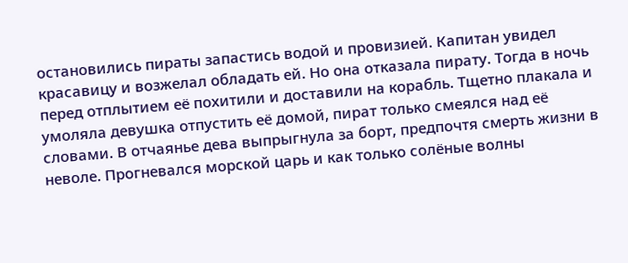остановились пираты запастись водой и провизией. Капитан увидел красавицу и возжелал обладать ей. Но она отказала пирату. Тогда в ночь перед отплытием её похитили и доставили на корабль. Тщетно плакала и умоляла девушка отпустить её домой, пират только смеялся над её словами. В отчаянье дева выпрыгнула за борт, предпочтя смерть жизни в неволе. Прогневался морской царь и как только солёные волны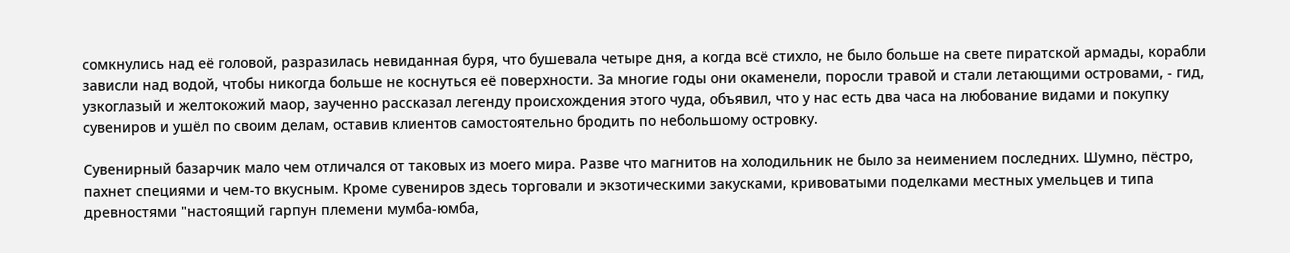сомкнулись над её головой, разразилась невиданная буря, что бушевала четыре дня, а когда всё стихло, не было больше на свете пиратской армады, корабли зависли над водой, чтобы никогда больше не коснуться её поверхности. За многие годы они окаменели, поросли травой и стали летающими островами, - гид, узкоглазый и желтокожий маор, заученно рассказал легенду происхождения этого чуда, объявил, что у нас есть два часа на любование видами и покупку сувениров и ушёл по своим делам, оставив клиентов самостоятельно бродить по небольшому островку.

Сувенирный базарчик мало чем отличался от таковых из моего мира. Разве что магнитов на холодильник не было за неимением последних. Шумно, пёстро, пахнет специями и чем-то вкусным. Кроме сувениров здесь торговали и экзотическими закусками, кривоватыми поделками местных умельцев и типа древностями "настоящий гарпун племени мумба-юмба,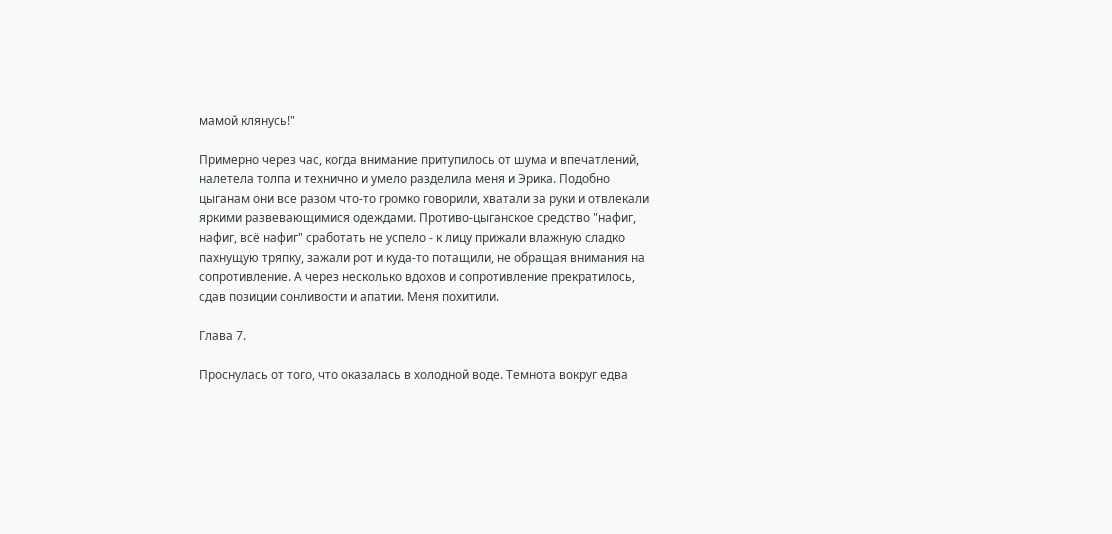мамой клянусь!"

Примерно через час, когда внимание притупилось от шума и впечатлений, налетела толпа и технично и умело разделила меня и Эрика. Подобно цыганам они все разом что-то громко говорили, хватали за руки и отвлекали яркими развевающимися одеждами. Противо-цыганское средство "нафиг, нафиг, всё нафиг" сработать не успело - к лицу прижали влажную сладко пахнущую тряпку, зажали рот и куда-то потащили, не обращая внимания на сопротивление. А через несколько вдохов и сопротивление прекратилось, сдав позиции сонливости и апатии. Меня похитили.

Глава 7.

Проснулась от того, что оказалась в холодной воде. Темнота вокруг едва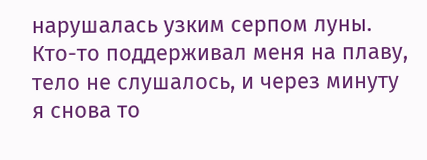нарушалась узким серпом луны. Кто-то поддерживал меня на плаву, тело не слушалось, и через минуту я снова то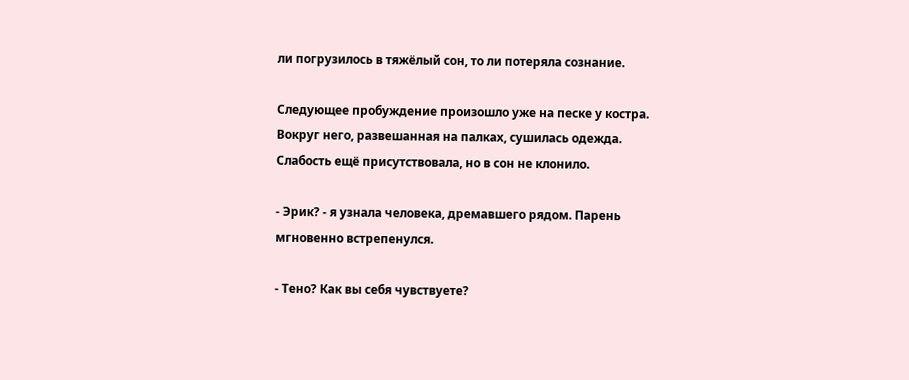ли погрузилось в тяжёлый сон, то ли потеряла сознание.

Следующее пробуждение произошло уже на песке у костра. Вокруг него, развешанная на палках, сушилась одежда. Слабость ещё присутствовала, но в сон не клонило.

- Эрик? - я узнала человека, дремавшего рядом. Парень мгновенно встрепенулся.

- Тено? Как вы себя чувствуете?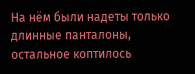На нём были надеты только длинные панталоны, остальное коптилось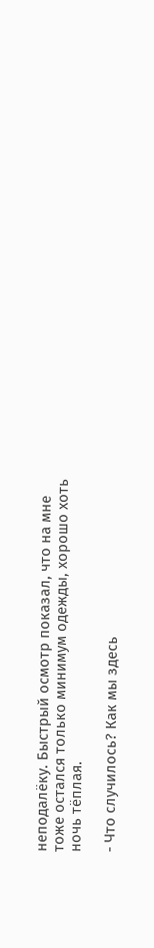неподалёку. Быстрый осмотр показал, что на мне тоже остался только минимум одежды, хорошо хоть ночь тёплая.

- Что случилось? Как мы здесь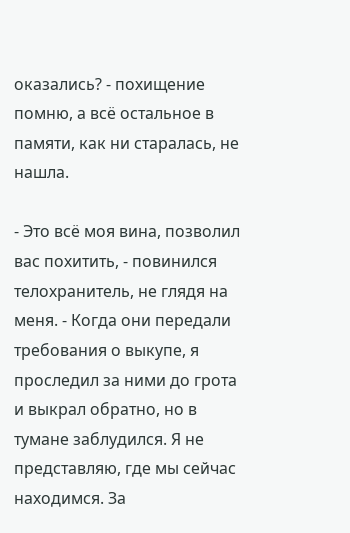оказались? - похищение помню, а всё остальное в памяти, как ни старалась, не нашла.

- Это всё моя вина, позволил вас похитить, - повинился телохранитель, не глядя на меня. - Когда они передали требования о выкупе, я проследил за ними до грота и выкрал обратно, но в тумане заблудился. Я не представляю, где мы сейчас находимся. За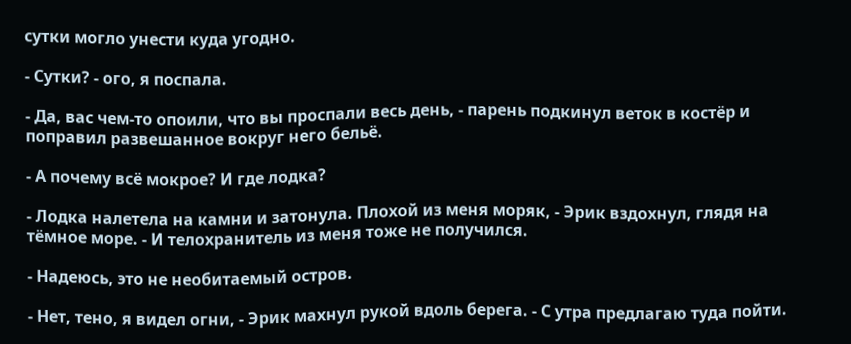сутки могло унести куда угодно.

- Сутки? - ого, я поспала.

- Да, вас чем-то опоили, что вы проспали весь день, - парень подкинул веток в костёр и поправил развешанное вокруг него бельё.

- А почему всё мокрое? И где лодка?

- Лодка налетела на камни и затонула. Плохой из меня моряк, - Эрик вздохнул, глядя на тёмное море. - И телохранитель из меня тоже не получился.

- Надеюсь, это не необитаемый остров.

- Нет, тено, я видел огни, - Эрик махнул рукой вдоль берега. - С утра предлагаю туда пойти.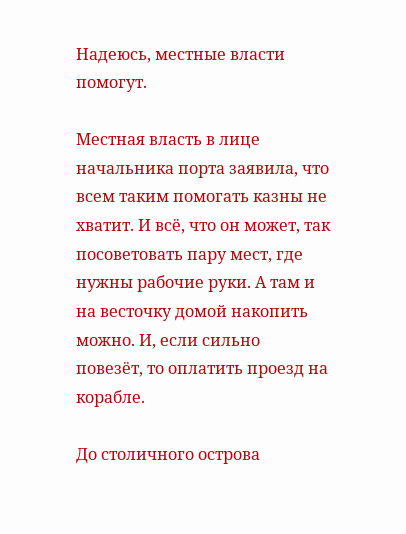Надеюсь, местные власти помогут.

Местная власть в лице начальника порта заявила, что всем таким помогать казны не хватит. И всё, что он может, так посоветовать пару мест, где нужны рабочие руки. А там и на весточку домой накопить можно. И, если сильно повезёт, то оплатить проезд на корабле.

До столичного острова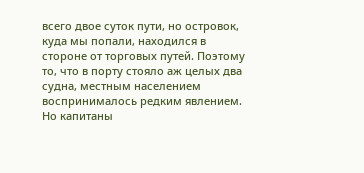всего двое суток пути, но островок, куда мы попали, находился в стороне от торговых путей. Поэтому то, что в порту стояло аж целых два судна, местным населением воспринималось редким явлением. Но капитаны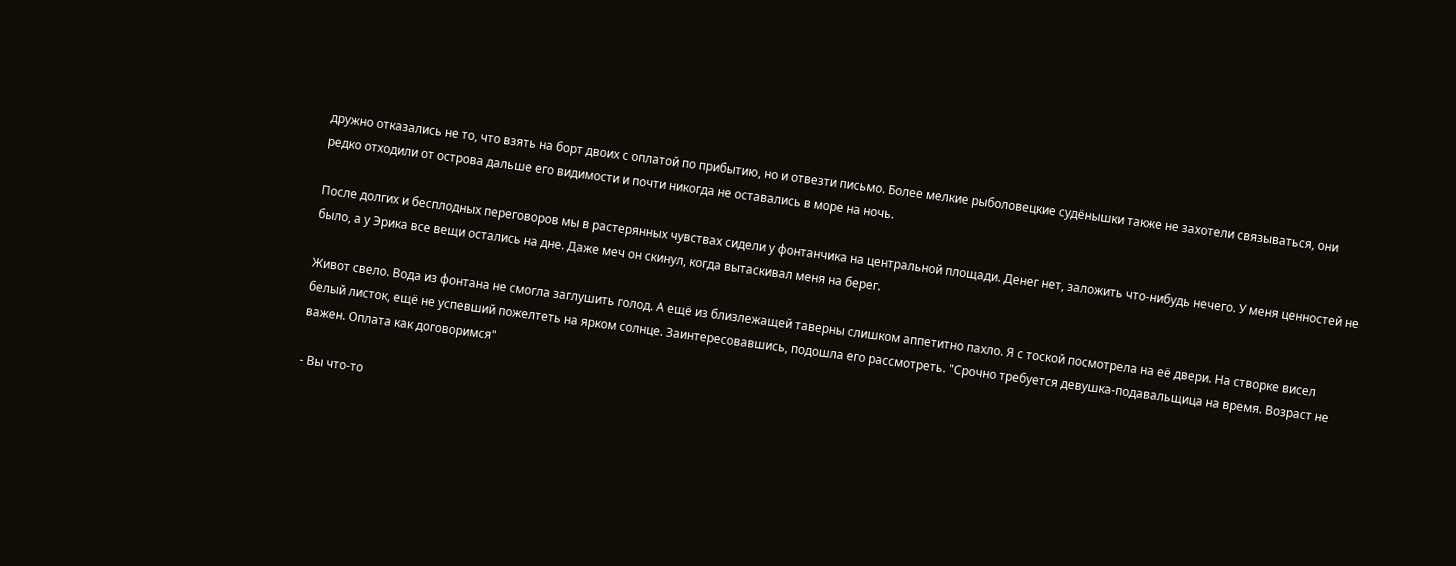дружно отказались не то, что взять на борт двоих с оплатой по прибытию, но и отвезти письмо. Более мелкие рыболовецкие судёнышки также не захотели связываться, они редко отходили от острова дальше его видимости и почти никогда не оставались в море на ночь.

После долгих и бесплодных переговоров мы в растерянных чувствах сидели у фонтанчика на центральной площади. Денег нет, заложить что-нибудь нечего. У меня ценностей не было, а у Эрика все вещи остались на дне. Даже меч он скинул, когда вытаскивал меня на берег.

Живот свело. Вода из фонтана не смогла заглушить голод. А ещё из близлежащей таверны слишком аппетитно пахло. Я с тоской посмотрела на её двери. На створке висел белый листок, ещё не успевший пожелтеть на ярком солнце. Заинтересовавшись, подошла его рассмотреть. "Срочно требуется девушка-подавальщица на время. Возраст не важен. Оплата как договоримся"

- Вы что-то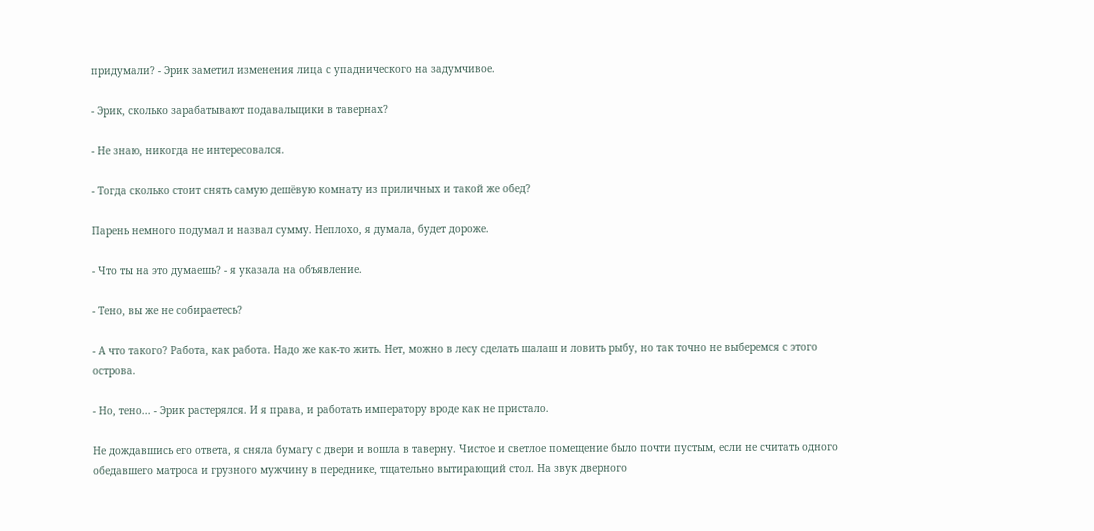придумали? - Эрик заметил изменения лица с упаднического на задумчивое.

- Эрик, сколько зарабатывают подавальщики в тавернах?

- Не знаю, никогда не интересовался.

- Тогда сколько стоит снять самую дешёвую комнату из приличных и такой же обед?

Парень немного подумал и назвал сумму. Неплохо, я думала, будет дороже.

- Что ты на это думаешь? - я указала на объявление.

- Тено, вы же не собираетесь?

- А что такого? Работа, как работа. Надо же как-то жить. Нет, можно в лесу сделать шалаш и ловить рыбу, но так точно не выберемся с этого острова.

- Но, тено... - Эрик растерялся. И я права, и работать императору вроде как не пристало.

Не дождавшись его ответа, я сняла бумагу с двери и вошла в таверну. Чистое и светлое помещение было почти пустым, если не считать одного обедавшего матроса и грузного мужчину в переднике, тщательно вытирающий стол. На звук дверного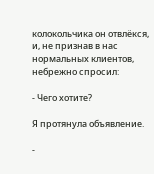колокольчика он отвлёкся, и, не признав в нас нормальных клиентов, небрежно спросил:

- Чего хотите?

Я протянула объявление.

-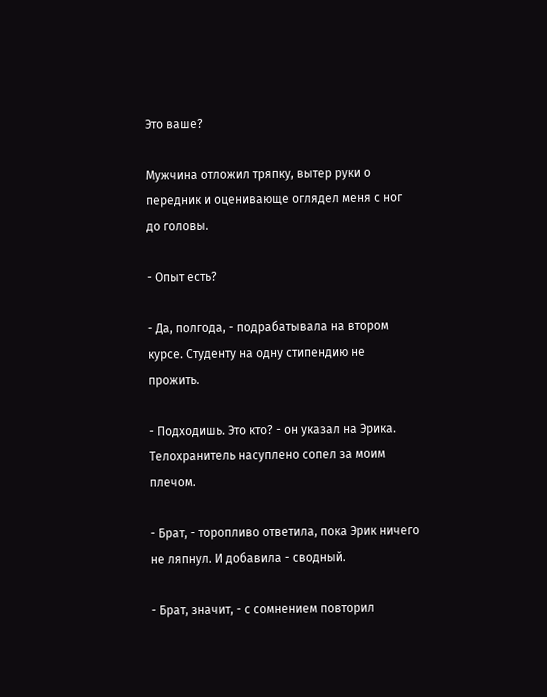Это ваше?

Мужчина отложил тряпку, вытер руки о передник и оценивающе оглядел меня с ног до головы.

- Опыт есть?

- Да, полгода, - подрабатывала на втором курсе. Студенту на одну стипендию не прожить.

- Подходишь. Это кто? - он указал на Эрика. Телохранитель насуплено сопел за моим плечом.

- Брат, - торопливо ответила, пока Эрик ничего не ляпнул. И добавила - сводный.

- Брат, значит, - с сомнением повторил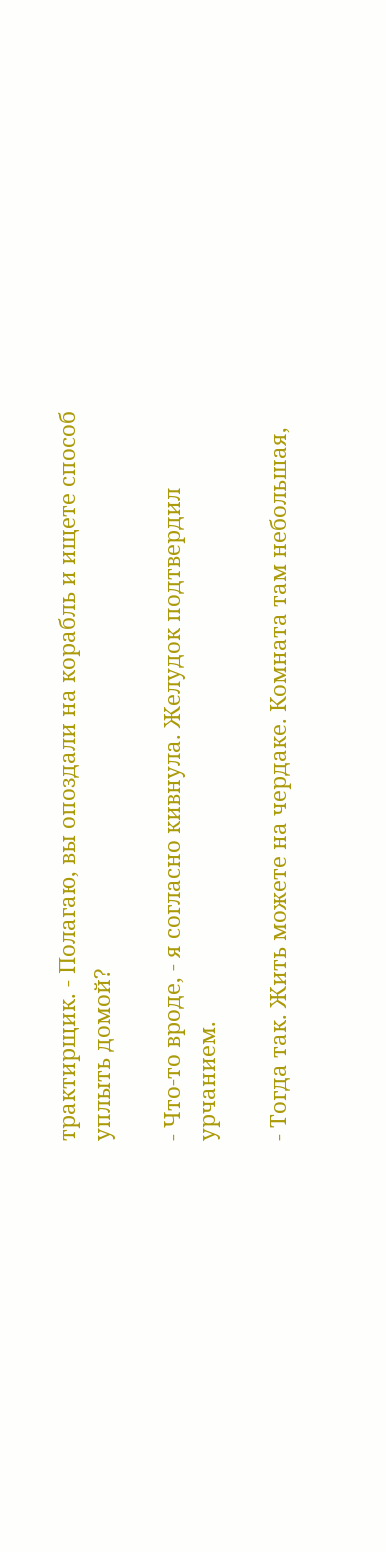трактирщик. - Полагаю, вы опоздали на корабль и ищете способ уплыть домой?

- Что-то вроде, - я согласно кивнула. Желудок подтвердил урчанием.

- Тогда так. Жить можете на чердаке. Комната там небольшая,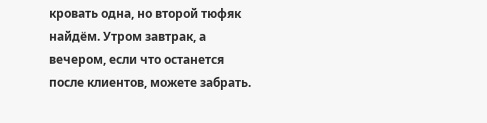кровать одна, но второй тюфяк найдём. Утром завтрак, а вечером, если что останется после клиентов, можете забрать.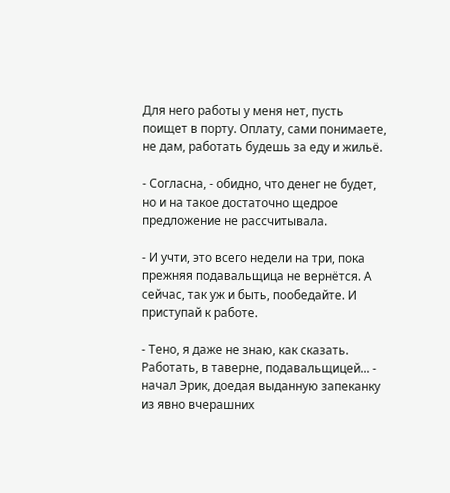Для него работы у меня нет, пусть поищет в порту. Оплату, сами понимаете, не дам, работать будешь за еду и жильё.

- Согласна, - обидно, что денег не будет, но и на такое достаточно щедрое предложение не рассчитывала.

- И учти, это всего недели на три, пока прежняя подавальщица не вернётся. А сейчас, так уж и быть, пообедайте. И приступай к работе.

- Тено, я даже не знаю, как сказать. Работать, в таверне, подавальщицей... - начал Эрик, доедая выданную запеканку из явно вчерашних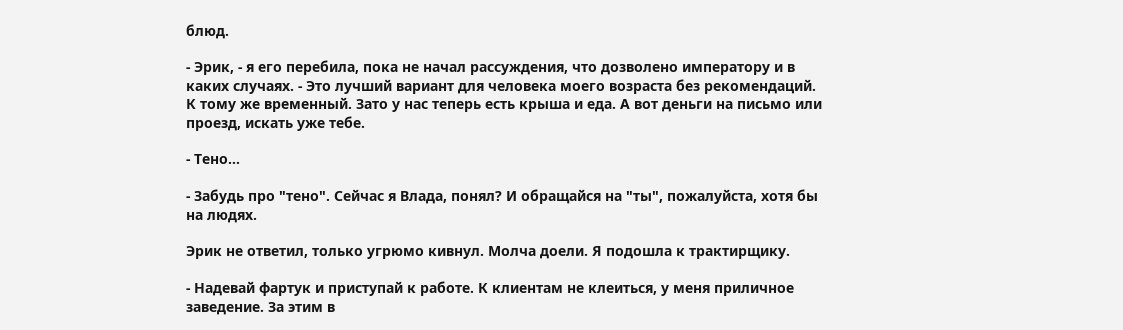блюд.

- Эрик, - я его перебила, пока не начал рассуждения, что дозволено императору и в каких случаях. - Это лучший вариант для человека моего возраста без рекомендаций. К тому же временный. Зато у нас теперь есть крыша и еда. А вот деньги на письмо или проезд, искать уже тебе.

- Тено...

- Забудь про "тено". Сейчас я Влада, понял? И обращайся на "ты", пожалуйста, хотя бы на людях.

Эрик не ответил, только угрюмо кивнул. Молча доели. Я подошла к трактирщику.

- Надевай фартук и приступай к работе. К клиентам не клеиться, у меня приличное заведение. За этим в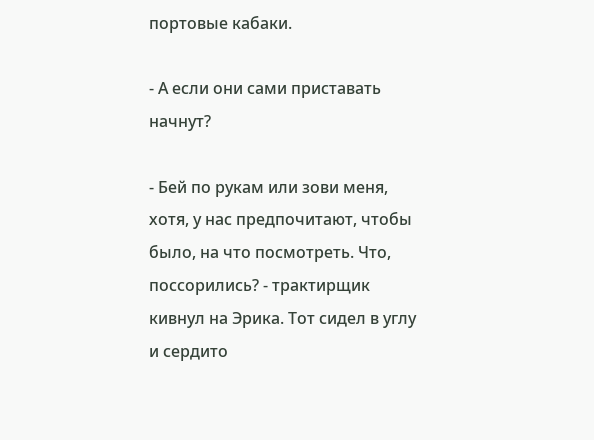портовые кабаки.

- А если они сами приставать начнут?

- Бей по рукам или зови меня, хотя, у нас предпочитают, чтобы было, на что посмотреть. Что, поссорились? - трактирщик кивнул на Эрика. Тот сидел в углу и сердито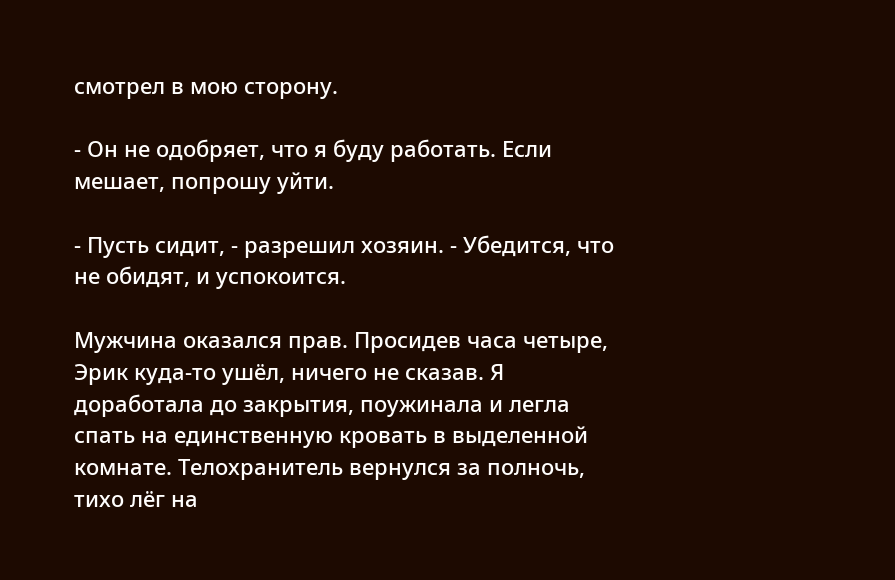смотрел в мою сторону.

- Он не одобряет, что я буду работать. Если мешает, попрошу уйти.

- Пусть сидит, - разрешил хозяин. - Убедится, что не обидят, и успокоится.

Мужчина оказался прав. Просидев часа четыре, Эрик куда-то ушёл, ничего не сказав. Я доработала до закрытия, поужинала и легла спать на единственную кровать в выделенной комнате. Телохранитель вернулся за полночь, тихо лёг на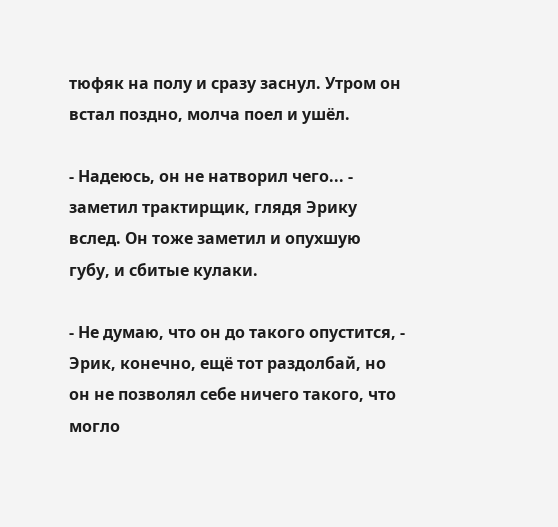тюфяк на полу и сразу заснул. Утром он встал поздно, молча поел и ушёл.

- Надеюсь, он не натворил чего... - заметил трактирщик, глядя Эрику вслед. Он тоже заметил и опухшую губу, и сбитые кулаки.

- Не думаю, что он до такого опустится, - Эрик, конечно, ещё тот раздолбай, но он не позволял себе ничего такого, что могло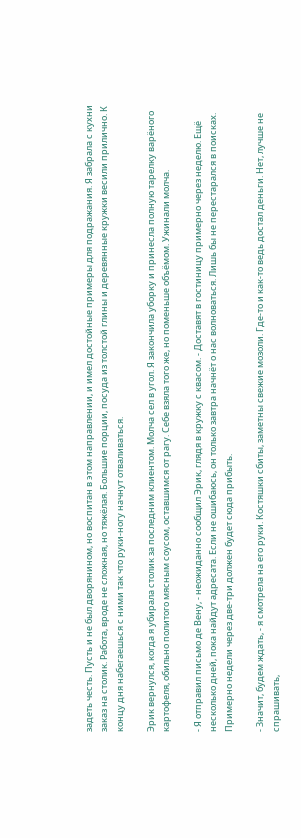задеть честь. Пусть и не был дворянином, но воспитан в этом направлении, и имел достойные примеры для подражания. Я забрала с кухни заказ на столик. Работа, вроде не сложная, но тяжёлая. Большие порции, посуда из толстой глины и деревянные кружки весили прилично. К концу дня набегаешься с ними так что руки-ногу начнут отваливаться.

Эрик вернулся, когда я убирала столик за последним клиентом. Молча сел в угол. Я закончила уборку и принесла полную тарелку варёного картофеля, обильно политого мясным соусом, оставшимся от рагу. Себе взяла того же, но поменьше объёмом. Ужинали молча.

- Я отправил письмо де Вену, - неожиданно сообщил Эрик, глядя в кружку с квасом. - Доставят в гостиницу примерно через неделю. Ещё несколько дней, пока найдут адресата. Если не ошибаюсь, он только завтра начнёт о нас волноваться. Лишь бы не перестарался в поисках. Примерно недели через две-три должен будет сюда прибыть.

- Значит, будем ждать, - я смотрела на его руки. Костяшки сбиты, заметны свежие мозоли. Где-то и как-то ведь достал деньги. Нет, лучше не спрашивать,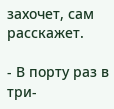захочет, сам расскажет.

- В порту раз в три-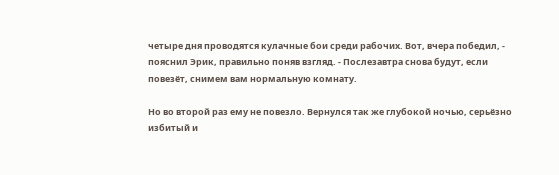четыре дня проводятся кулачные бои среди рабочих. Вот, вчера победил, - пояснил Эрик, правильно поняв взгляд. - Послезавтра снова будут, если повезёт, снимем вам нормальную комнату.

Но во второй раз ему не повезло. Вернулся так же глубокой ночью, серьёзно избитый и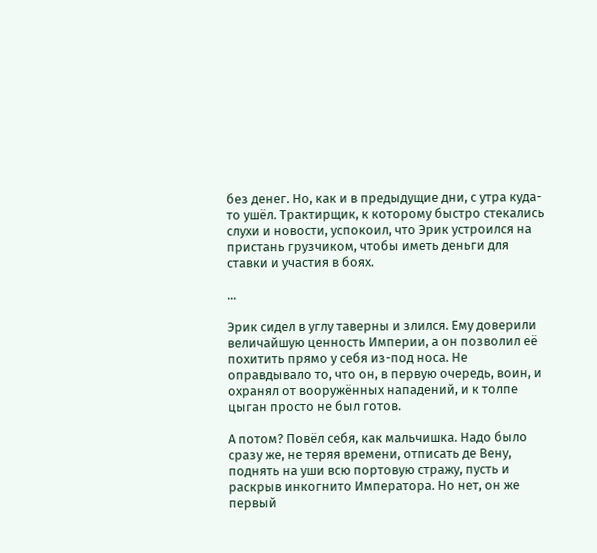без денег. Но, как и в предыдущие дни, с утра куда-то ушёл. Трактирщик, к которому быстро стекались слухи и новости, успокоил, что Эрик устроился на пристань грузчиком, чтобы иметь деньги для ставки и участия в боях.

...

Эрик сидел в углу таверны и злился. Ему доверили величайшую ценность Империи, а он позволил её похитить прямо у себя из-под носа. Не оправдывало то, что он, в первую очередь, воин, и охранял от вооружённых нападений, и к толпе цыган просто не был готов.

А потом? Повёл себя, как мальчишка. Надо было сразу же, не теряя времени, отписать де Вену, поднять на уши всю портовую стражу, пусть и раскрыв инкогнито Императора. Но нет, он же первый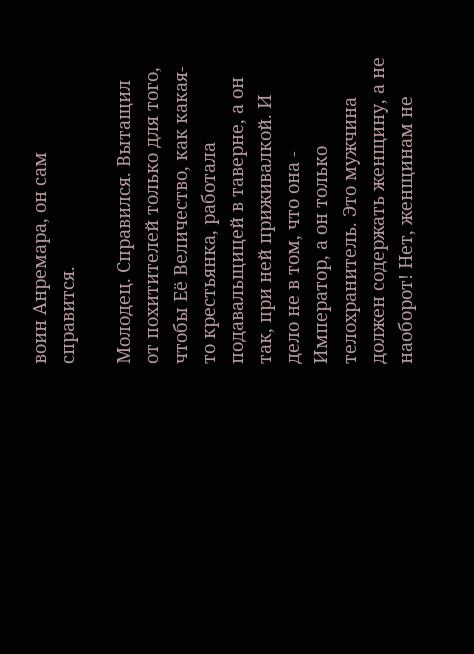воин Анремара, он сам справится.

Молодец. Справился. Вытащил от похитителей только для того, чтобы Её Величество, как какая-то крестьянка, работала подавальщицей в таверне, а он так, при ней приживалкой. И дело не в том, что она - Император, а он только телохранитель. Это мужчина должен содержать женщину, а не наоборот! Нет, женщинам не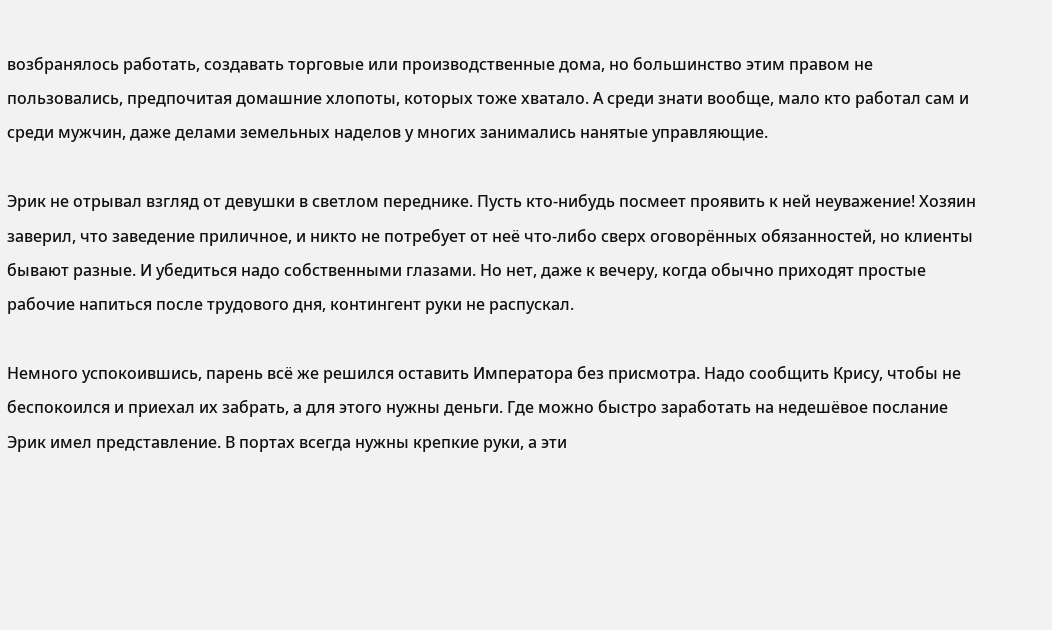возбранялось работать, создавать торговые или производственные дома, но большинство этим правом не пользовались, предпочитая домашние хлопоты, которых тоже хватало. А среди знати вообще, мало кто работал сам и среди мужчин, даже делами земельных наделов у многих занимались нанятые управляющие.

Эрик не отрывал взгляд от девушки в светлом переднике. Пусть кто-нибудь посмеет проявить к ней неуважение! Хозяин заверил, что заведение приличное, и никто не потребует от неё что-либо сверх оговорённых обязанностей, но клиенты бывают разные. И убедиться надо собственными глазами. Но нет, даже к вечеру, когда обычно приходят простые рабочие напиться после трудового дня, контингент руки не распускал.

Немного успокоившись, парень всё же решился оставить Императора без присмотра. Надо сообщить Крису, чтобы не беспокоился и приехал их забрать, а для этого нужны деньги. Где можно быстро заработать на недешёвое послание Эрик имел представление. В портах всегда нужны крепкие руки, а эти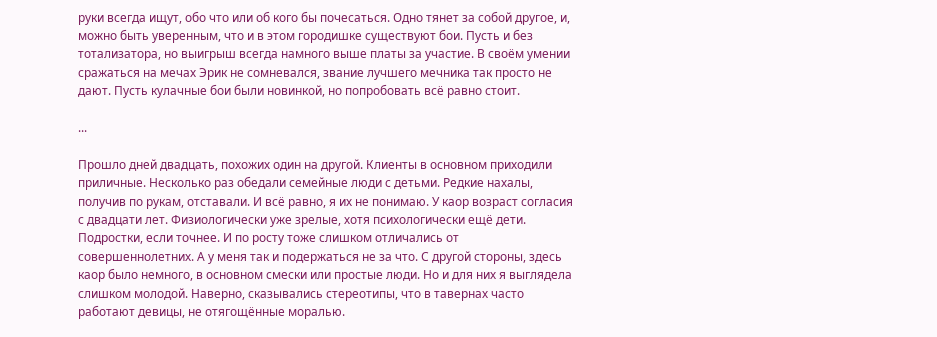руки всегда ищут, обо что или об кого бы почесаться. Одно тянет за собой другое, и, можно быть уверенным, что и в этом городишке существуют бои. Пусть и без тотализатора, но выигрыш всегда намного выше платы за участие. В своём умении сражаться на мечах Эрик не сомневался, звание лучшего мечника так просто не дают. Пусть кулачные бои были новинкой, но попробовать всё равно стоит.

...

Прошло дней двадцать, похожих один на другой. Клиенты в основном приходили приличные. Несколько раз обедали семейные люди с детьми. Редкие нахалы, получив по рукам, отставали. И всё равно, я их не понимаю. У каор возраст согласия с двадцати лет. Физиологически уже зрелые, хотя психологически ещё дети. Подростки, если точнее. И по росту тоже слишком отличались от совершеннолетних. А у меня так и подержаться не за что. С другой стороны, здесь каор было немного, в основном смески или простые люди. Но и для них я выглядела слишком молодой. Наверно, сказывались стереотипы, что в тавернах часто работают девицы, не отягощённые моралью.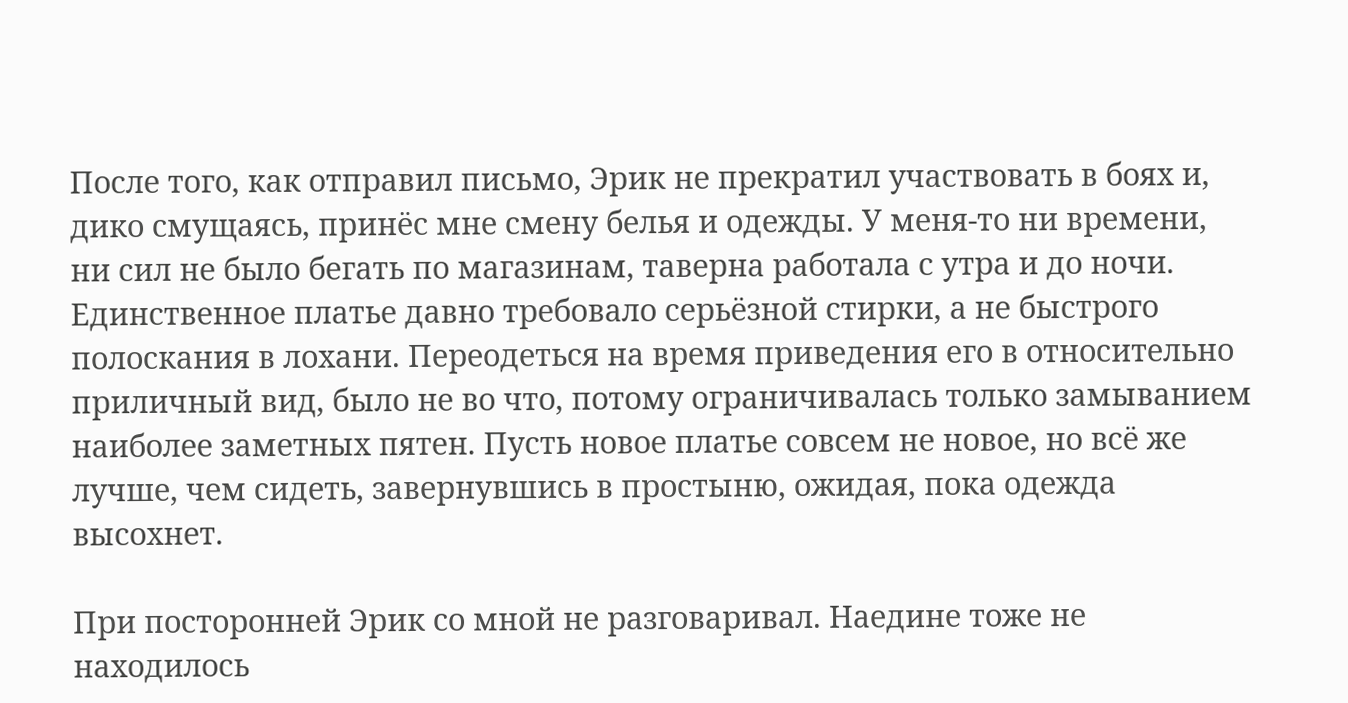После того, как отправил письмо, Эрик не прекратил участвовать в боях и, дико смущаясь, принёс мне смену белья и одежды. У меня-то ни времени, ни сил не было бегать по магазинам, таверна работала с утра и до ночи. Единственное платье давно требовало серьёзной стирки, а не быстрого полоскания в лохани. Переодеться на время приведения его в относительно приличный вид, было не во что, потому ограничивалась только замыванием наиболее заметных пятен. Пусть новое платье совсем не новое, но всё же лучше, чем сидеть, завернувшись в простыню, ожидая, пока одежда высохнет.

При посторонней Эрик со мной не разговаривал. Наедине тоже не находилось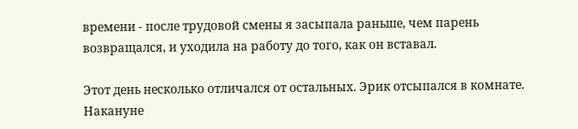времени - после трудовой смены я засыпала раньше, чем парень возвращался, и уходила на работу до того, как он вставал.

Этот день несколько отличался от остальных. Эрик отсыпался в комнате. Накануне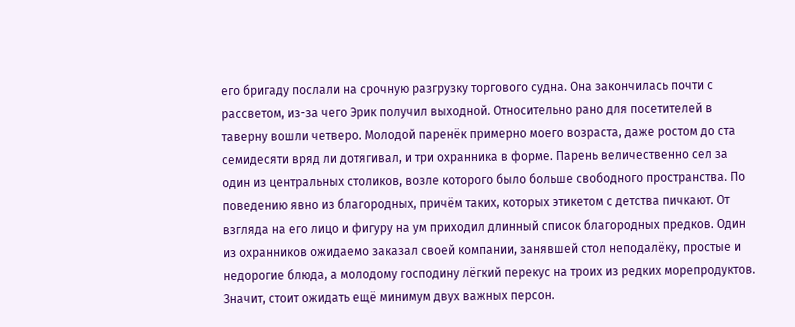его бригаду послали на срочную разгрузку торгового судна. Она закончилась почти с рассветом, из-за чего Эрик получил выходной. Относительно рано для посетителей в таверну вошли четверо. Молодой паренёк примерно моего возраста, даже ростом до ста семидесяти вряд ли дотягивал, и три охранника в форме. Парень величественно сел за один из центральных столиков, возле которого было больше свободного пространства. По поведению явно из благородных, причём таких, которых этикетом с детства пичкают. От взгляда на его лицо и фигуру на ум приходил длинный список благородных предков. Один из охранников ожидаемо заказал своей компании, занявшей стол неподалёку, простые и недорогие блюда, а молодому господину лёгкий перекус на троих из редких морепродуктов. Значит, стоит ожидать ещё минимум двух важных персон.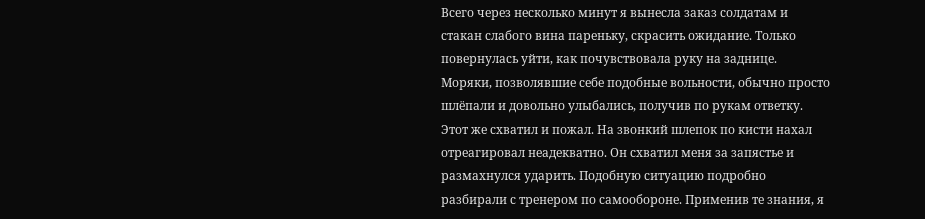Всего через несколько минут я вынесла заказ солдатам и стакан слабого вина пареньку, скрасить ожидание. Только повернулась уйти, как почувствовала руку на заднице. Моряки, позволявшие себе подобные вольности, обычно просто шлёпали и довольно улыбались, получив по рукам ответку. Этот же схватил и пожал. На звонкий шлепок по кисти нахал отреагировал неадекватно. Он схватил меня за запястье и размахнулся ударить. Подобную ситуацию подробно разбирали с тренером по самообороне. Применив те знания, я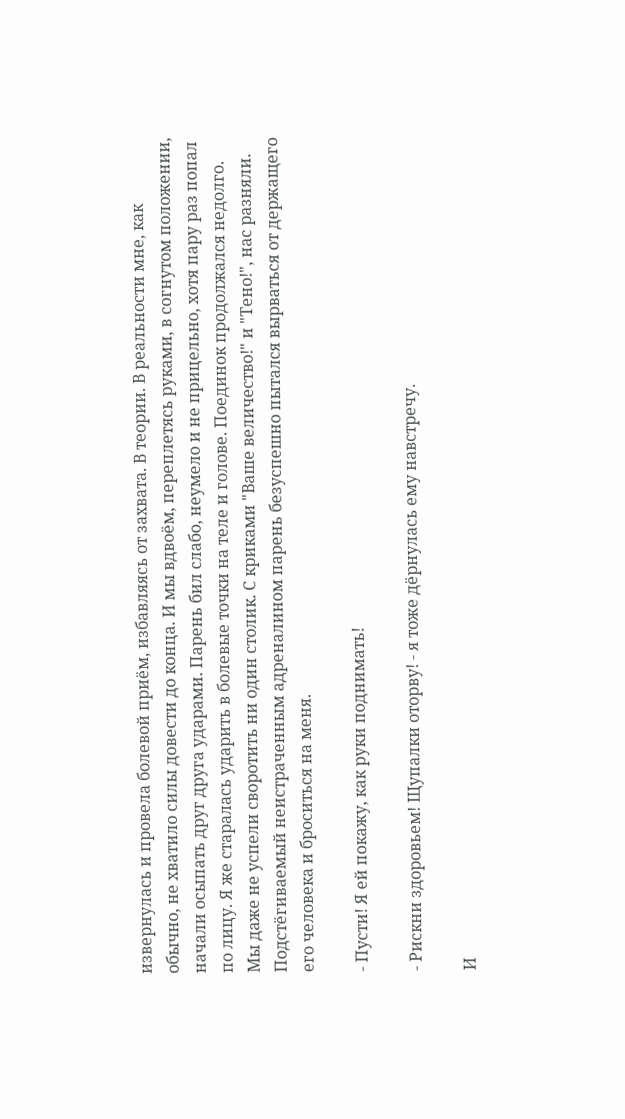извернулась и провела болевой приём, избавляясь от захвата. В теории. В реальности мне, как обычно, не хватило силы довести до конца. И мы вдвоём, переплетясь руками, в согнутом положении, начали осыпать друг друга ударами. Парень бил слабо, неумело и не прицельно, хотя пару раз попал по лицу. Я же старалась ударить в болевые точки на теле и голове. Поединок продолжался недолго. Мы даже не успели своротить ни один столик. С криками "Ваше величество!" и "Тено!", нас разняли. Подстёгиваемый неистраченным адреналином парень безуспешно пытался вырваться от держащего его человека и броситься на меня.

- Пусти! Я ей покажу, как руки поднимать!

- Рискни здоровьем! Щупалки оторву! - я тоже дёрнулась ему навстречу.

И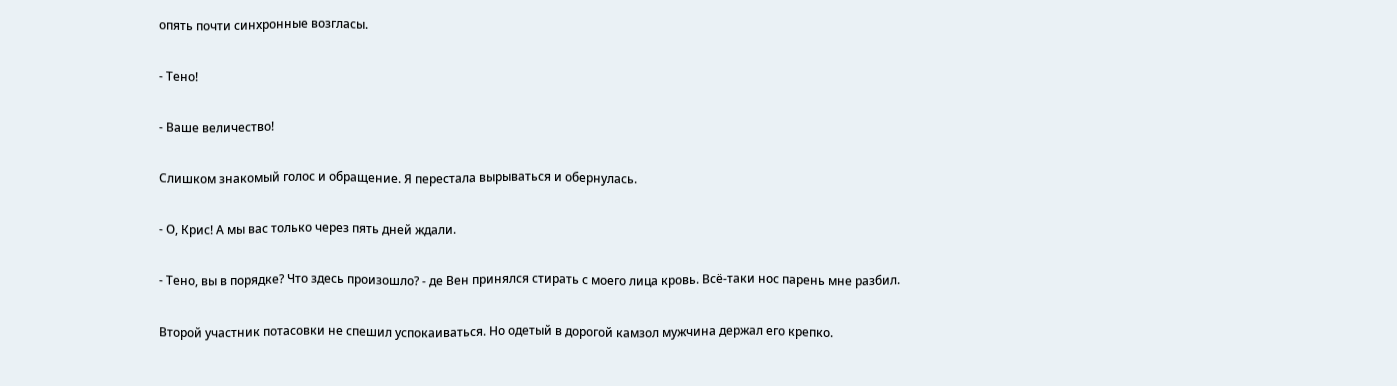опять почти синхронные возгласы.

- Тено!

- Ваше величество!

Слишком знакомый голос и обращение. Я перестала вырываться и обернулась.

- О, Крис! А мы вас только через пять дней ждали.

- Тено, вы в порядке? Что здесь произошло? - де Вен принялся стирать с моего лица кровь. Всё-таки нос парень мне разбил.

Второй участник потасовки не спешил успокаиваться. Но одетый в дорогой камзол мужчина держал его крепко.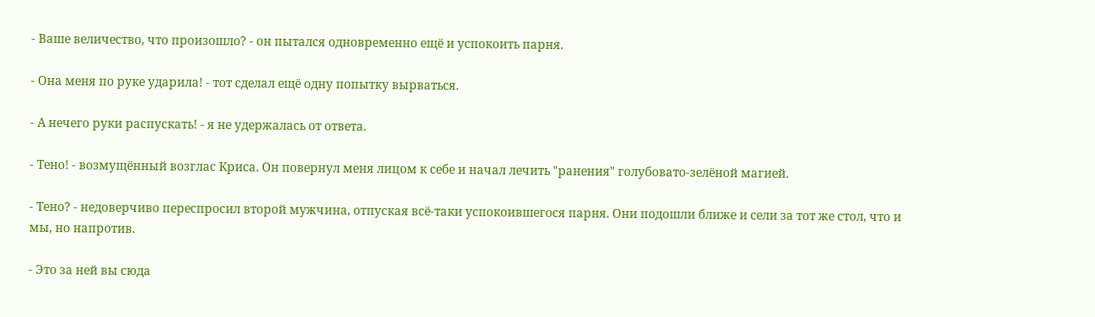- Ваше величество, что произошло? - он пытался одновременно ещё и успокоить парня.

- Она меня по руке ударила! - тот сделал ещё одну попытку вырваться.

- А нечего руки распускать! - я не удержалась от ответа.

- Тено! - возмущённый возглас Криса. Он повернул меня лицом к себе и начал лечить "ранения" голубовато-зелёной магией.

- Тено? - недоверчиво переспросил второй мужчина, отпуская всё-таки успокоившегося парня. Они подошли ближе и сели за тот же стол, что и мы, но напротив.

- Это за ней вы сюда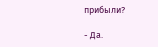прибыли?

- Да.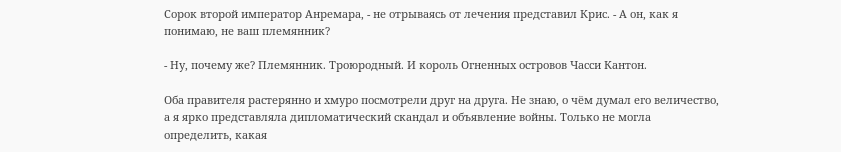Сорок второй император Анремара, - не отрываясь от лечения представил Крис. - А он, как я понимаю, не ваш племянник?

- Ну, почему же? Племянник. Троюродный. И король Огненных островов Часси Кантон.

Оба правителя растерянно и хмуро посмотрели друг на друга. Не знаю, о чём думал его величество, а я ярко представляла дипломатический скандал и объявление войны. Только не могла определить, какая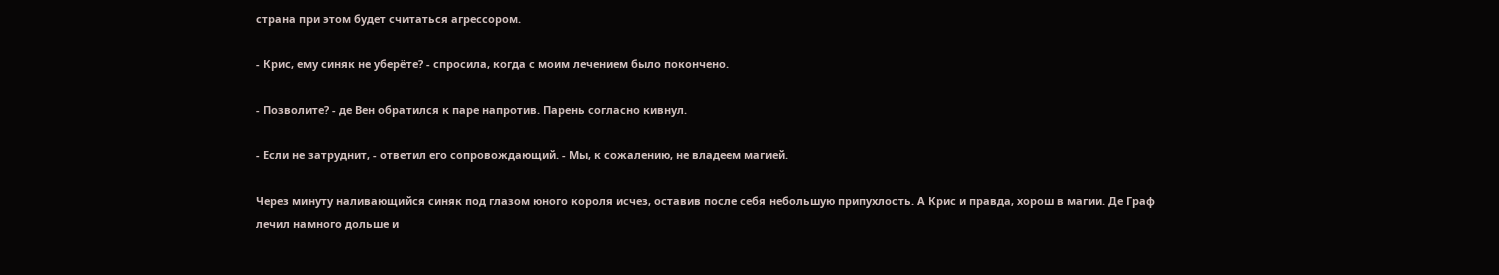страна при этом будет считаться агрессором.

- Крис, ему синяк не уберёте? - спросила, когда с моим лечением было покончено.

- Позволите? - де Вен обратился к паре напротив. Парень согласно кивнул.

- Если не затруднит, - ответил его сопровождающий. - Мы, к сожалению, не владеем магией.

Через минуту наливающийся синяк под глазом юного короля исчез, оставив после себя небольшую припухлость. А Крис и правда, хорош в магии. Де Граф лечил намного дольше и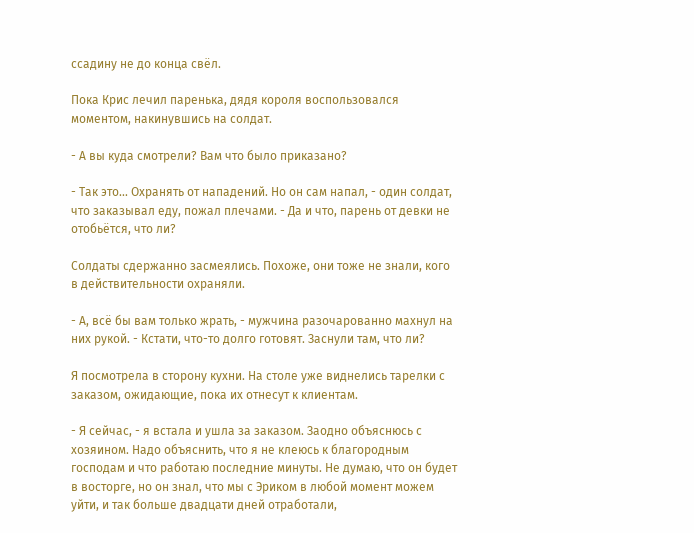ссадину не до конца свёл.

Пока Крис лечил паренька, дядя короля воспользовался моментом, накинувшись на солдат.

- А вы куда смотрели? Вам что было приказано?

- Так это... Охранять от нападений. Но он сам напал, - один солдат, что заказывал еду, пожал плечами. - Да и что, парень от девки не отобьётся, что ли?

Солдаты сдержанно засмеялись. Похоже, они тоже не знали, кого в действительности охраняли.

- А, всё бы вам только жрать, - мужчина разочарованно махнул на них рукой. - Кстати, что-то долго готовят. Заснули там, что ли?

Я посмотрела в сторону кухни. На столе уже виднелись тарелки с заказом, ожидающие, пока их отнесут к клиентам.

- Я сейчас, - я встала и ушла за заказом. Заодно объяснюсь с хозяином. Надо объяснить, что я не клеюсь к благородным господам и что работаю последние минуты. Не думаю, что он будет в восторге, но он знал, что мы с Эриком в любой момент можем уйти, и так больше двадцати дней отработали,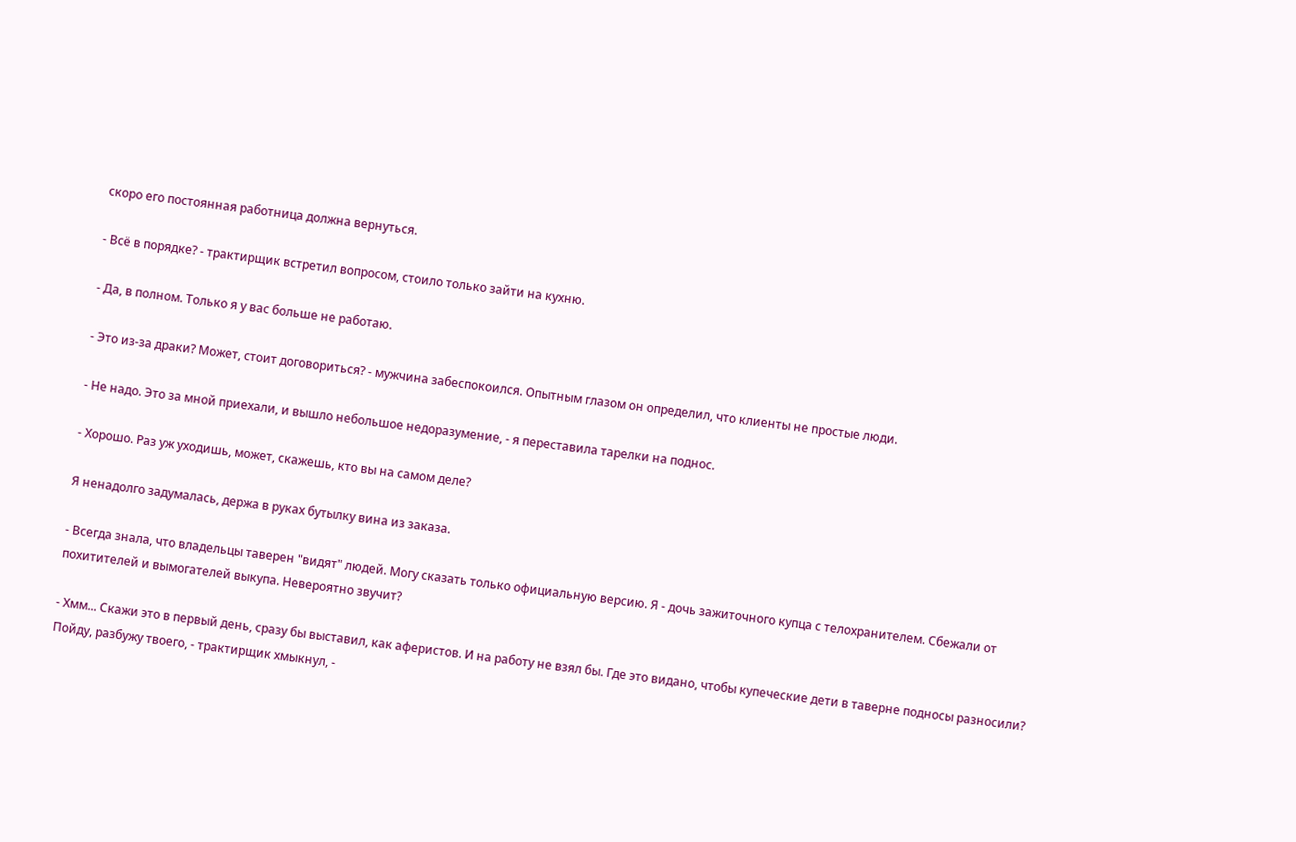скоро его постоянная работница должна вернуться.

- Всё в порядке? - трактирщик встретил вопросом, стоило только зайти на кухню.

- Да, в полном. Только я у вас больше не работаю.

- Это из-за драки? Может, стоит договориться? - мужчина забеспокоился. Опытным глазом он определил, что клиенты не простые люди.

- Не надо. Это за мной приехали, и вышло небольшое недоразумение, - я переставила тарелки на поднос.

- Хорошо. Раз уж уходишь, может, скажешь, кто вы на самом деле?

Я ненадолго задумалась, держа в руках бутылку вина из заказа.

- Всегда знала, что владельцы таверен "видят" людей. Могу сказать только официальную версию. Я - дочь зажиточного купца с телохранителем. Сбежали от похитителей и вымогателей выкупа. Невероятно звучит?

- Хмм... Скажи это в первый день, сразу бы выставил, как аферистов. И на работу не взял бы. Где это видано, чтобы купеческие дети в таверне подносы разносили? Пойду, разбужу твоего, - трактирщик хмыкнул, -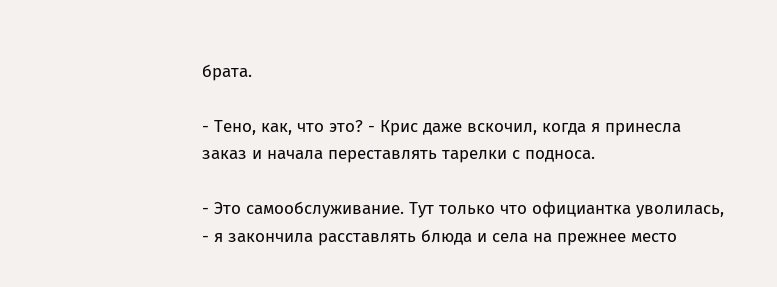брата.

- Тено, как, что это? - Крис даже вскочил, когда я принесла заказ и начала переставлять тарелки с подноса.

- Это самообслуживание. Тут только что официантка уволилась, - я закончила расставлять блюда и села на прежнее место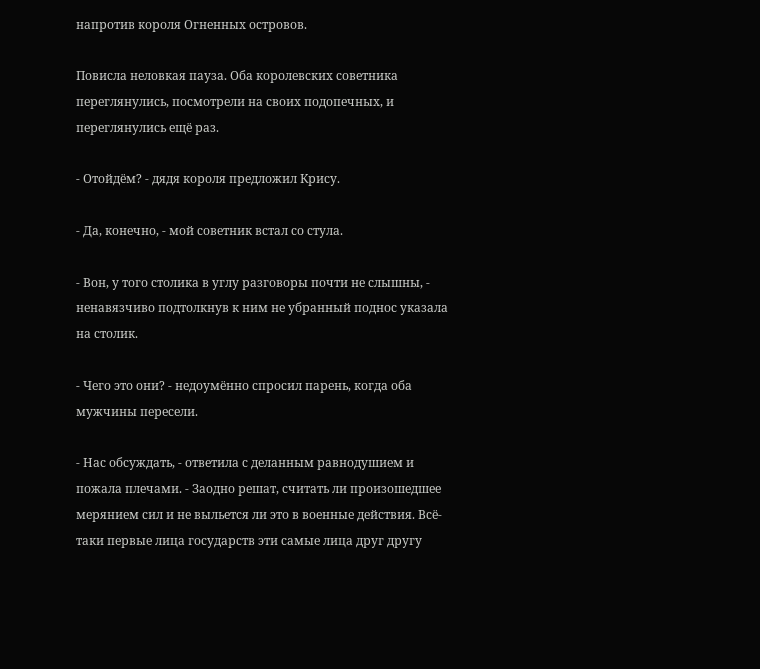напротив короля Огненных островов.

Повисла неловкая пауза. Оба королевских советника переглянулись, посмотрели на своих подопечных, и переглянулись ещё раз.

- Отойдём? - дядя короля предложил Крису.

- Да, конечно, - мой советник встал со стула.

- Вон, у того столика в углу разговоры почти не слышны, - ненавязчиво подтолкнув к ним не убранный поднос указала на столик.

- Чего это они? - недоумённо спросил парень, когда оба мужчины пересели.

- Нас обсуждать, - ответила с деланным равнодушием и пожала плечами. - Заодно решат, считать ли произошедшее мерянием сил и не выльется ли это в военные действия. Всё-таки первые лица государств эти самые лица друг другу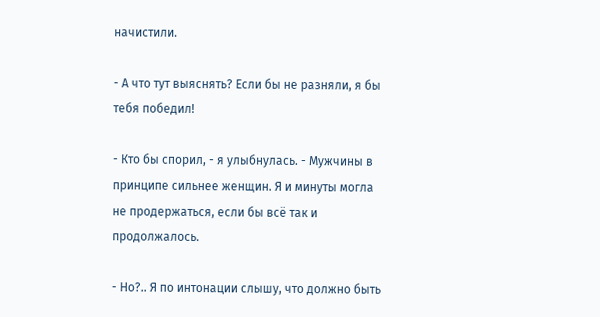начистили.

- А что тут выяснять? Если бы не разняли, я бы тебя победил!

- Кто бы спорил, - я улыбнулась. - Мужчины в принципе сильнее женщин. Я и минуты могла не продержаться, если бы всё так и продолжалось.

- Но?.. Я по интонации слышу, что должно быть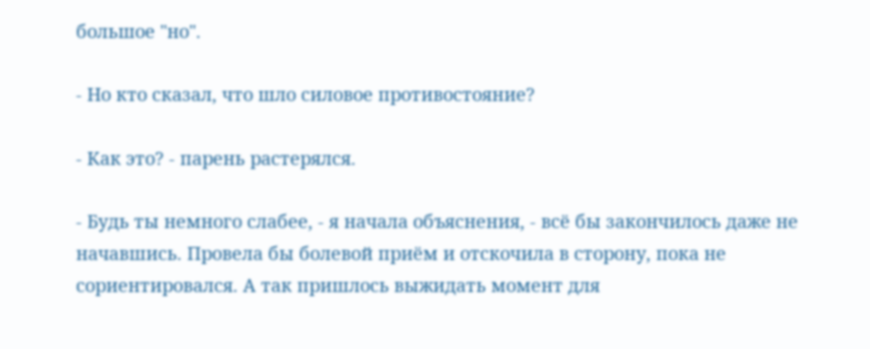большое "но".

- Но кто сказал, что шло силовое противостояние?

- Как это? - парень растерялся.

- Будь ты немного слабее, - я начала объяснения, - всё бы закончилось даже не начавшись. Провела бы болевой приём и отскочила в сторону, пока не сориентировался. А так пришлось выжидать момент для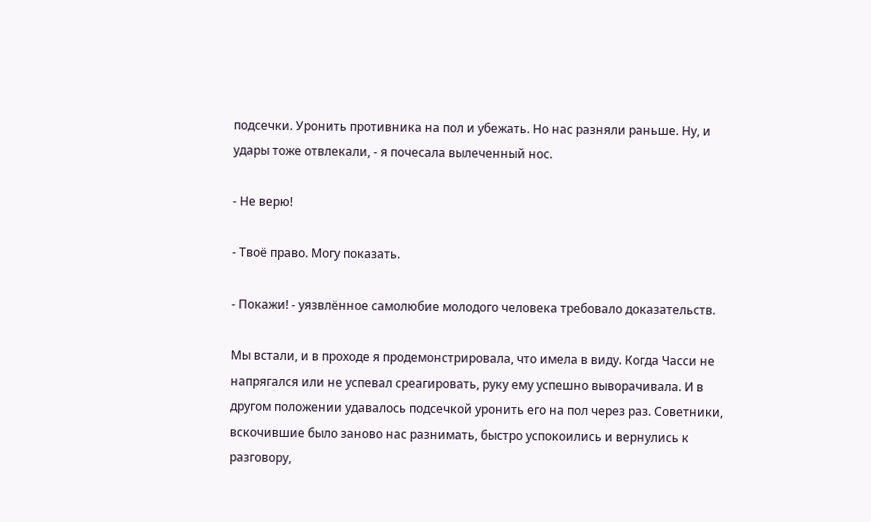подсечки. Уронить противника на пол и убежать. Но нас разняли раньше. Ну, и удары тоже отвлекали, - я почесала вылеченный нос.

- Не верю!

- Твоё право. Могу показать.

- Покажи! - уязвлённое самолюбие молодого человека требовало доказательств.

Мы встали, и в проходе я продемонстрировала, что имела в виду. Когда Часси не напрягался или не успевал среагировать, руку ему успешно выворачивала. И в другом положении удавалось подсечкой уронить его на пол через раз. Советники, вскочившие было заново нас разнимать, быстро успокоились и вернулись к разговору,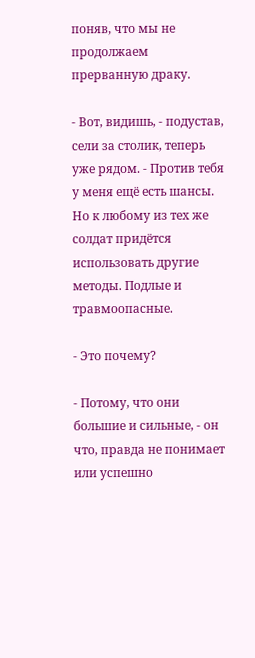поняв, что мы не продолжаем прерванную драку.

- Вот, видишь, - подустав, сели за столик, теперь уже рядом. - Против тебя у меня ещё есть шансы. Но к любому из тех же солдат придётся использовать другие методы. Подлые и травмоопасные.

- Это почему?

- Потому, что они большие и сильные, - он что, правда не понимает или успешно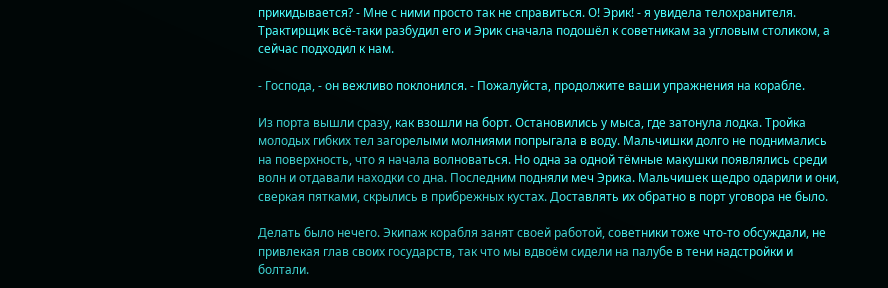прикидывается? - Мне с ними просто так не справиться. О! Эрик! - я увидела телохранителя. Трактирщик всё-таки разбудил его и Эрик сначала подошёл к советникам за угловым столиком, а сейчас подходил к нам.

- Господа, - он вежливо поклонился. - Пожалуйста, продолжите ваши упражнения на корабле.

Из порта вышли сразу, как взошли на борт. Остановились у мыса, где затонула лодка. Тройка молодых гибких тел загорелыми молниями попрыгала в воду. Мальчишки долго не поднимались на поверхность, что я начала волноваться. Но одна за одной тёмные макушки появлялись среди волн и отдавали находки со дна. Последним подняли меч Эрика. Мальчишек щедро одарили и они, сверкая пятками, скрылись в прибрежных кустах. Доставлять их обратно в порт уговора не было.

Делать было нечего. Экипаж корабля занят своей работой, советники тоже что-то обсуждали, не привлекая глав своих государств, так что мы вдвоём сидели на палубе в тени надстройки и болтали.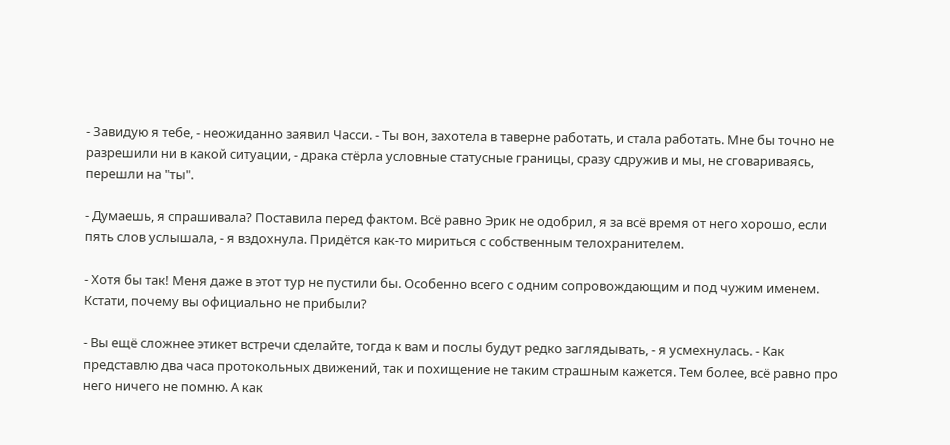- Завидую я тебе, - неожиданно заявил Часси. - Ты вон, захотела в таверне работать, и стала работать. Мне бы точно не разрешили ни в какой ситуации, - драка стёрла условные статусные границы, сразу сдружив и мы, не сговариваясь, перешли на "ты".

- Думаешь, я спрашивала? Поставила перед фактом. Всё равно Эрик не одобрил, я за всё время от него хорошо, если пять слов услышала, - я вздохнула. Придётся как-то мириться с собственным телохранителем.

- Хотя бы так! Меня даже в этот тур не пустили бы. Особенно всего с одним сопровождающим и под чужим именем. Кстати, почему вы официально не прибыли?

- Вы ещё сложнее этикет встречи сделайте, тогда к вам и послы будут редко заглядывать, - я усмехнулась. - Как представлю два часа протокольных движений, так и похищение не таким страшным кажется. Тем более, всё равно про него ничего не помню. А как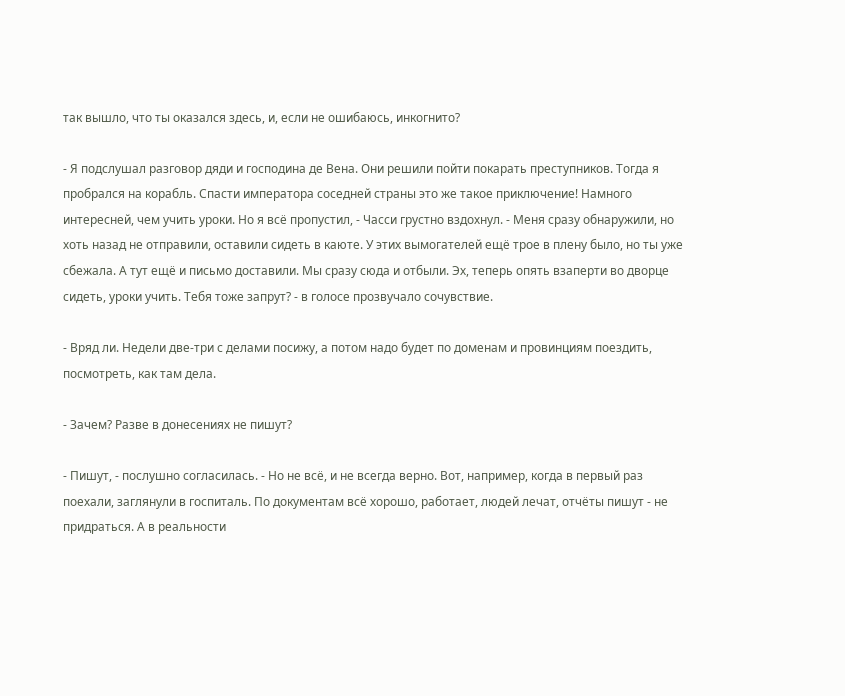так вышло, что ты оказался здесь, и, если не ошибаюсь, инкогнито?

- Я подслушал разговор дяди и господина де Вена. Они решили пойти покарать преступников. Тогда я пробрался на корабль. Спасти императора соседней страны это же такое приключение! Намного интересней, чем учить уроки. Но я всё пропустил, - Часси грустно вздохнул. - Меня сразу обнаружили, но хоть назад не отправили, оставили сидеть в каюте. У этих вымогателей ещё трое в плену было, но ты уже сбежала. А тут ещё и письмо доставили. Мы сразу сюда и отбыли. Эх, теперь опять взаперти во дворце сидеть, уроки учить. Тебя тоже запрут? - в голосе прозвучало сочувствие.

- Вряд ли. Недели две-три с делами посижу, а потом надо будет по доменам и провинциям поездить, посмотреть, как там дела.

- Зачем? Разве в донесениях не пишут?

- Пишут, - послушно согласилась. - Но не всё, и не всегда верно. Вот, например, когда в первый раз поехали, заглянули в госпиталь. По документам всё хорошо, работает, людей лечат, отчёты пишут - не придраться. А в реальности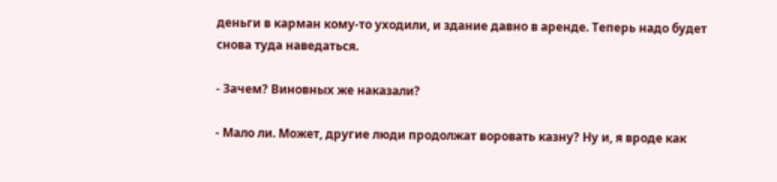деньги в карман кому-то уходили, и здание давно в аренде. Теперь надо будет снова туда наведаться.

- Зачем? Виновных же наказали?

- Мало ли. Может, другие люди продолжат воровать казну? Ну и, я вроде как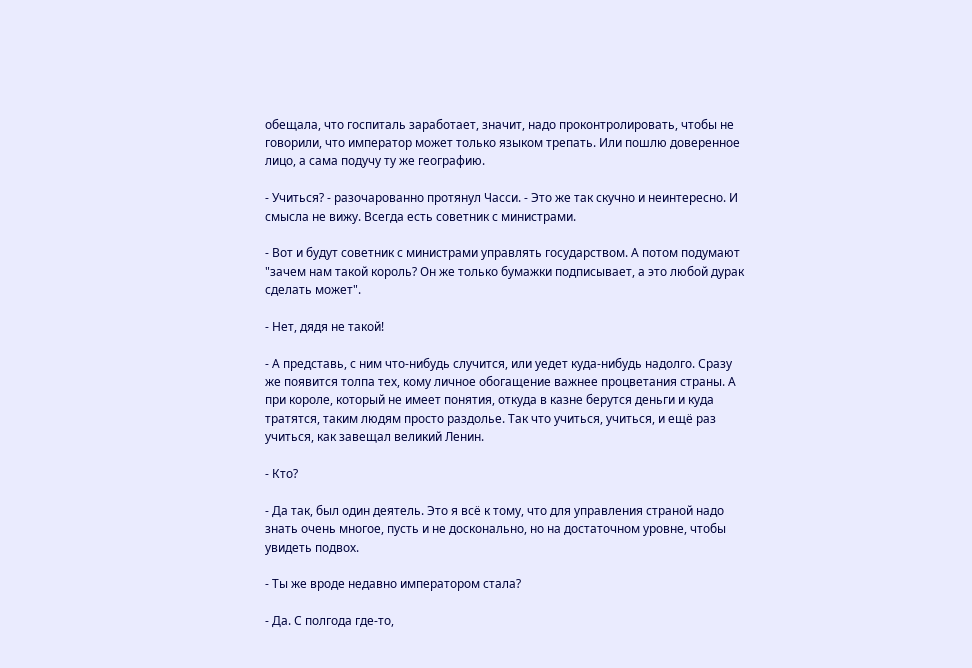обещала, что госпиталь заработает, значит, надо проконтролировать, чтобы не говорили, что император может только языком трепать. Или пошлю доверенное лицо, а сама подучу ту же географию.

- Учиться? - разочарованно протянул Часси. - Это же так скучно и неинтересно. И смысла не вижу. Всегда есть советник с министрами.

- Вот и будут советник с министрами управлять государством. А потом подумают "зачем нам такой король? Он же только бумажки подписывает, а это любой дурак сделать может".

- Нет, дядя не такой!

- А представь, с ним что-нибудь случится, или уедет куда-нибудь надолго. Сразу же появится толпа тех, кому личное обогащение важнее процветания страны. А при короле, который не имеет понятия, откуда в казне берутся деньги и куда тратятся, таким людям просто раздолье. Так что учиться, учиться, и ещё раз учиться, как завещал великий Ленин.

- Кто?

- Да так, был один деятель. Это я всё к тому, что для управления страной надо знать очень многое, пусть и не досконально, но на достаточном уровне, чтобы увидеть подвох.

- Ты же вроде недавно императором стала?

- Да. С полгода где-то,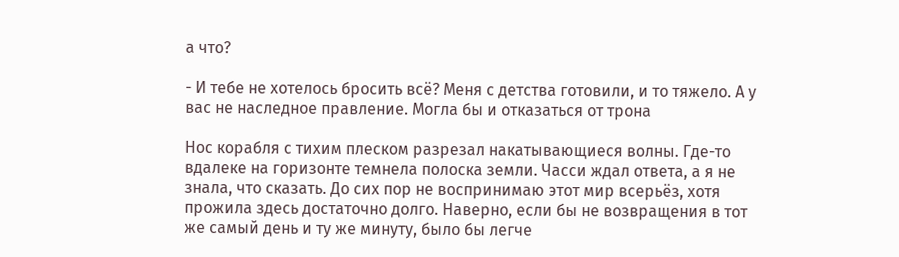а что?

- И тебе не хотелось бросить всё? Меня с детства готовили, и то тяжело. А у вас не наследное правление. Могла бы и отказаться от трона

Нос корабля с тихим плеском разрезал накатывающиеся волны. Где-то вдалеке на горизонте темнела полоска земли. Часси ждал ответа, а я не знала, что сказать. До сих пор не воспринимаю этот мир всерьёз, хотя прожила здесь достаточно долго. Наверно, если бы не возвращения в тот же самый день и ту же минуту, было бы легче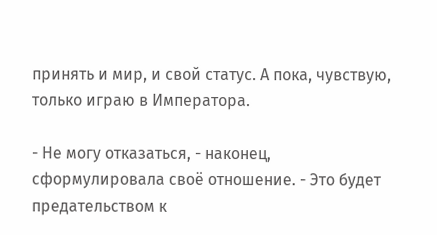принять и мир, и свой статус. А пока, чувствую, только играю в Императора.

- Не могу отказаться, - наконец, сформулировала своё отношение. - Это будет предательством к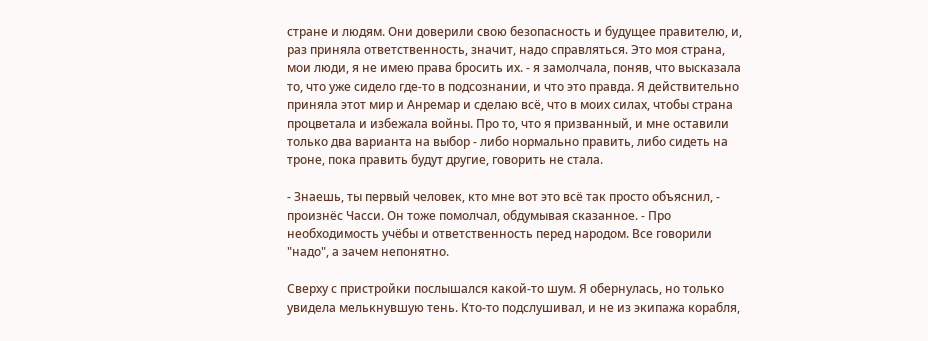стране и людям. Они доверили свою безопасность и будущее правителю, и, раз приняла ответственность, значит, надо справляться. Это моя страна, мои люди, я не имею права бросить их. - я замолчала, поняв, что высказала то, что уже сидело где-то в подсознании, и что это правда. Я действительно приняла этот мир и Анремар и сделаю всё, что в моих силах, чтобы страна процветала и избежала войны. Про то, что я призванный, и мне оставили только два варианта на выбор - либо нормально править, либо сидеть на троне, пока править будут другие, говорить не стала.

- Знаешь, ты первый человек, кто мне вот это всё так просто объяснил, - произнёс Часси. Он тоже помолчал, обдумывая сказанное. - Про необходимость учёбы и ответственность перед народом. Все говорили "надо", а зачем непонятно.

Сверху с пристройки послышался какой-то шум. Я обернулась, но только увидела мелькнувшую тень. Кто-то подслушивал, и не из экипажа корабля,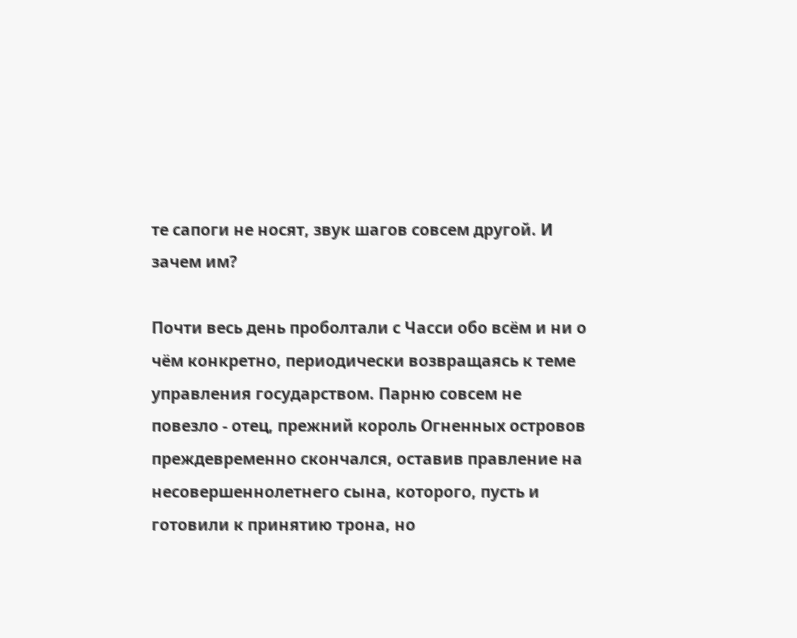те сапоги не носят, звук шагов совсем другой. И зачем им?

Почти весь день проболтали с Часси обо всём и ни о чём конкретно, периодически возвращаясь к теме управления государством. Парню совсем не повезло - отец, прежний король Огненных островов преждевременно скончался, оставив правление на несовершеннолетнего сына, которого, пусть и готовили к принятию трона, но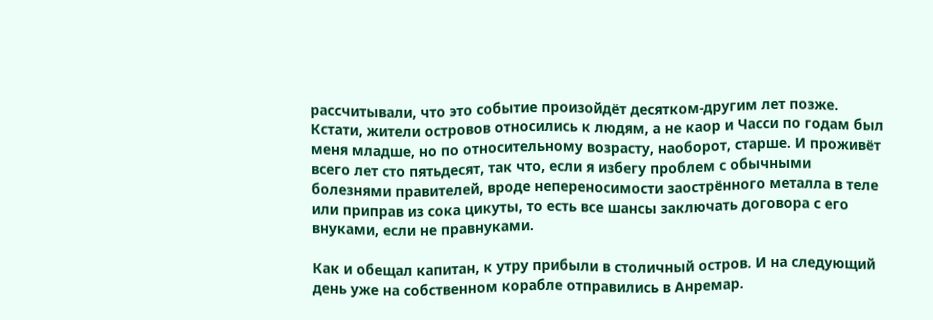рассчитывали, что это событие произойдёт десятком-другим лет позже. Кстати, жители островов относились к людям, а не каор и Часси по годам был меня младше, но по относительному возрасту, наоборот, старше. И проживёт всего лет сто пятьдесят, так что, если я избегу проблем с обычными болезнями правителей, вроде непереносимости заострённого металла в теле или приправ из сока цикуты, то есть все шансы заключать договора с его внуками, если не правнуками.

Как и обещал капитан, к утру прибыли в столичный остров. И на следующий день уже на собственном корабле отправились в Анремар.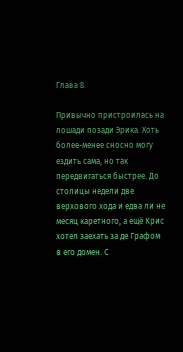Глава 8.

Привычно пристроилась на лошади позади Эрика. Хоть более-менее сносно могу ездить сама, но так передвигаться быстрее. До столицы недели две верхового хода и едва ли не месяц каретного, а ещё Крис хотел заехать за де Графом в его домен. С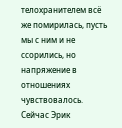телохранителем всё же помирилась, пусть мы с ним и не ссорились, но напряжение в отношениях чувствовалось. Сейчас Эрик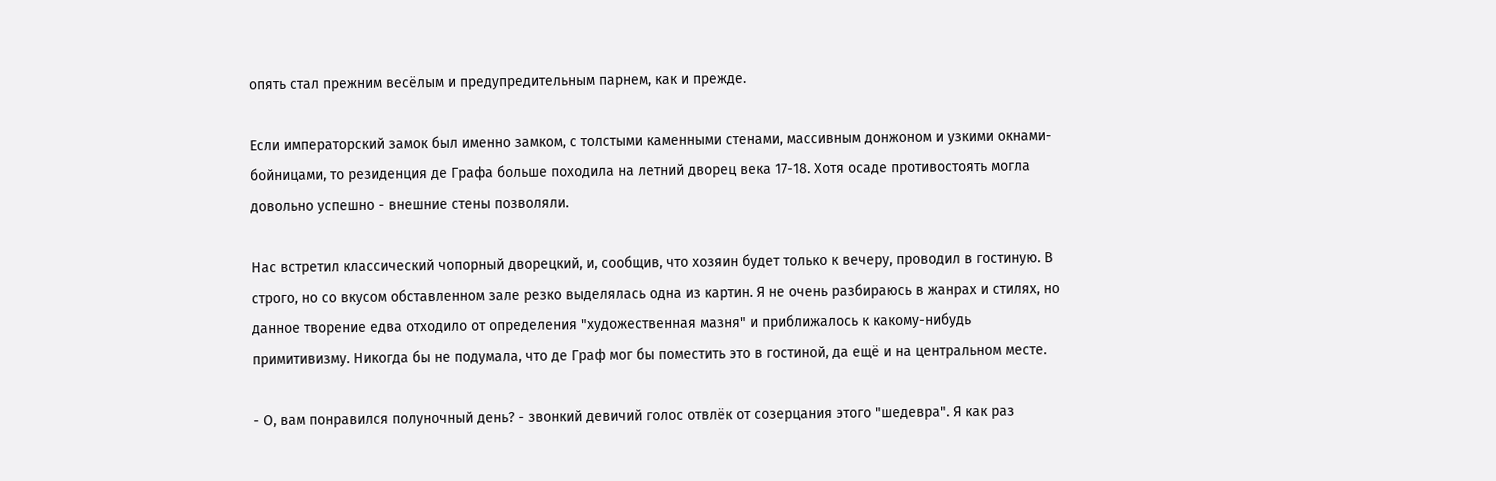опять стал прежним весёлым и предупредительным парнем, как и прежде.

Если императорский замок был именно замком, с толстыми каменными стенами, массивным донжоном и узкими окнами-бойницами, то резиденция де Графа больше походила на летний дворец века 17-18. Хотя осаде противостоять могла довольно успешно - внешние стены позволяли.

Нас встретил классический чопорный дворецкий, и, сообщив, что хозяин будет только к вечеру, проводил в гостиную. В строго, но со вкусом обставленном зале резко выделялась одна из картин. Я не очень разбираюсь в жанрах и стилях, но данное творение едва отходило от определения "художественная мазня" и приближалось к какому-нибудь примитивизму. Никогда бы не подумала, что де Граф мог бы поместить это в гостиной, да ещё и на центральном месте.

- О, вам понравился полуночный день? - звонкий девичий голос отвлёк от созерцания этого "шедевра". Я как раз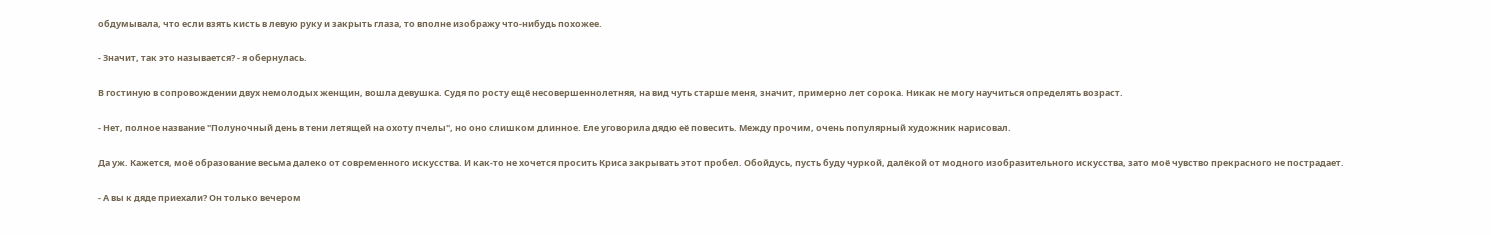обдумывала, что если взять кисть в левую руку и закрыть глаза, то вполне изображу что-нибудь похожее.

- Значит, так это называется? - я обернулась.

В гостиную в сопровождении двух немолодых женщин, вошла девушка. Судя по росту ещё несовершеннолетняя, на вид чуть старше меня, значит, примерно лет сорока. Никак не могу научиться определять возраст.

- Нет, полное название "Полуночный день в тени летящей на охоту пчелы", но оно слишком длинное. Еле уговорила дядю её повесить. Между прочим, очень популярный художник нарисовал.

Да уж. Кажется, моё образование весьма далеко от современного искусства. И как-то не хочется просить Криса закрывать этот пробел. Обойдусь, пусть буду чуркой, далёкой от модного изобразительного искусства, зато моё чувство прекрасного не пострадает.

- А вы к дяде приехали? Он только вечером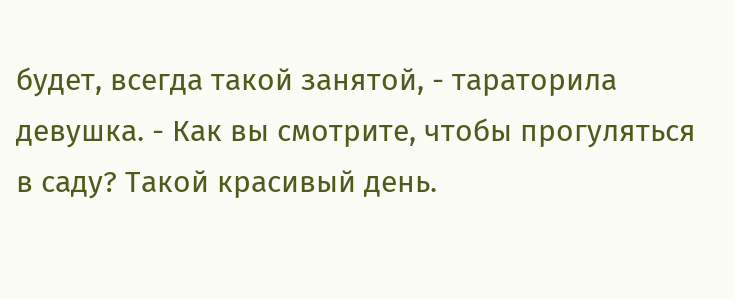будет, всегда такой занятой, - тараторила девушка. - Как вы смотрите, чтобы прогуляться в саду? Такой красивый день.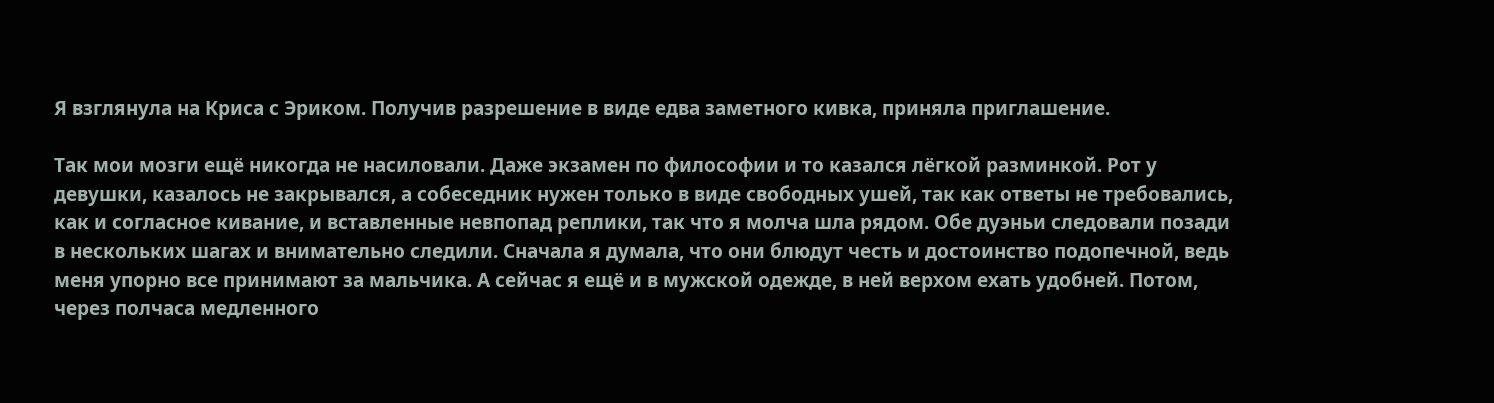Я взглянула на Криса с Эриком. Получив разрешение в виде едва заметного кивка, приняла приглашение.

Так мои мозги ещё никогда не насиловали. Даже экзамен по философии и то казался лёгкой разминкой. Рот у девушки, казалось не закрывался, а собеседник нужен только в виде свободных ушей, так как ответы не требовались, как и согласное кивание, и вставленные невпопад реплики, так что я молча шла рядом. Обе дуэньи следовали позади в нескольких шагах и внимательно следили. Сначала я думала, что они блюдут честь и достоинство подопечной, ведь меня упорно все принимают за мальчика. А сейчас я ещё и в мужской одежде, в ней верхом ехать удобней. Потом, через полчаса медленного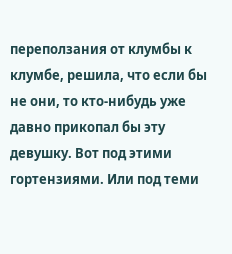переползания от клумбы к клумбе, решила, что если бы не они, то кто-нибудь уже давно прикопал бы эту девушку. Вот под этими гортензиями. Или под теми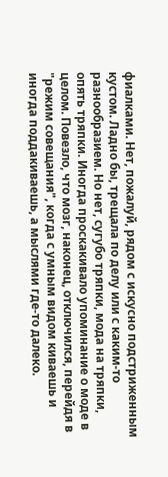фиалками. Нет, пожалуй, рядом с искусно подстриженным кустом. Ладно бы, трещала по делу или с каким-то разнообразием. Но нет, сугубо тряпки, мода на тряпки, опять тряпки. Иногда проскакивало упоминание о моде в целом. Повезло, что мозг, наконец, отключился, перейдя в "режим совещания", когда с умным видом киваешь и иногда поддакиваешь, а мыслями где-то далеко.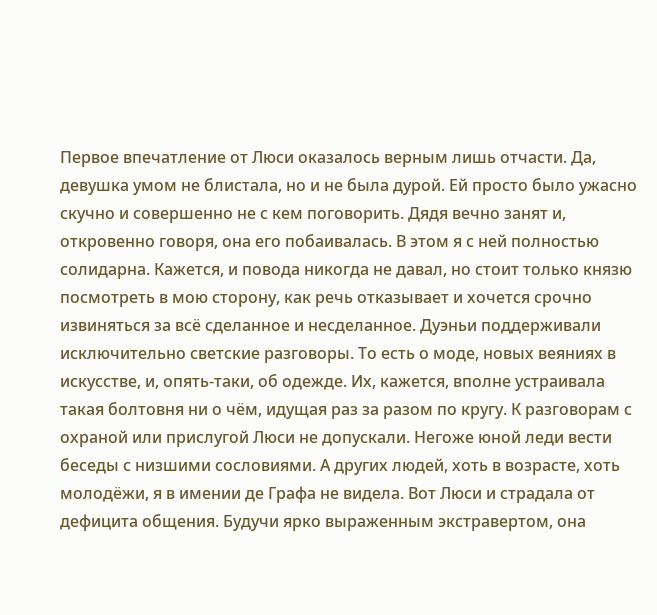Первое впечатление от Люси оказалось верным лишь отчасти. Да, девушка умом не блистала, но и не была дурой. Ей просто было ужасно скучно и совершенно не с кем поговорить. Дядя вечно занят и, откровенно говоря, она его побаивалась. В этом я с ней полностью солидарна. Кажется, и повода никогда не давал, но стоит только князю посмотреть в мою сторону, как речь отказывает и хочется срочно извиняться за всё сделанное и несделанное. Дуэньи поддерживали исключительно светские разговоры. То есть о моде, новых веяниях в искусстве, и, опять-таки, об одежде. Их, кажется, вполне устраивала такая болтовня ни о чём, идущая раз за разом по кругу. К разговорам с охраной или прислугой Люси не допускали. Негоже юной леди вести беседы с низшими сословиями. А других людей, хоть в возрасте, хоть молодёжи, я в имении де Графа не видела. Вот Люси и страдала от дефицита общения. Будучи ярко выраженным экстравертом, она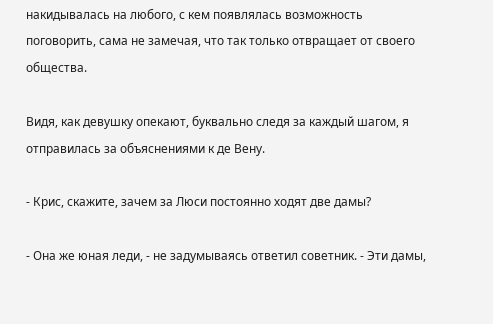накидывалась на любого, с кем появлялась возможность поговорить, сама не замечая, что так только отвращает от своего общества.

Видя, как девушку опекают, буквально следя за каждый шагом, я отправилась за объяснениями к де Вену.

- Крис, скажите, зачем за Люси постоянно ходят две дамы?

- Она же юная леди, - не задумываясь ответил советник. - Эти дамы,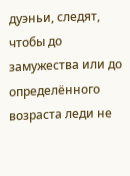дуэньи, следят, чтобы до замужества или до определённого возраста леди не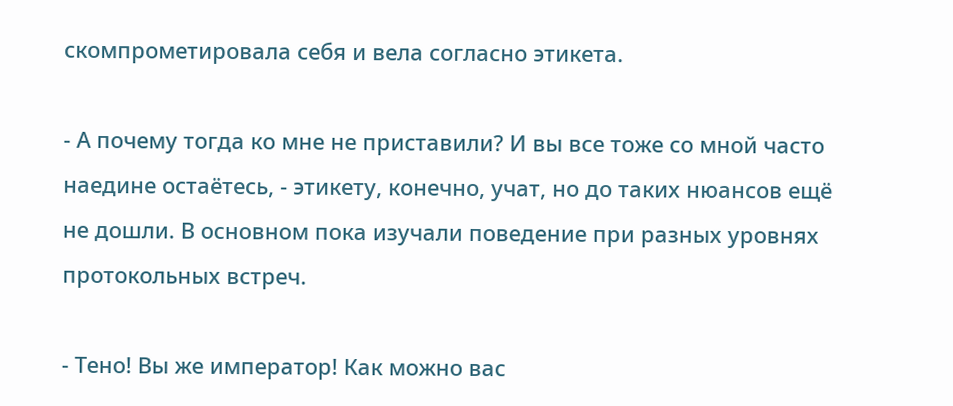скомпрометировала себя и вела согласно этикета.

- А почему тогда ко мне не приставили? И вы все тоже со мной часто наедине остаётесь, - этикету, конечно, учат, но до таких нюансов ещё не дошли. В основном пока изучали поведение при разных уровнях протокольных встреч.

- Тено! Вы же император! Как можно вас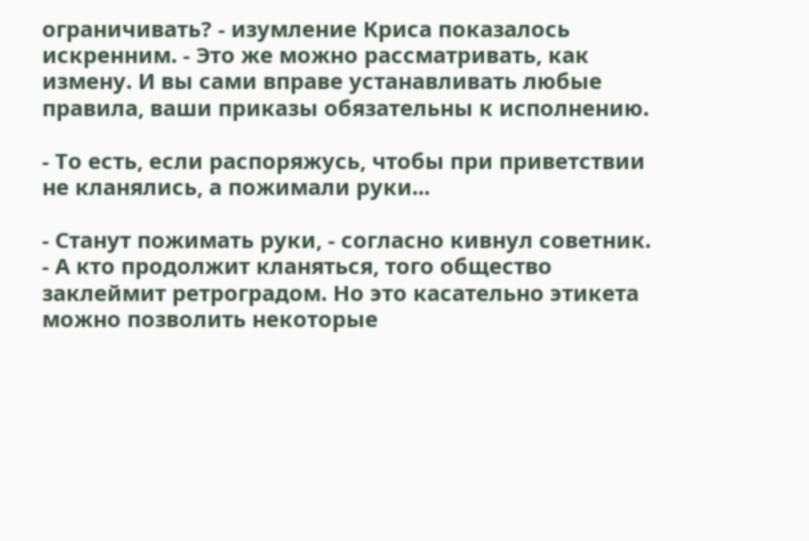ограничивать? - изумление Криса показалось искренним. - Это же можно рассматривать, как измену. И вы сами вправе устанавливать любые правила, ваши приказы обязательны к исполнению.

- То есть, если распоряжусь, чтобы при приветствии не кланялись, а пожимали руки...

- Станут пожимать руки, - согласно кивнул советник. - А кто продолжит кланяться, того общество заклеймит ретроградом. Но это касательно этикета можно позволить некоторые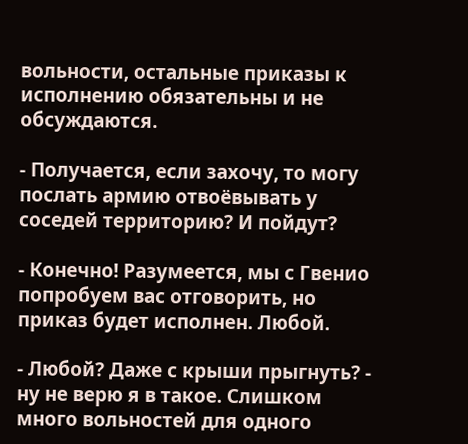вольности, остальные приказы к исполнению обязательны и не обсуждаются.

- Получается, если захочу, то могу послать армию отвоёвывать у соседей территорию? И пойдут?

- Конечно! Разумеется, мы с Гвенио попробуем вас отговорить, но приказ будет исполнен. Любой.

- Любой? Даже с крыши прыгнуть? - ну не верю я в такое. Слишком много вольностей для одного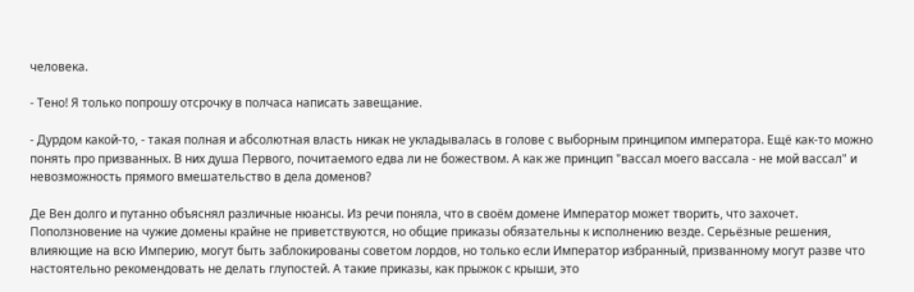человека.

- Тено! Я только попрошу отсрочку в полчаса написать завещание.

- Дурдом какой-то, - такая полная и абсолютная власть никак не укладывалась в голове с выборным принципом императора. Ещё как-то можно понять про призванных. В них душа Первого, почитаемого едва ли не божеством. А как же принцип "вассал моего вассала - не мой вассал" и невозможность прямого вмешательство в дела доменов?

Де Вен долго и путанно объяснял различные нюансы. Из речи поняла, что в своём домене Император может творить, что захочет. Поползновение на чужие домены крайне не приветствуются, но общие приказы обязательны к исполнению везде. Серьёзные решения, влияющие на всю Империю, могут быть заблокированы советом лордов, но только если Император избранный, призванному могут разве что настоятельно рекомендовать не делать глупостей. А такие приказы, как прыжок с крыши, это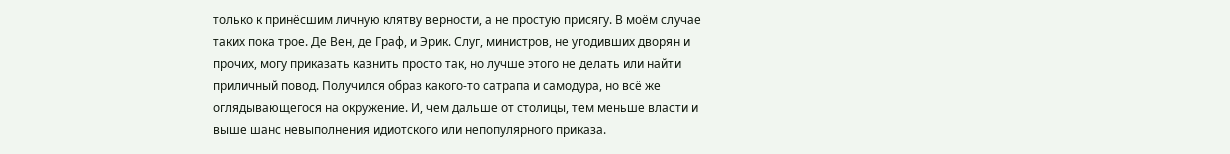только к принёсшим личную клятву верности, а не простую присягу. В моём случае таких пока трое. Де Вен, де Граф, и Эрик. Слуг, министров, не угодивших дворян и прочих, могу приказать казнить просто так, но лучше этого не делать или найти приличный повод. Получился образ какого-то сатрапа и самодура, но всё же оглядывающегося на окружение. И, чем дальше от столицы, тем меньше власти и выше шанс невыполнения идиотского или непопулярного приказа.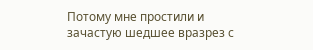Потому мне простили и зачастую шедшее вразрез с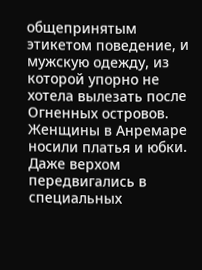общепринятым этикетом поведение, и мужскую одежду, из которой упорно не хотела вылезать после Огненных островов. Женщины в Анремаре носили платья и юбки. Даже верхом передвигались в специальных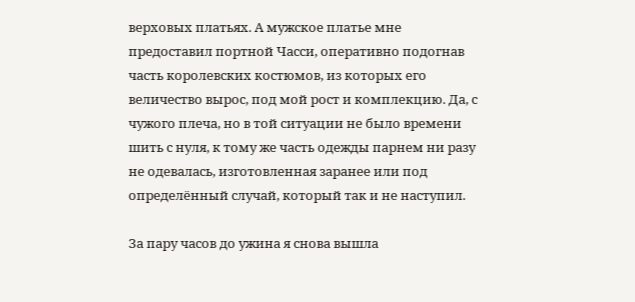верховых платьях. А мужское платье мне предоставил портной Часси, оперативно подогнав часть королевских костюмов, из которых его величество вырос, под мой рост и комплекцию. Да, с чужого плеча, но в той ситуации не было времени шить с нуля, к тому же часть одежды парнем ни разу не одевалась, изготовленная заранее или под определённый случай, который так и не наступил.

За пару часов до ужина я снова вышла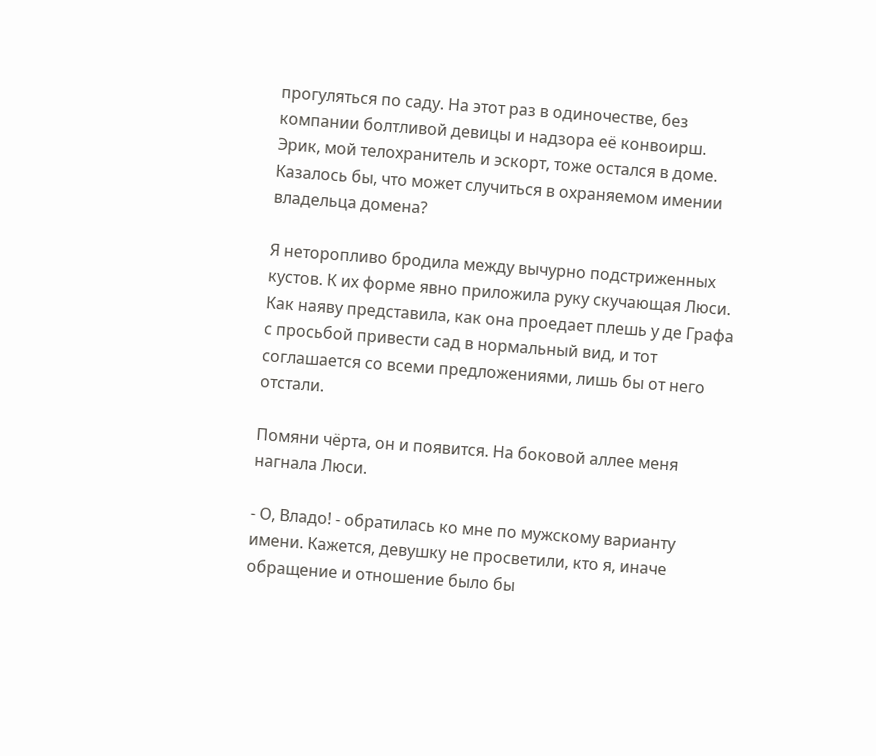прогуляться по саду. На этот раз в одиночестве, без компании болтливой девицы и надзора её конвоирш. Эрик, мой телохранитель и эскорт, тоже остался в доме. Казалось бы, что может случиться в охраняемом имении владельца домена?

Я неторопливо бродила между вычурно подстриженных кустов. К их форме явно приложила руку скучающая Люси. Как наяву представила, как она проедает плешь у де Графа с просьбой привести сад в нормальный вид, и тот соглашается со всеми предложениями, лишь бы от него отстали.

Помяни чёрта, он и появится. На боковой аллее меня нагнала Люси.

- О, Владо! - обратилась ко мне по мужскому варианту имени. Кажется, девушку не просветили, кто я, иначе обращение и отношение было бы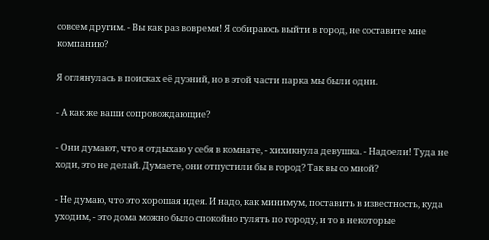совсем другим. - Вы как раз вовремя! Я собираюсь выйти в город, не составите мне компанию?

Я оглянулась в поисках её дуэний, но в этой части парка мы были одни.

- А как же ваши сопровождающие?

- Они думают, что я отдыхаю у себя в комнате, - хихикнула девушка. - Надоели! Туда не ходи, это не делай. Думаете, они отпустили бы в город? Так вы со мной?

- Не думаю, что это хорошая идея. И надо, как минимум, поставить в известность, куда уходим, - это дома можно было спокойно гулять по городу, и то в некоторые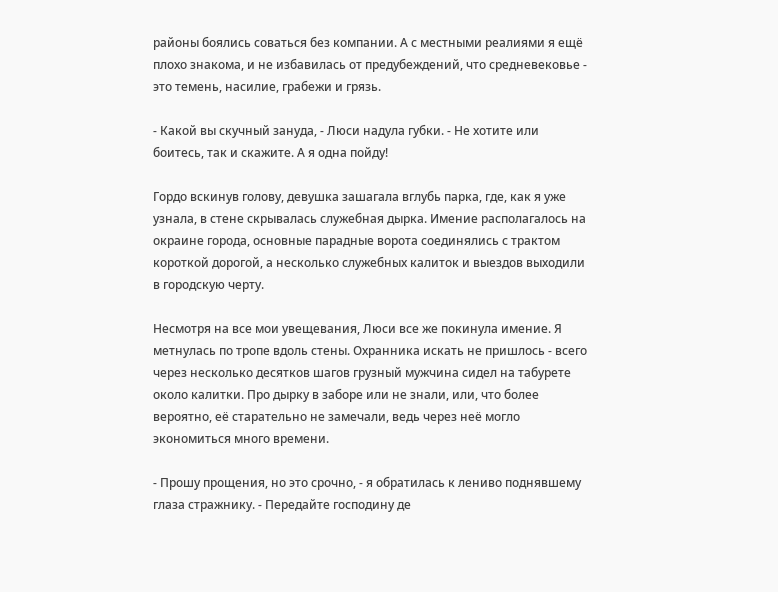районы боялись соваться без компании. А с местными реалиями я ещё плохо знакома, и не избавилась от предубеждений, что средневековье - это темень, насилие, грабежи и грязь.

- Какой вы скучный зануда, - Люси надула губки. - Не хотите или боитесь, так и скажите. А я одна пойду!

Гордо вскинув голову, девушка зашагала вглубь парка, где, как я уже узнала, в стене скрывалась служебная дырка. Имение располагалось на окраине города, основные парадные ворота соединялись с трактом короткой дорогой, а несколько служебных калиток и выездов выходили в городскую черту.

Несмотря на все мои увещевания, Люси все же покинула имение. Я метнулась по тропе вдоль стены. Охранника искать не пришлось - всего через несколько десятков шагов грузный мужчина сидел на табурете около калитки. Про дырку в заборе или не знали, или, что более вероятно, её старательно не замечали, ведь через неё могло экономиться много времени.

- Прошу прощения, но это срочно, - я обратилась к лениво поднявшему глаза стражнику. - Передайте господину де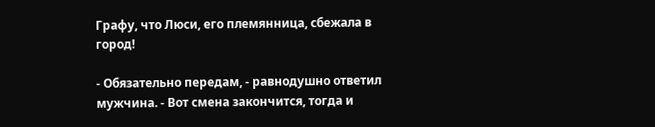Графу, что Люси, его племянница, сбежала в город!

- Обязательно передам, - равнодушно ответил мужчина. - Вот смена закончится, тогда и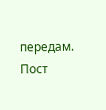передам. Пост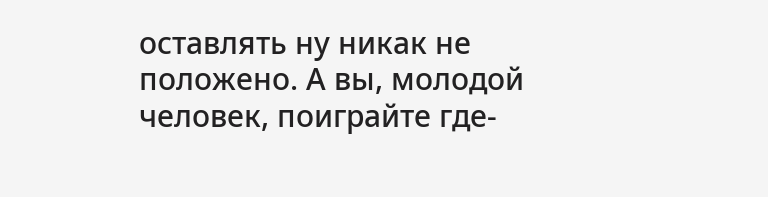оставлять ну никак не положено. А вы, молодой человек, поиграйте где-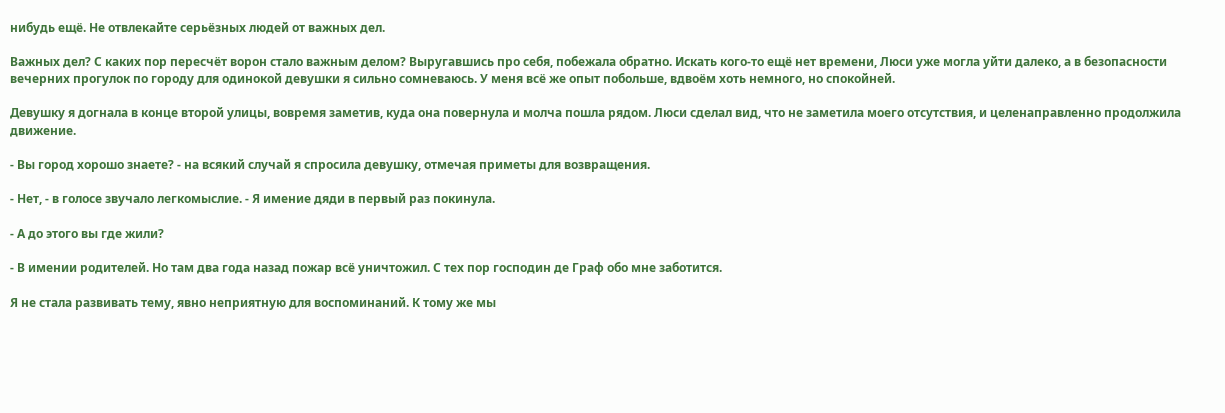нибудь ещё. Не отвлекайте серьёзных людей от важных дел.

Важных дел? С каких пор пересчёт ворон стало важным делом? Выругавшись про себя, побежала обратно. Искать кого-то ещё нет времени, Люси уже могла уйти далеко, а в безопасности вечерних прогулок по городу для одинокой девушки я сильно сомневаюсь. У меня всё же опыт побольше, вдвоём хоть немного, но спокойней.

Девушку я догнала в конце второй улицы, вовремя заметив, куда она повернула и молча пошла рядом. Люси сделал вид, что не заметила моего отсутствия, и целенаправленно продолжила движение.

- Вы город хорошо знаете? - на всякий случай я спросила девушку, отмечая приметы для возвращения.

- Нет, - в голосе звучало легкомыслие. - Я имение дяди в первый раз покинула.

- А до этого вы где жили?

- В имении родителей. Но там два года назад пожар всё уничтожил. С тех пор господин де Граф обо мне заботится.

Я не стала развивать тему, явно неприятную для воспоминаний. К тому же мы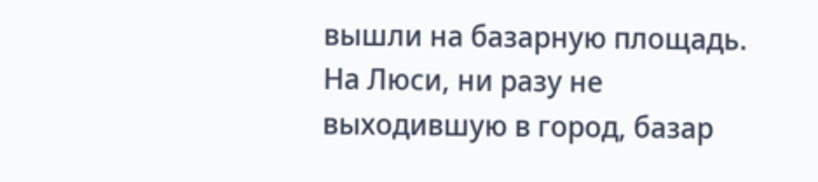вышли на базарную площадь. На Люси, ни разу не выходившую в город, базар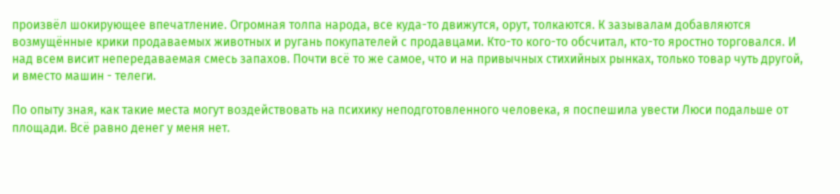произвёл шокирующее впечатление. Огромная толпа народа, все куда-то движутся, орут, толкаются. К зазывалам добавляются возмущённые крики продаваемых животных и ругань покупателей с продавцами. Кто-то кого-то обсчитал, кто-то яростно торговался. И над всем висит непередаваемая смесь запахов. Почти всё то же самое, что и на привычных стихийных рынках, только товар чуть другой, и вместо машин - телеги.

По опыту зная, как такие места могут воздействовать на психику неподготовленного человека, я поспешила увести Люси подальше от площади. Всё равно денег у меня нет.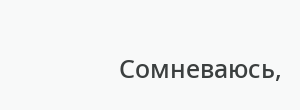Сомневаюсь,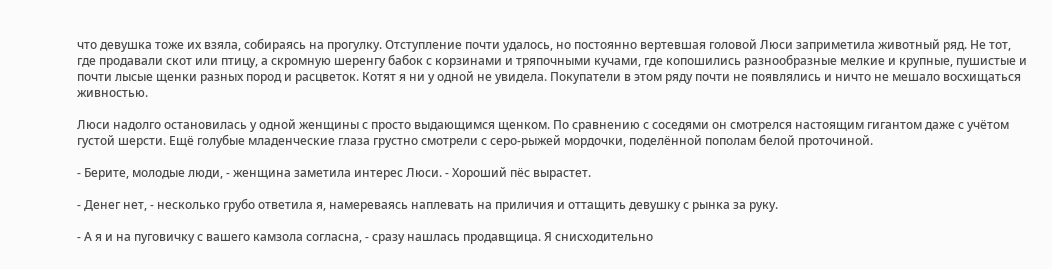что девушка тоже их взяла, собираясь на прогулку. Отступление почти удалось, но постоянно вертевшая головой Люси заприметила животный ряд. Не тот, где продавали скот или птицу, а скромную шеренгу бабок с корзинами и тряпочными кучами, где копошились разнообразные мелкие и крупные, пушистые и почти лысые щенки разных пород и расцветок. Котят я ни у одной не увидела. Покупатели в этом ряду почти не появлялись и ничто не мешало восхищаться живностью.

Люси надолго остановилась у одной женщины с просто выдающимся щенком. По сравнению с соседями он смотрелся настоящим гигантом даже с учётом густой шерсти. Ещё голубые младенческие глаза грустно смотрели с серо-рыжей мордочки, поделённой пополам белой проточиной.

- Берите, молодые люди, - женщина заметила интерес Люси. - Хороший пёс вырастет.

- Денег нет, - несколько грубо ответила я, намереваясь наплевать на приличия и оттащить девушку с рынка за руку.

- А я и на пуговичку с вашего камзола согласна, - сразу нашлась продавщица. Я снисходительно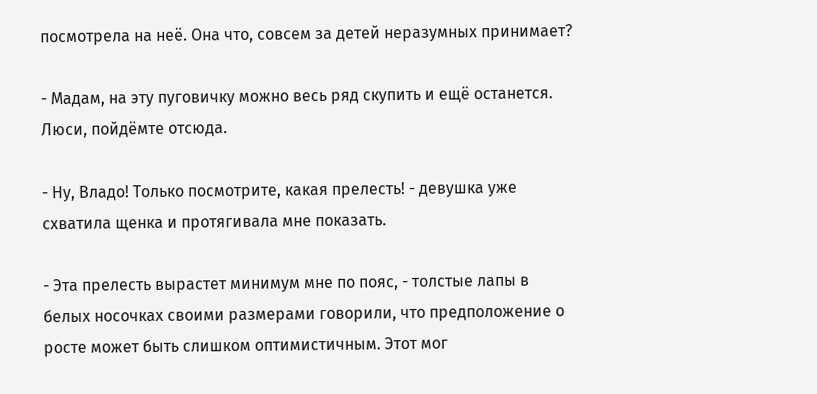посмотрела на неё. Она что, совсем за детей неразумных принимает?

- Мадам, на эту пуговичку можно весь ряд скупить и ещё останется. Люси, пойдёмте отсюда.

- Ну, Владо! Только посмотрите, какая прелесть! - девушка уже схватила щенка и протягивала мне показать.

- Эта прелесть вырастет минимум мне по пояс, - толстые лапы в белых носочках своими размерами говорили, что предположение о росте может быть слишком оптимистичным. Этот мог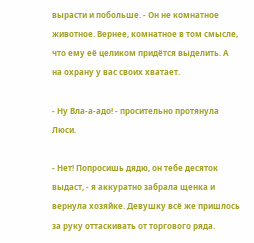вырасти и побольше. - Он не комнатное животное. Вернее, комнатное в том смысле, что ему её целиком придётся выделить. А на охрану у вас своих хватает.

- Ну Вла-а-адо! - просительно протянула Люси.

- Нет! Попросишь дядю, он тебе десяток выдаст, - я аккуратно забрала щенка и вернула хозяйке. Девушку всё же пришлось за руку оттаскивать от торгового ряда.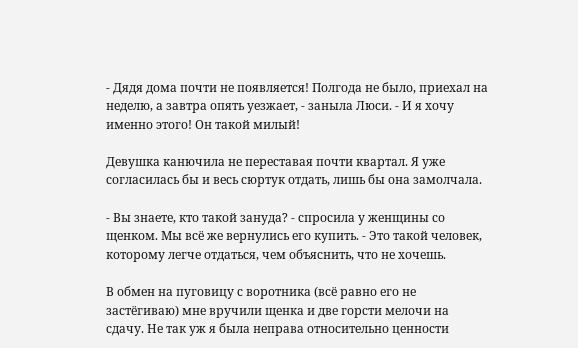- Дядя дома почти не появляется! Полгода не было, приехал на неделю, а завтра опять уезжает, - заныла Люси. - И я хочу именно этого! Он такой милый!

Девушка канючила не переставая почти квартал. Я уже согласилась бы и весь сюртук отдать, лишь бы она замолчала.

- Вы знаете, кто такой зануда? - спросила у женщины со щенком. Мы всё же вернулись его купить. - Это такой человек, которому легче отдаться, чем объяснить, что не хочешь.

В обмен на пуговицу с воротника (всё равно его не застёгиваю) мне вручили щенка и две горсти мелочи на сдачу. Не так уж я была неправа относительно ценности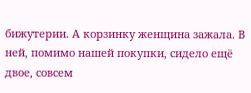бижутерии. А корзинку женщина зажала. В ней, помимо нашей покупки, сидело ещё двое, совсем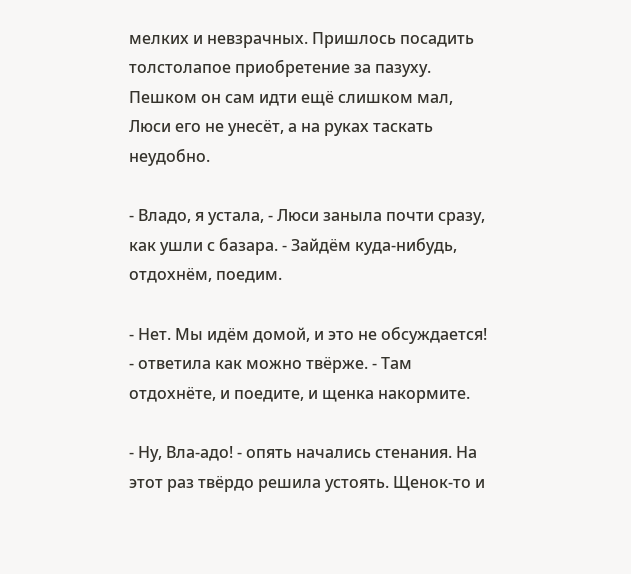мелких и невзрачных. Пришлось посадить толстолапое приобретение за пазуху. Пешком он сам идти ещё слишком мал, Люси его не унесёт, а на руках таскать неудобно.

- Владо, я устала, - Люси заныла почти сразу, как ушли с базара. - Зайдём куда-нибудь, отдохнём, поедим.

- Нет. Мы идём домой, и это не обсуждается! - ответила как можно твёрже. - Там отдохнёте, и поедите, и щенка накормите.

- Ну, Вла-адо! - опять начались стенания. На этот раз твёрдо решила устоять. Щенок-то и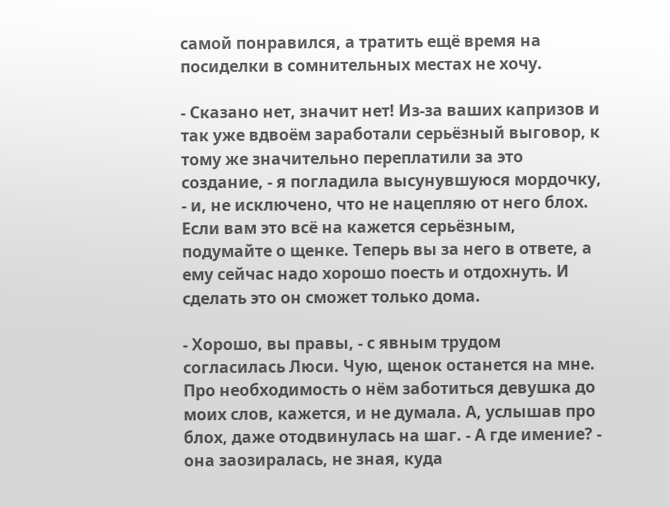самой понравился, а тратить ещё время на посиделки в сомнительных местах не хочу.

- Сказано нет, значит нет! Из-за ваших капризов и так уже вдвоём заработали серьёзный выговор, к тому же значительно переплатили за это создание, - я погладила высунувшуюся мордочку, - и, не исключено, что не нацепляю от него блох. Если вам это всё на кажется серьёзным, подумайте о щенке. Теперь вы за него в ответе, а ему сейчас надо хорошо поесть и отдохнуть. И сделать это он сможет только дома.

- Хорошо, вы правы, - с явным трудом согласилась Люси. Чую, щенок останется на мне. Про необходимость о нём заботиться девушка до моих слов, кажется, и не думала. А, услышав про блох, даже отодвинулась на шаг. - А где имение? - она заозиралась, не зная, куда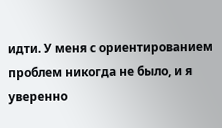идти. У меня с ориентированием проблем никогда не было, и я уверенно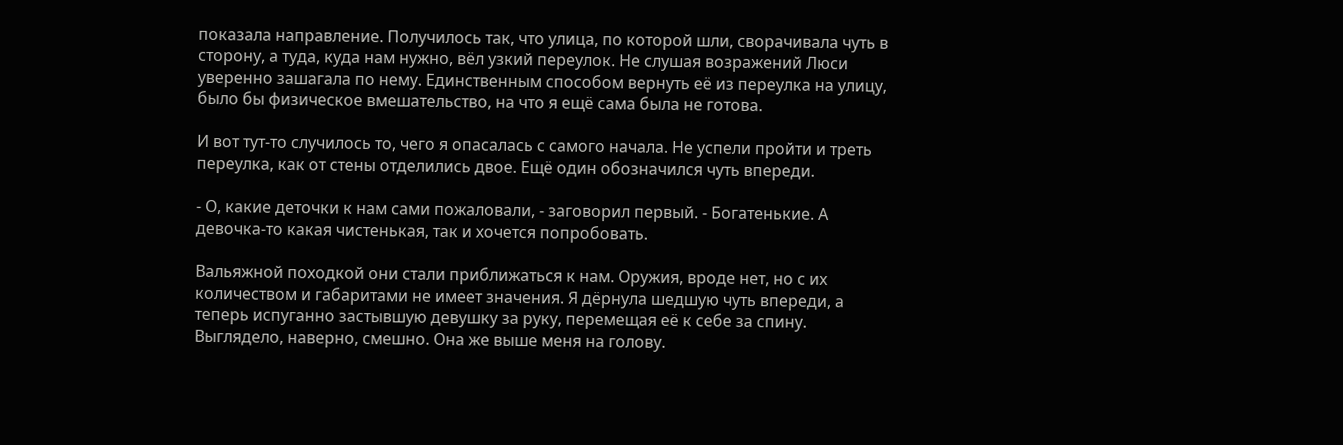показала направление. Получилось так, что улица, по которой шли, сворачивала чуть в сторону, а туда, куда нам нужно, вёл узкий переулок. Не слушая возражений Люси уверенно зашагала по нему. Единственным способом вернуть её из переулка на улицу, было бы физическое вмешательство, на что я ещё сама была не готова.

И вот тут-то случилось то, чего я опасалась с самого начала. Не успели пройти и треть переулка, как от стены отделились двое. Ещё один обозначился чуть впереди.

- О, какие деточки к нам сами пожаловали, - заговорил первый. - Богатенькие. А девочка-то какая чистенькая, так и хочется попробовать.

Вальяжной походкой они стали приближаться к нам. Оружия, вроде нет, но с их количеством и габаритами не имеет значения. Я дёрнула шедшую чуть впереди, а теперь испуганно застывшую девушку за руку, перемещая её к себе за спину. Выглядело, наверно, смешно. Она же выше меня на голову.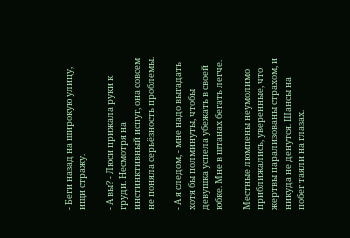- Беги назад на широкую улицу, ищи стражу.

- А вы? - Люси прижала руки к груди. Несмотря на инстинктивный испуг, она совсем не поняла серьёзность проблемы.

- А я следом, - мне надо выгадать хотя бы полминуты, чтобы девушка успела убежать в своей юбке. Мне в штанах бегать легче.

Местные люмпены неумолимо приближались, уверенные, что жертвы парализованы страхом, и никуда не денутся. Шансы на побег таяли на глазах.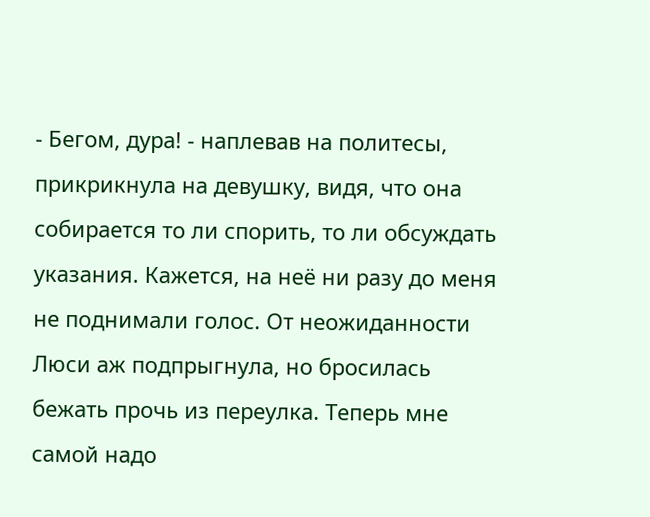- Бегом, дура! - наплевав на политесы, прикрикнула на девушку, видя, что она собирается то ли спорить, то ли обсуждать указания. Кажется, на неё ни разу до меня не поднимали голос. От неожиданности Люси аж подпрыгнула, но бросилась бежать прочь из переулка. Теперь мне самой надо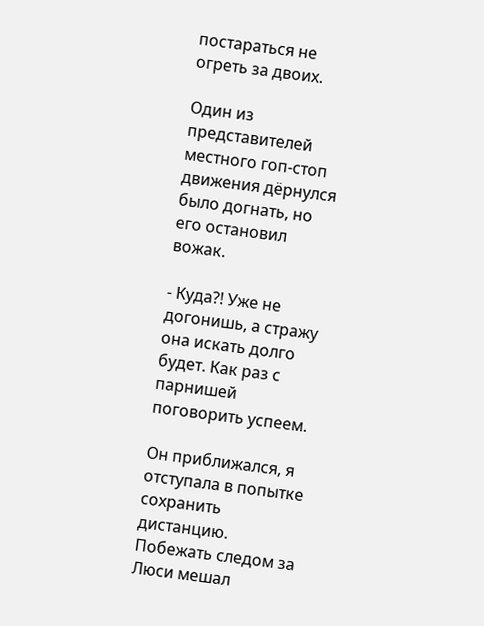постараться не огреть за двоих.

Один из представителей местного гоп-стоп движения дёрнулся было догнать, но его остановил вожак.

- Куда?! Уже не догонишь, а стражу она искать долго будет. Как раз с парнишей поговорить успеем.

Он приближался, я отступала в попытке сохранить дистанцию. Побежать следом за Люси мешал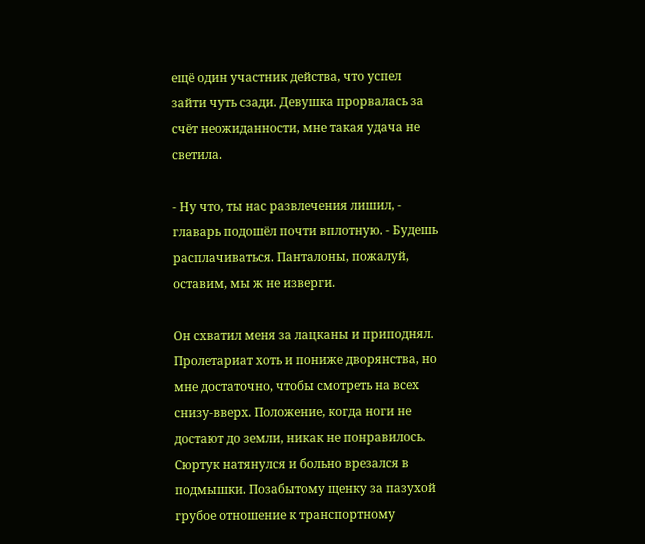ещё один участник действа, что успел зайти чуть сзади. Девушка прорвалась за счёт неожиданности, мне такая удача не светила.

- Ну что, ты нас развлечения лишил, - главарь подошёл почти вплотную. - Будешь расплачиваться. Панталоны, пожалуй, оставим, мы ж не изверги.

Он схватил меня за лацканы и приподнял. Пролетариат хоть и пониже дворянства, но мне достаточно, чтобы смотреть на всех снизу-вверх. Положение, когда ноги не достают до земли, никак не понравилось. Сюртук натянулся и больно врезался в подмышки. Позабытому щенку за пазухой грубое отношение к транспортному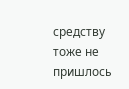средству тоже не пришлось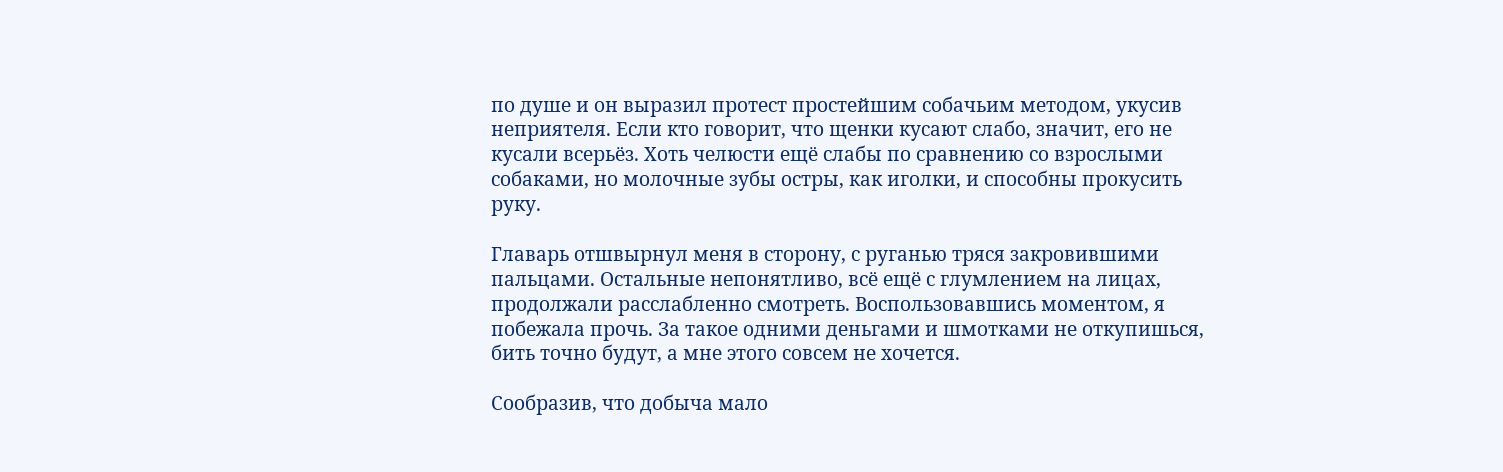по душе и он выразил протест простейшим собачьим методом, укусив неприятеля. Если кто говорит, что щенки кусают слабо, значит, его не кусали всерьёз. Хоть челюсти ещё слабы по сравнению со взрослыми собаками, но молочные зубы остры, как иголки, и способны прокусить руку.

Главарь отшвырнул меня в сторону, с руганью тряся закровившими пальцами. Остальные непонятливо, всё ещё с глумлением на лицах, продолжали расслабленно смотреть. Воспользовавшись моментом, я побежала прочь. За такое одними деньгами и шмотками не откупишься, бить точно будут, а мне этого совсем не хочется.

Сообразив, что добыча мало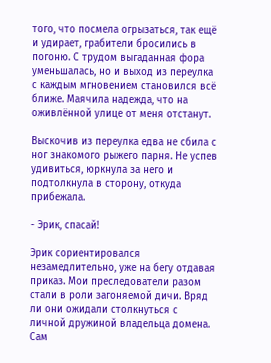того, что посмела огрызаться, так ещё и удирает, грабители бросились в погоню. С трудом выгаданная фора уменьшалась, но и выход из переулка с каждым мгновением становился всё ближе. Маячила надежда, что на оживлённой улице от меня отстанут.

Выскочив из переулка едва не сбила с ног знакомого рыжего парня. Не успев удивиться, юркнула за него и подтолкнула в сторону, откуда прибежала.

- Эрик, спасай!

Эрик сориентировался незамедлительно, уже на бегу отдавая приказ. Мои преследователи разом стали в роли загоняемой дичи. Вряд ли они ожидали столкнуться с личной дружиной владельца домена. Сам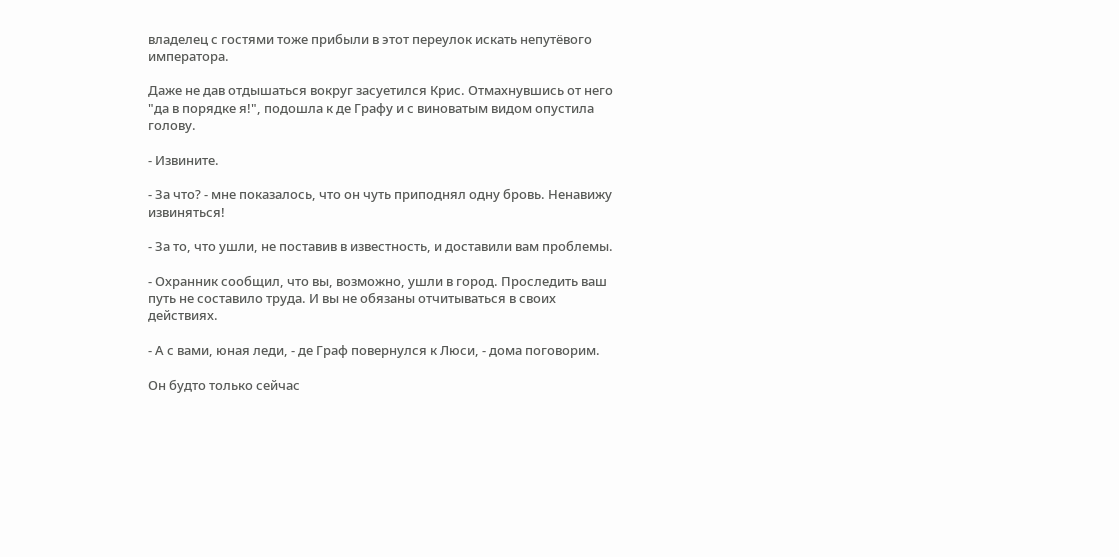владелец с гостями тоже прибыли в этот переулок искать непутёвого императора.

Даже не дав отдышаться вокруг засуетился Крис. Отмахнувшись от него "да в порядке я!", подошла к де Графу и с виноватым видом опустила голову.

- Извините.

- За что? - мне показалось, что он чуть приподнял одну бровь. Ненавижу извиняться!

- За то, что ушли, не поставив в известность, и доставили вам проблемы.

- Охранник сообщил, что вы, возможно, ушли в город. Проследить ваш путь не составило труда. И вы не обязаны отчитываться в своих действиях.

- А с вами, юная леди, - де Граф повернулся к Люси, - дома поговорим.

Он будто только сейчас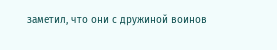заметил, что они с дружиной воинов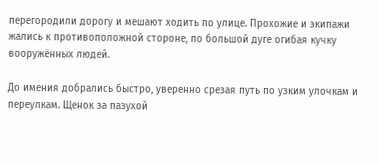перегородили дорогу и мешают ходить по улице. Прохожие и экипажи жались к противоположной стороне, по большой дуге огибая кучку вооружённых людей.

До имения добрались быстро, уверенно срезая путь по узким улочкам и переулкам. Щенок за пазухой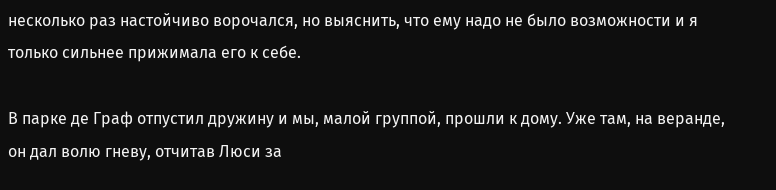несколько раз настойчиво ворочался, но выяснить, что ему надо не было возможности и я только сильнее прижимала его к себе.

В парке де Граф отпустил дружину и мы, малой группой, прошли к дому. Уже там, на веранде, он дал волю гневу, отчитав Люси за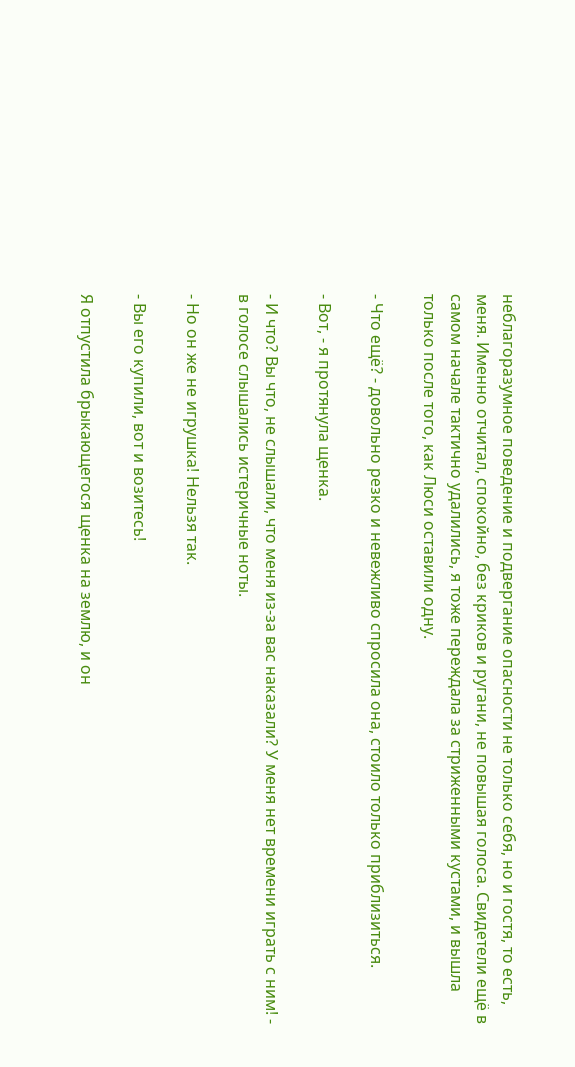неблагоразумное поведение и подвергание опасности не только себя, но и гостя, то есть, меня. Именно отчитал, спокойно, без криков и ругани, не повышая голоса. Свидетели ещё в самом начале тактично удалились, я тоже переждала за стриженными кустами, и вышла только после того, как Люси оставили одну.

- Что ещё? - довольно резко и невежливо спросила она, стоило только приблизиться.

- Вот, - я протянула щенка.

- И что? Вы что, не слышали, что меня из-за вас наказали? У меня нет времени играть с ним! - в голосе слышались истеричные ноты.

- Но он же не игрушка! Нельзя так.

- Вы его купили, вот и возитесь!

Я отпустила брыкающегося щенка на землю, и он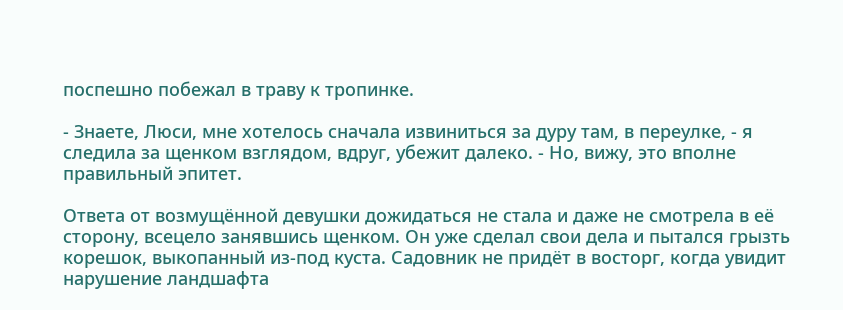поспешно побежал в траву к тропинке.

- Знаете, Люси, мне хотелось сначала извиниться за дуру там, в переулке, - я следила за щенком взглядом, вдруг, убежит далеко. - Но, вижу, это вполне правильный эпитет.

Ответа от возмущённой девушки дожидаться не стала и даже не смотрела в её сторону, всецело занявшись щенком. Он уже сделал свои дела и пытался грызть корешок, выкопанный из-под куста. Садовник не придёт в восторг, когда увидит нарушение ландшафта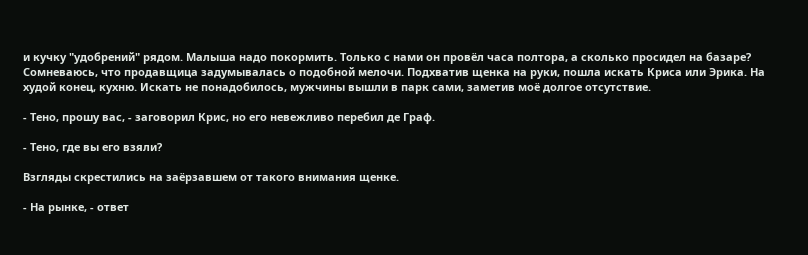и кучку "удобрений" рядом. Малыша надо покормить. Только с нами он провёл часа полтора, а сколько просидел на базаре? Сомневаюсь, что продавщица задумывалась о подобной мелочи. Подхватив щенка на руки, пошла искать Криса или Эрика. На худой конец, кухню. Искать не понадобилось, мужчины вышли в парк сами, заметив моё долгое отсутствие.

- Тено, прошу вас, - заговорил Крис, но его невежливо перебил де Граф.

- Тено, где вы его взяли?

Взгляды скрестились на заёрзавшем от такого внимания щенке.

- На рынке, - ответ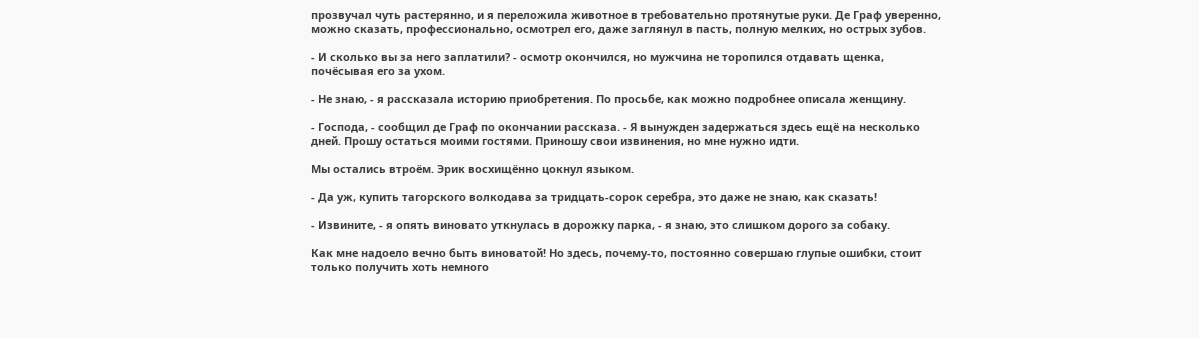прозвучал чуть растерянно, и я переложила животное в требовательно протянутые руки. Де Граф уверенно, можно сказать, профессионально, осмотрел его, даже заглянул в пасть, полную мелких, но острых зубов.

- И сколько вы за него заплатили? - осмотр окончился, но мужчина не торопился отдавать щенка, почёсывая его за ухом.

- Не знаю, - я рассказала историю приобретения. По просьбе, как можно подробнее описала женщину.

- Господа, - сообщил де Граф по окончании рассказа. - Я вынужден задержаться здесь ещё на несколько дней. Прошу остаться моими гостями. Приношу свои извинения, но мне нужно идти.

Мы остались втроём. Эрик восхищённо цокнул языком.

- Да уж, купить тагорского волкодава за тридцать-сорок серебра, это даже не знаю, как сказать!

- Извините, - я опять виновато уткнулась в дорожку парка, - я знаю, это слишком дорого за собаку.

Как мне надоело вечно быть виноватой! Но здесь, почему-то, постоянно совершаю глупые ошибки, стоит только получить хоть немного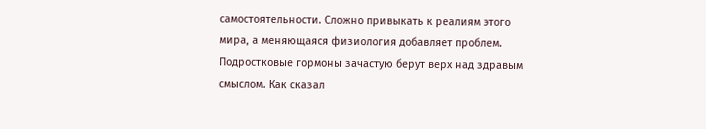самостоятельности. Сложно привыкать к реалиям этого мира, а меняющаяся физиология добавляет проблем. Подростковые гормоны зачастую берут верх над здравым смыслом. Как сказал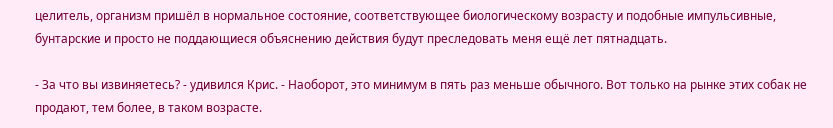целитель, организм пришёл в нормальное состояние, соответствующее биологическому возрасту и подобные импульсивные, бунтарские и просто не поддающиеся объяснению действия будут преследовать меня ещё лет пятнадцать.

- За что вы извиняетесь? - удивился Крис. - Наоборот, это минимум в пять раз меньше обычного. Вот только на рынке этих собак не продают, тем более, в таком возрасте.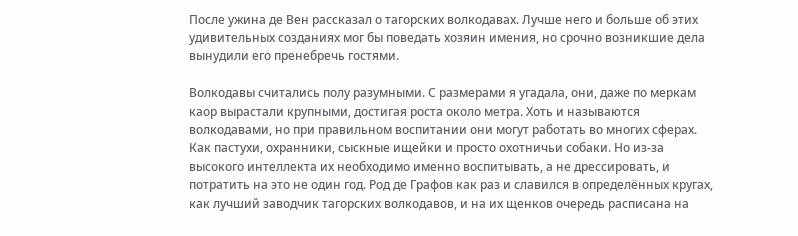После ужина де Вен рассказал о тагорских волкодавах. Лучше него и больше об этих удивительных созданиях мог бы поведать хозяин имения, но срочно возникшие дела вынудили его пренебречь гостями.

Волкодавы считались полу разумными. С размерами я угадала, они, даже по меркам каор вырастали крупными, достигая роста около метра. Хоть и называются волкодавами, но при правильном воспитании они могут работать во многих сферах. Как пастухи, охранники, сыскные ищейки и просто охотничьи собаки. Но из-за высокого интеллекта их необходимо именно воспитывать, а не дрессировать, и потратить на это не один год. Род де Графов как раз и славился в определённых кругах, как лучший заводчик тагорских волкодавов, и на их щенков очередь расписана на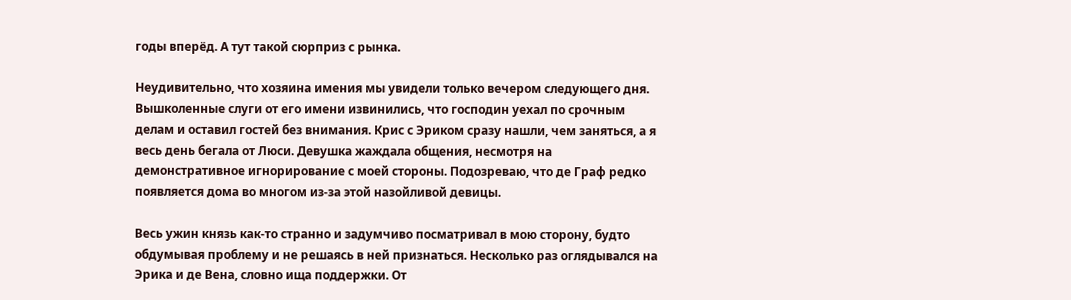годы вперёд. А тут такой сюрприз с рынка.

Неудивительно, что хозяина имения мы увидели только вечером следующего дня. Вышколенные слуги от его имени извинились, что господин уехал по срочным делам и оставил гостей без внимания. Крис с Эриком сразу нашли, чем заняться, а я весь день бегала от Люси. Девушка жаждала общения, несмотря на демонстративное игнорирование с моей стороны. Подозреваю, что де Граф редко появляется дома во многом из-за этой назойливой девицы.

Весь ужин князь как-то странно и задумчиво посматривал в мою сторону, будто обдумывая проблему и не решаясь в ней признаться. Несколько раз оглядывался на Эрика и де Вена, словно ища поддержки. От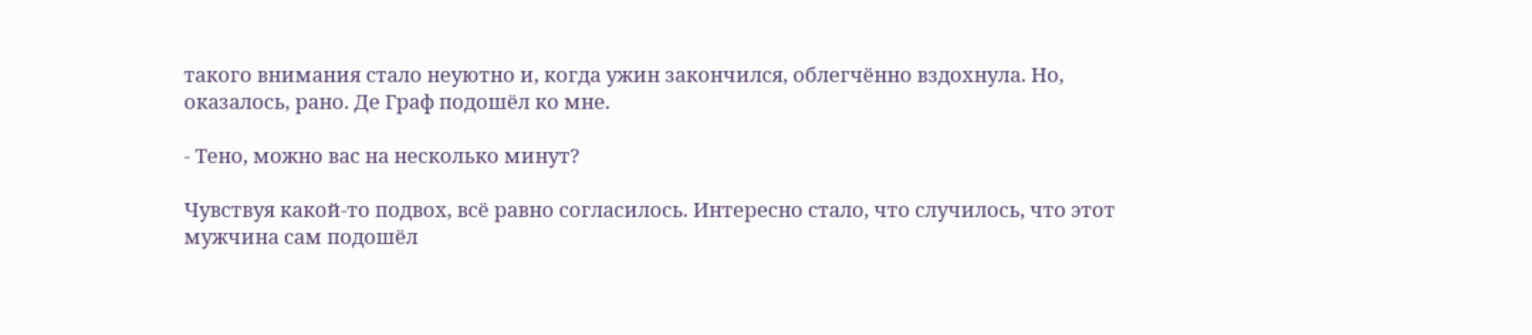такого внимания стало неуютно и, когда ужин закончился, облегчённо вздохнула. Но, оказалось, рано. Де Граф подошёл ко мне.

- Тено, можно вас на несколько минут?

Чувствуя какой-то подвох, всё равно согласилось. Интересно стало, что случилось, что этот мужчина сам подошёл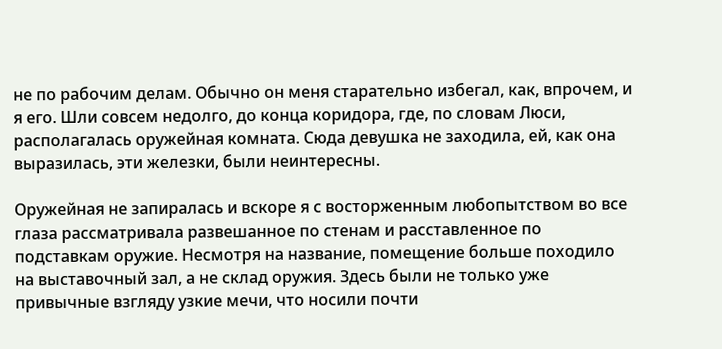не по рабочим делам. Обычно он меня старательно избегал, как, впрочем, и я его. Шли совсем недолго, до конца коридора, где, по словам Люси, располагалась оружейная комната. Сюда девушка не заходила, ей, как она выразилась, эти железки, были неинтересны.

Оружейная не запиралась и вскоре я с восторженным любопытством во все глаза рассматривала развешанное по стенам и расставленное по подставкам оружие. Несмотря на название, помещение больше походило на выставочный зал, а не склад оружия. Здесь были не только уже привычные взгляду узкие мечи, что носили почти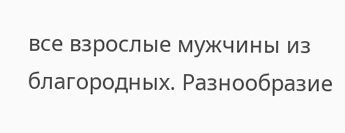все взрослые мужчины из благородных. Разнообразие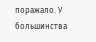поражало. У большинства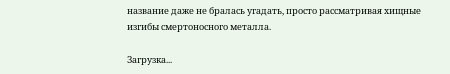название даже не бралась угадать, просто рассматривая хищные изгибы смертоносного металла.

Загрузка...